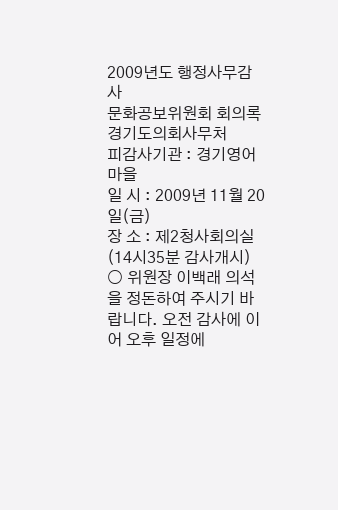2009년도 행정사무감사
문화공보위원회 회의록
경기도의회사무처
피감사기관 : 경기영어마을
일 시 : 2009년 11월 20일(금)
장 소 : 제2청사회의실
(14시35분 감사개시)
○ 위원장 이백래 의석을 정돈하여 주시기 바랍니다. 오전 감사에 이어 오후 일정에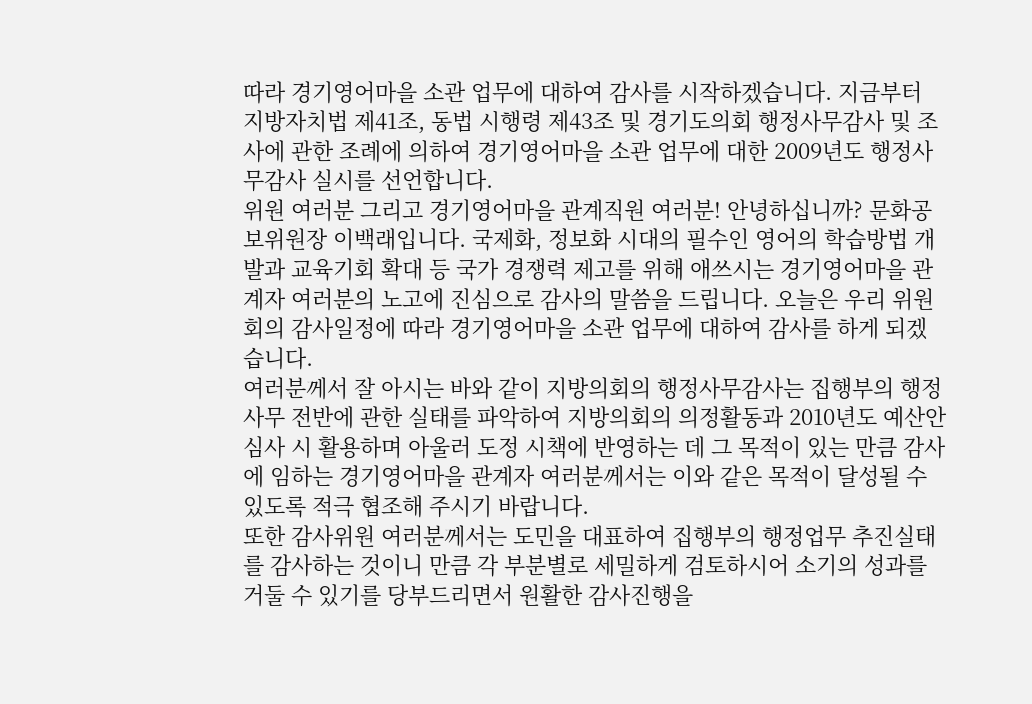따라 경기영어마을 소관 업무에 대하여 감사를 시작하겠습니다. 지금부터 지방자치법 제41조, 동법 시행령 제43조 및 경기도의회 행정사무감사 및 조사에 관한 조례에 의하여 경기영어마을 소관 업무에 대한 2009년도 행정사무감사 실시를 선언합니다.
위원 여러분 그리고 경기영어마을 관계직원 여러분! 안녕하십니까? 문화공보위원장 이백래입니다. 국제화, 정보화 시대의 필수인 영어의 학습방법 개발과 교육기회 확대 등 국가 경쟁력 제고를 위해 애쓰시는 경기영어마을 관계자 여러분의 노고에 진심으로 감사의 말씀을 드립니다. 오늘은 우리 위원회의 감사일정에 따라 경기영어마을 소관 업무에 대하여 감사를 하게 되겠습니다.
여러분께서 잘 아시는 바와 같이 지방의회의 행정사무감사는 집행부의 행정사무 전반에 관한 실태를 파악하여 지방의회의 의정활동과 2010년도 예산안 심사 시 활용하며 아울러 도정 시책에 반영하는 데 그 목적이 있는 만큼 감사에 임하는 경기영어마을 관계자 여러분께서는 이와 같은 목적이 달성될 수 있도록 적극 협조해 주시기 바랍니다.
또한 감사위원 여러분께서는 도민을 대표하여 집행부의 행정업무 추진실태를 감사하는 것이니 만큼 각 부분별로 세밀하게 검토하시어 소기의 성과를 거둘 수 있기를 당부드리면서 원활한 감사진행을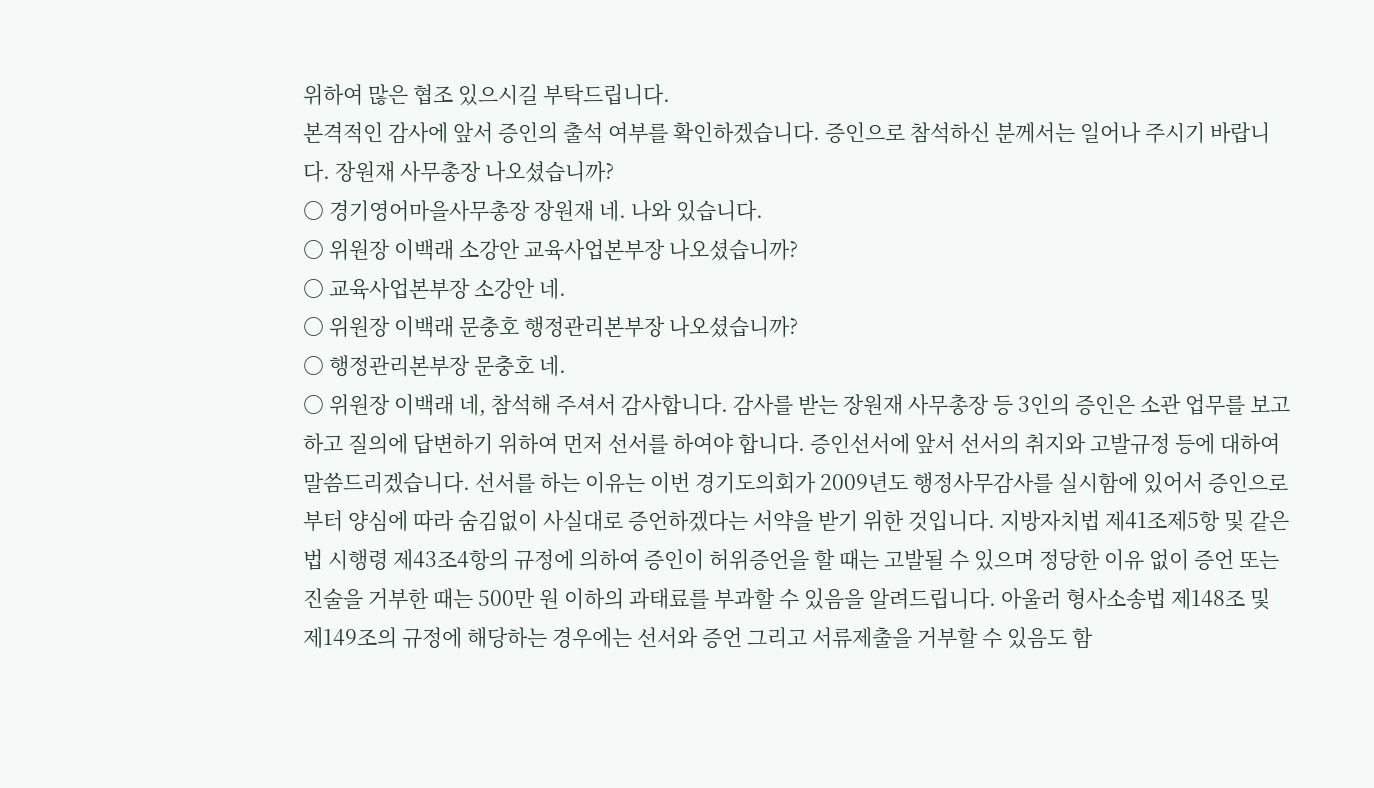위하여 많은 협조 있으시길 부탁드립니다.
본격적인 감사에 앞서 증인의 출석 여부를 확인하겠습니다. 증인으로 참석하신 분께서는 일어나 주시기 바랍니다. 장원재 사무총장 나오셨습니까?
○ 경기영어마을사무총장 장원재 네. 나와 있습니다.
○ 위원장 이백래 소강안 교육사업본부장 나오셨습니까?
○ 교육사업본부장 소강안 네.
○ 위원장 이백래 문충호 행정관리본부장 나오셨습니까?
○ 행정관리본부장 문충호 네.
○ 위원장 이백래 네, 참석해 주셔서 감사합니다. 감사를 받는 장원재 사무총장 등 3인의 증인은 소관 업무를 보고하고 질의에 답변하기 위하여 먼저 선서를 하여야 합니다. 증인선서에 앞서 선서의 취지와 고발규정 등에 대하여 말씀드리겠습니다. 선서를 하는 이유는 이번 경기도의회가 2009년도 행정사무감사를 실시함에 있어서 증인으로부터 양심에 따라 숨김없이 사실대로 증언하겠다는 서약을 받기 위한 것입니다. 지방자치법 제41조제5항 및 같은 법 시행령 제43조4항의 규정에 의하여 증인이 허위증언을 할 때는 고발될 수 있으며 정당한 이유 없이 증언 또는 진술을 거부한 때는 500만 원 이하의 과태료를 부과할 수 있음을 알려드립니다. 아울러 형사소송법 제148조 및 제149조의 규정에 해당하는 경우에는 선서와 증언 그리고 서류제출을 거부할 수 있음도 함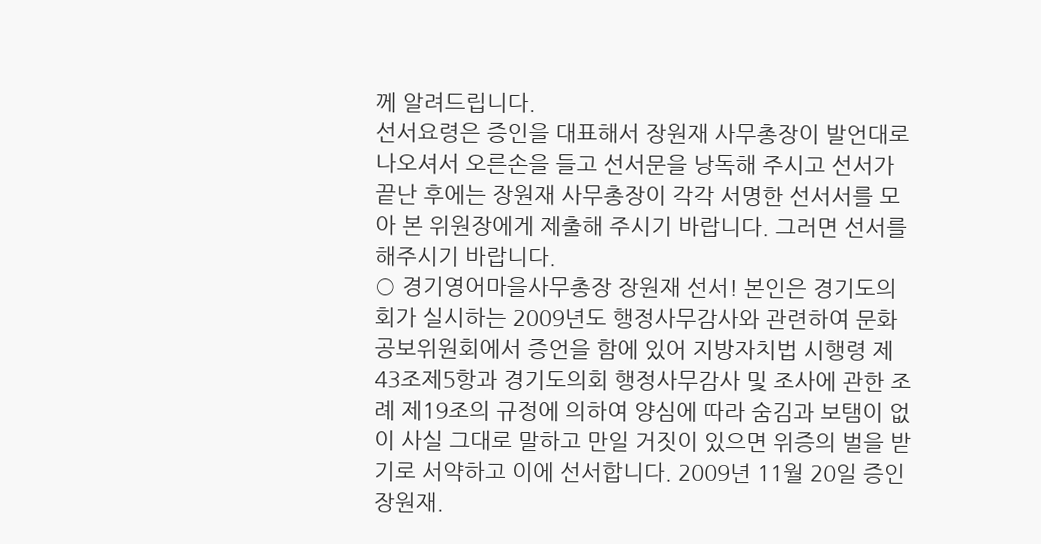께 알려드립니다.
선서요령은 증인을 대표해서 장원재 사무총장이 발언대로 나오셔서 오른손을 들고 선서문을 낭독해 주시고 선서가 끝난 후에는 장원재 사무총장이 각각 서명한 선서서를 모아 본 위원장에게 제출해 주시기 바랍니다. 그러면 선서를 해주시기 바랍니다.
○ 경기영어마을사무총장 장원재 선서! 본인은 경기도의회가 실시하는 2009년도 행정사무감사와 관련하여 문화공보위원회에서 증언을 함에 있어 지방자치법 시행령 제43조제5항과 경기도의회 행정사무감사 및 조사에 관한 조례 제19조의 규정에 의하여 양심에 따라 숨김과 보탬이 없이 사실 그대로 말하고 만일 거짓이 있으면 위증의 벌을 받기로 서약하고 이에 선서합니다. 2009년 11월 20일 증인 장원재.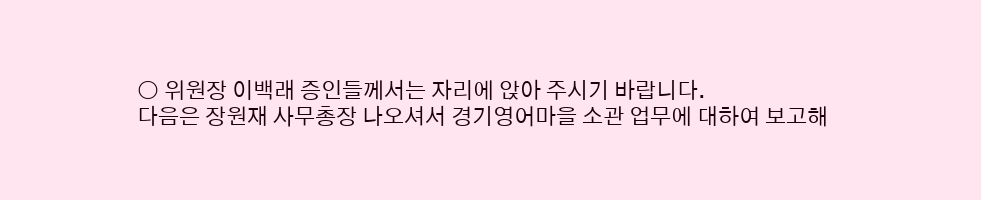○ 위원장 이백래 증인들께서는 자리에 앉아 주시기 바랍니다.
다음은 장원재 사무총장 나오셔서 경기영어마을 소관 업무에 대하여 보고해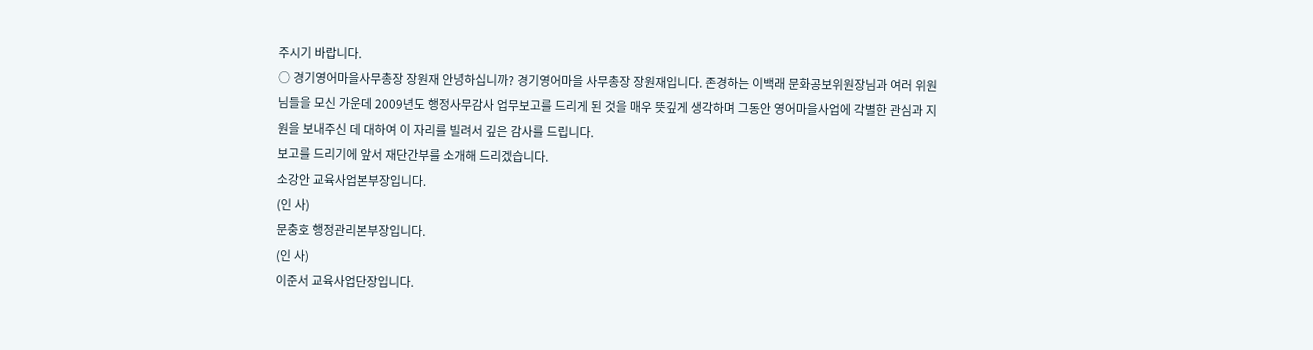주시기 바랍니다.
○ 경기영어마을사무총장 장원재 안녕하십니까? 경기영어마을 사무총장 장원재입니다. 존경하는 이백래 문화공보위원장님과 여러 위원님들을 모신 가운데 2009년도 행정사무감사 업무보고를 드리게 된 것을 매우 뜻깊게 생각하며 그동안 영어마을사업에 각별한 관심과 지원을 보내주신 데 대하여 이 자리를 빌려서 깊은 감사를 드립니다.
보고를 드리기에 앞서 재단간부를 소개해 드리겠습니다.
소강안 교육사업본부장입니다.
(인 사)
문충호 행정관리본부장입니다.
(인 사)
이준서 교육사업단장입니다.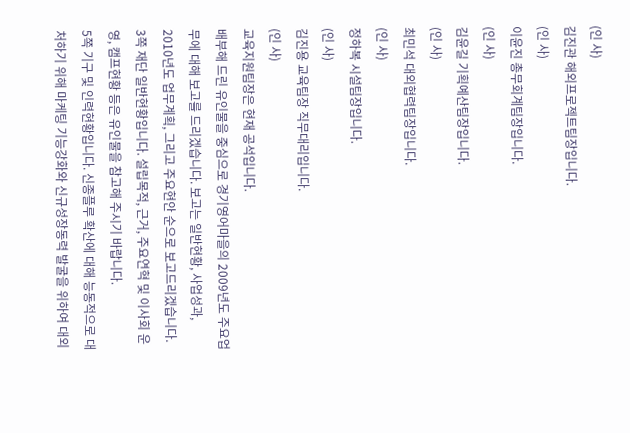(인 사)
김진관 해외프로젝트팀장입니다.
(인 사)
이윤진 총무회계팀장입니다.
(인 사)
김윤길 기획예산팀장입니다.
(인 사)
최민석 대외협력팀장입니다.
(인 사)
정하복 시설팀장입니다.
(인 사)
김진용 교육팀장 직무대리입니다.
(인 사)
교육지원팀장은 현재 공석입니다.
배부해 드린 유인물을 중심으로 경기영어마을의 2009년도 주요업무에 대해 보고를 드리겠습니다. 보고는 일반현황, 사업성과, 2010년도 업무계획, 그리고 주요현안 순으로 보고드리겠습니다.
3쪽 재단 일반현황입니다. 설립목적, 근거, 주요연혁 및 이사회 운영, 캠프현황 등은 유인물을 참고해 주시기 바랍니다.
5쪽 기구 및 인력현황입니다. 신종플루 확산에 대해 능동적으로 대처하기 위해 마케팅 기능강화와 신규성장동력 발굴을 위하여 대외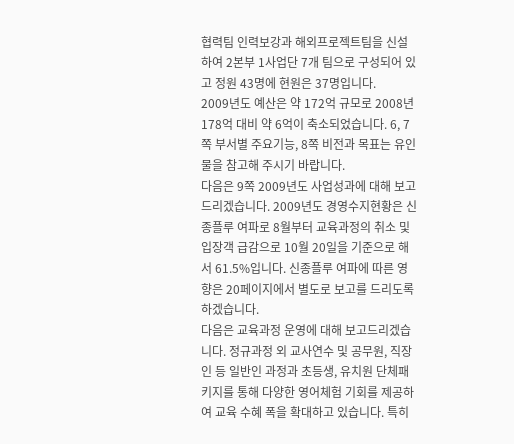협력팀 인력보강과 해외프로젝트팀을 신설하여 2본부 1사업단 7개 팀으로 구성되어 있고 정원 43명에 현원은 37명입니다.
2009년도 예산은 약 172억 규모로 2008년 178억 대비 약 6억이 축소되었습니다. 6, 7쪽 부서별 주요기능, 8쪽 비전과 목표는 유인물을 참고해 주시기 바랍니다.
다음은 9쪽 2009년도 사업성과에 대해 보고드리겠습니다. 2009년도 경영수지현황은 신종플루 여파로 8월부터 교육과정의 취소 및 입장객 급감으로 10월 20일을 기준으로 해서 61.5%입니다. 신종플루 여파에 따른 영향은 20페이지에서 별도로 보고를 드리도록 하겠습니다.
다음은 교육과정 운영에 대해 보고드리겠습니다. 정규과정 외 교사연수 및 공무원, 직장인 등 일반인 과정과 초등생, 유치원 단체패키지를 통해 다양한 영어체험 기회를 제공하여 교육 수혜 폭을 확대하고 있습니다. 특히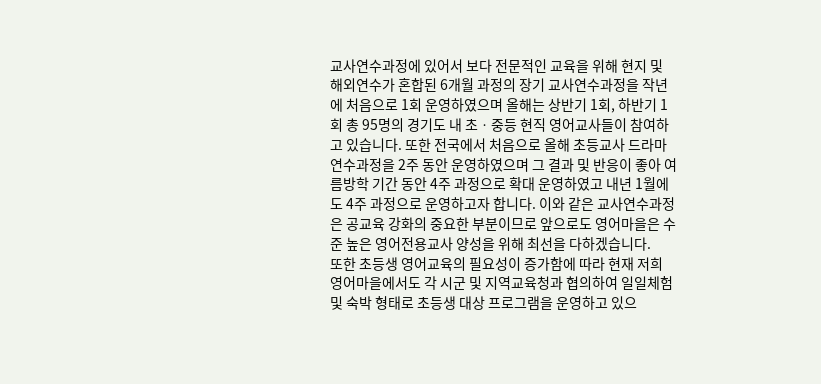교사연수과정에 있어서 보다 전문적인 교육을 위해 현지 및 해외연수가 혼합된 6개월 과정의 장기 교사연수과정을 작년에 처음으로 1회 운영하였으며 올해는 상반기 1회, 하반기 1회 총 95명의 경기도 내 초ㆍ중등 현직 영어교사들이 참여하고 있습니다. 또한 전국에서 처음으로 올해 초등교사 드라마연수과정을 2주 동안 운영하였으며 그 결과 및 반응이 좋아 여름방학 기간 동안 4주 과정으로 확대 운영하였고 내년 1월에도 4주 과정으로 운영하고자 합니다. 이와 같은 교사연수과정은 공교육 강화의 중요한 부분이므로 앞으로도 영어마을은 수준 높은 영어전용교사 양성을 위해 최선을 다하겠습니다.
또한 초등생 영어교육의 필요성이 증가함에 따라 현재 저희 영어마을에서도 각 시군 및 지역교육청과 협의하여 일일체험 및 숙박 형태로 초등생 대상 프로그램을 운영하고 있으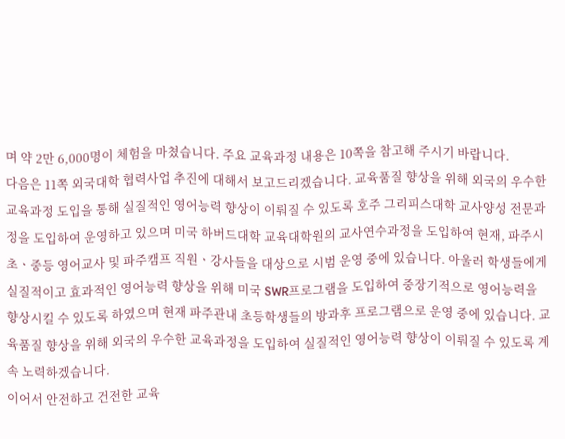며 약 2만 6,000명이 체험을 마쳤습니다. 주요 교육과정 내용은 10쪽을 참고해 주시기 바랍니다.
다음은 11쪽 외국대학 협력사업 추진에 대해서 보고드리겠습니다. 교육품질 향상을 위해 외국의 우수한 교육과정 도입을 통해 실질적인 영어능력 향상이 이뤄질 수 있도록 호주 그리피스대학 교사양성 전문과정을 도입하여 운영하고 있으며 미국 하버드대학 교육대학원의 교사연수과정을 도입하여 현재, 파주시 초ㆍ중등 영어교사 및 파주캠프 직원ㆍ강사들을 대상으로 시범 운영 중에 있습니다. 아울러 학생들에게 실질적이고 효과적인 영어능력 향상을 위해 미국 SWR프로그램을 도입하여 중장기적으로 영어능력을 향상시킬 수 있도록 하였으며 현재 파주관내 초등학생들의 방과후 프로그램으로 운영 중에 있습니다. 교육품질 향상을 위해 외국의 우수한 교육과정을 도입하여 실질적인 영어능력 향상이 이뤄질 수 있도록 계속 노력하겠습니다.
이어서 안전하고 건전한 교육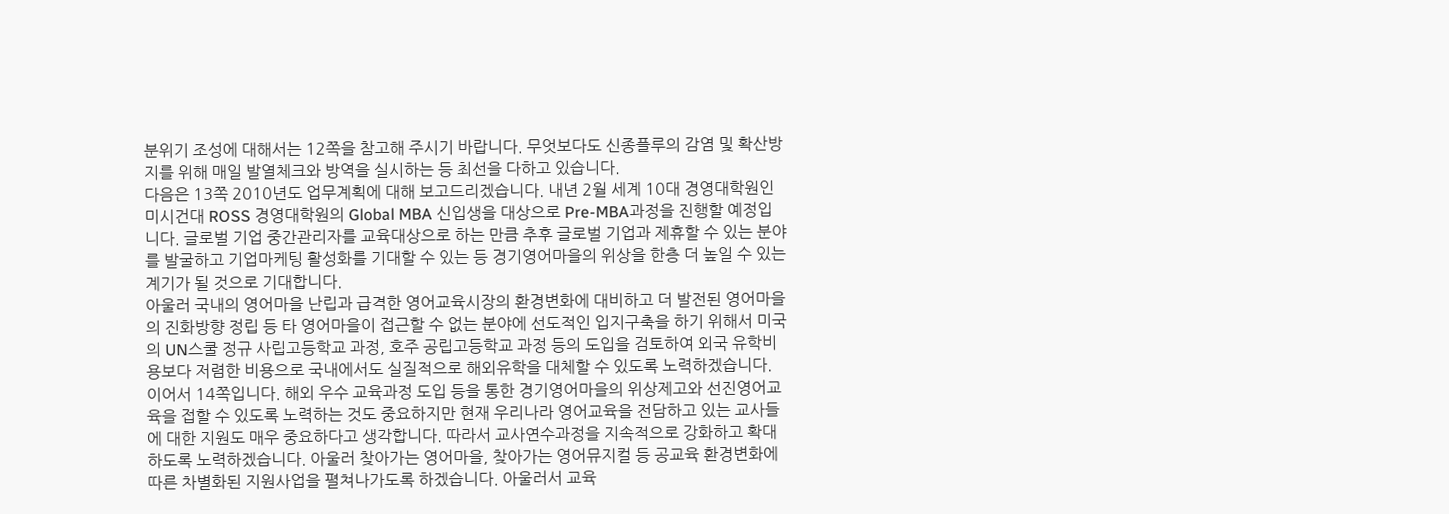분위기 조성에 대해서는 12쪽을 참고해 주시기 바랍니다. 무엇보다도 신종플루의 감염 및 확산방지를 위해 매일 발열체크와 방역을 실시하는 등 최선을 다하고 있습니다.
다음은 13쪽 2010년도 업무계획에 대해 보고드리겠습니다. 내년 2월 세계 10대 경영대학원인 미시건대 ROSS 경영대학원의 Global MBA 신입생을 대상으로 Pre-MBA과정을 진행할 예정입니다. 글로벌 기업 중간관리자를 교육대상으로 하는 만큼 추후 글로벌 기업과 제휴할 수 있는 분야를 발굴하고 기업마케팅 활성화를 기대할 수 있는 등 경기영어마을의 위상을 한층 더 높일 수 있는 계기가 될 것으로 기대합니다.
아울러 국내의 영어마을 난립과 급격한 영어교육시장의 환경변화에 대비하고 더 발전된 영어마을의 진화방향 정립 등 타 영어마을이 접근할 수 없는 분야에 선도적인 입지구축을 하기 위해서 미국의 UN스쿨 정규 사립고등학교 과정, 호주 공립고등학교 과정 등의 도입을 검토하여 외국 유학비용보다 저렴한 비용으로 국내에서도 실질적으로 해외유학을 대체할 수 있도록 노력하겠습니다.
이어서 14쪽입니다. 해외 우수 교육과정 도입 등을 통한 경기영어마을의 위상제고와 선진영어교육을 접할 수 있도록 노력하는 것도 중요하지만 현재 우리나라 영어교육을 전담하고 있는 교사들에 대한 지원도 매우 중요하다고 생각합니다. 따라서 교사연수과정을 지속적으로 강화하고 확대하도록 노력하겠습니다. 아울러 찾아가는 영어마을, 찾아가는 영어뮤지컬 등 공교육 환경변화에 따른 차별화된 지원사업을 펼쳐나가도록 하겠습니다. 아울러서 교육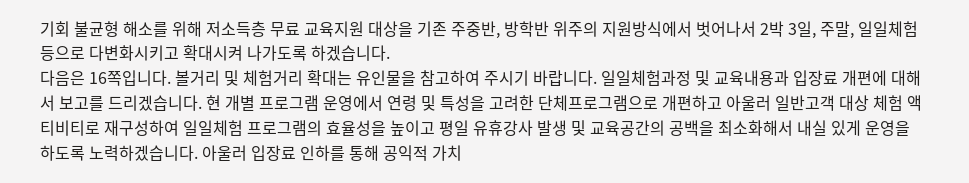기회 불균형 해소를 위해 저소득층 무료 교육지원 대상을 기존 주중반, 방학반 위주의 지원방식에서 벗어나서 2박 3일, 주말, 일일체험 등으로 다변화시키고 확대시켜 나가도록 하겠습니다.
다음은 16쪽입니다. 볼거리 및 체험거리 확대는 유인물을 참고하여 주시기 바랍니다. 일일체험과정 및 교육내용과 입장료 개편에 대해서 보고를 드리겠습니다. 현 개별 프로그램 운영에서 연령 및 특성을 고려한 단체프로그램으로 개편하고 아울러 일반고객 대상 체험 액티비티로 재구성하여 일일체험 프로그램의 효율성을 높이고 평일 유휴강사 발생 및 교육공간의 공백을 최소화해서 내실 있게 운영을 하도록 노력하겠습니다. 아울러 입장료 인하를 통해 공익적 가치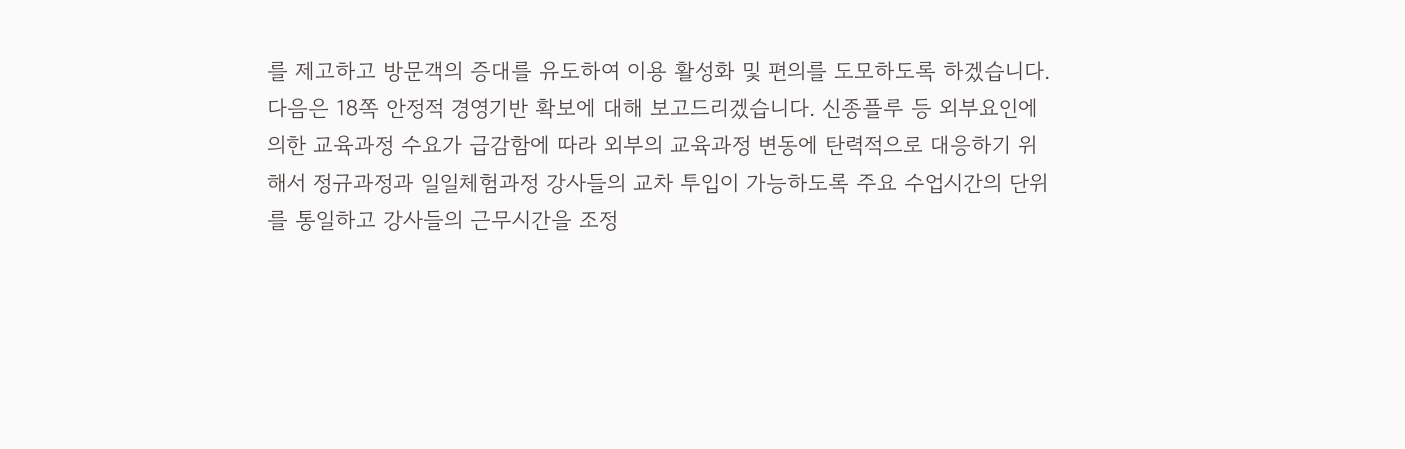를 제고하고 방문객의 증대를 유도하여 이용 활성화 및 편의를 도모하도록 하겠습니다.
다음은 18쪽 안정적 경영기반 확보에 대해 보고드리겠습니다. 신종플루 등 외부요인에 의한 교육과정 수요가 급감함에 따라 외부의 교육과정 변동에 탄력적으로 대응하기 위해서 정규과정과 일일체험과정 강사들의 교차 투입이 가능하도록 주요 수업시간의 단위를 통일하고 강사들의 근무시간을 조정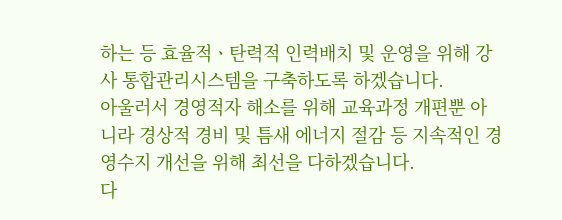하는 등 효율적ㆍ탄력적 인력배치 및 운영을 위해 강사 통합관리시스템을 구축하도록 하겠습니다.
아울러서 경영적자 해소를 위해 교육과정 개편뿐 아니라 경상적 경비 및 틈새 에너지 절감 등 지속적인 경영수지 개선을 위해 최선을 다하겠습니다.
다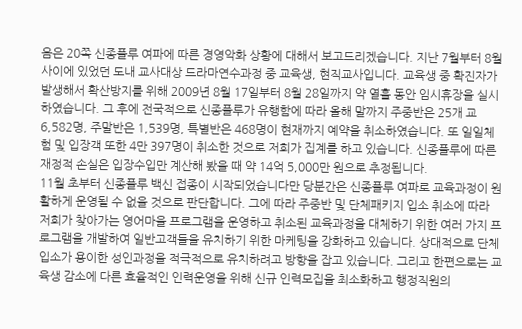음은 20쪽 신종플루 여파에 따른 경영악화 상황에 대해서 보고드리겠습니다. 지난 7월부터 8월 사이에 있었던 도내 교사대상 드라마연수과정 중 교육생, 현직교사입니다. 교육생 중 확진자가 발생해서 확산방지를 위해 2009년 8월 17일부터 8월 28일까지 약 열흘 동안 임시휴장을 실시하였습니다. 그 후에 전국적으로 신종플루가 유행함에 따라 올해 말까지 주중반은 25개 교 6,582명, 주말반은 1,539명, 특별반은 468명이 현재까지 예약을 취소하였습니다. 또 일일체험 및 입장객 또한 4만 397명이 취소한 것으로 저희가 집계를 하고 있습니다. 신종플루에 따른 재정적 손실은 입장수입만 계산해 봤을 때 약 14억 5,000만 원으로 추정됩니다.
11월 초부터 신종플루 백신 접종이 시작되었습니다만 당분간은 신종플루 여파로 교육과정이 원활하게 운영될 수 없을 것으로 판단합니다. 그에 따라 주중반 및 단체패키지 입소 취소에 따라 저희가 찾아가는 영어마을 프로그램을 운영하고 취소된 교육과정을 대체하기 위한 여러 가지 프로그램을 개발하여 일반고객들을 유치하기 위한 마케팅을 강화하고 있습니다. 상대적으로 단체입소가 용이한 성인과정을 적극적으로 유치하려고 방향을 잡고 있습니다. 그리고 한편으로는 교육생 감소에 다른 효율적인 인력운영을 위해 신규 인력모집을 최소화하고 행정직원의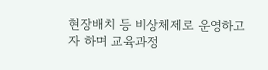현장배치 등 비상체제로 운영하고자 하며 교육과정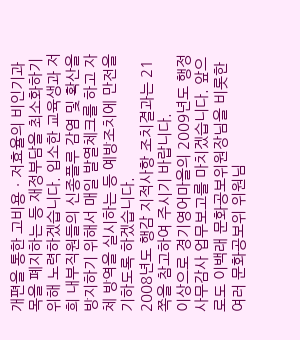개편을 통한 고비용ㆍ저효율의 비인기과목을 폐지하는 등 재정부담을 최소화하기 위해 노력하겠습니다. 입소한 교육생과 저희 내부직원들의 신종플루 감염 및 확산을 방지하기 위해서 매일 발열체크를 하고 자체 방역을 실시하는 등 예방조치에 만전을 기하도록 하겠습니다.
2008년도 행감 지적사항 조치결과는 21쪽을 참고하여 주시기 바랍니다.
이상으로 경기영어마을의 2009년도 행정사무감사 업무보고를 마치겠습니다. 앞으로도 이백래 문화공보위원장님을 비롯한 여러 문화공보위 위원님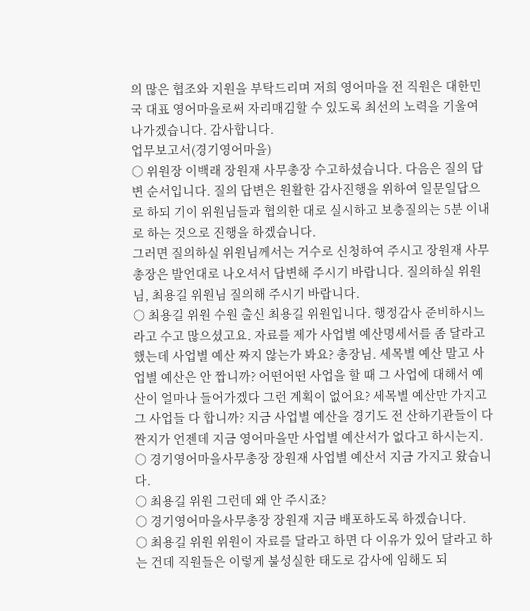의 많은 협조와 지원을 부탁드리며 저희 영어마을 전 직원은 대한민국 대표 영어마을로써 자리매김할 수 있도록 최선의 노력을 기울여 나가겠습니다. 감사합니다.
업무보고서(경기영어마을)
○ 위원장 이백래 장원재 사무총장 수고하셨습니다. 다음은 질의 답변 순서입니다. 질의 답변은 원활한 감사진행을 위하여 일문일답으로 하되 기이 위원님들과 협의한 대로 실시하고 보충질의는 5분 이내로 하는 것으로 진행을 하겠습니다.
그러면 질의하실 위원님께서는 거수로 신청하여 주시고 장원재 사무총장은 발언대로 나오셔서 답변해 주시기 바랍니다. 질의하실 위원님, 최용길 위원님 질의해 주시기 바랍니다.
○ 최용길 위원 수원 출신 최용길 위원입니다. 행정감사 준비하시느라고 수고 많으셨고요. 자료를 제가 사업별 예산명세서를 좀 달라고 했는데 사업별 예산 짜지 않는가 봐요? 총장님. 세목별 예산 말고 사업별 예산은 안 짭니까? 어떤어떤 사업을 할 때 그 사업에 대해서 예산이 얼마나 들어가겠다 그런 계획이 없어요? 세목별 예산만 가지고 그 사업들 다 합니까? 지금 사업별 예산을 경기도 전 산하기관들이 다 짠지가 언젠데 지금 영어마을만 사업별 예산서가 없다고 하시는지.
○ 경기영어마을사무총장 장원재 사업별 예산서 지금 가지고 왔습니다.
○ 최용길 위원 그런데 왜 안 주시죠?
○ 경기영어마을사무총장 장원재 지금 배포하도록 하겠습니다.
○ 최용길 위원 위원이 자료를 달라고 하면 다 이유가 있어 달라고 하는 건데 직원들은 이렇게 불성실한 태도로 감사에 임해도 되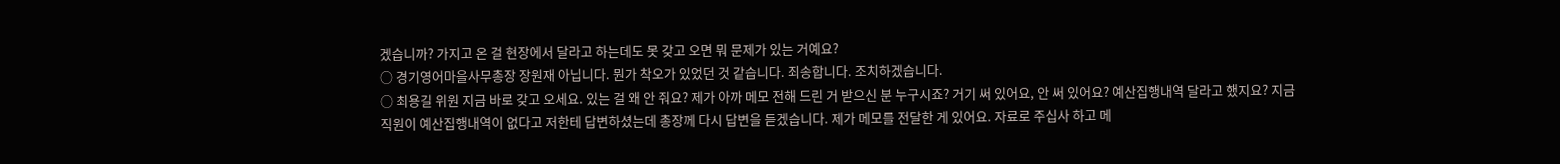겠습니까? 가지고 온 걸 현장에서 달라고 하는데도 못 갖고 오면 뭐 문제가 있는 거예요?
○ 경기영어마을사무총장 장원재 아닙니다. 뭔가 착오가 있었던 것 같습니다. 죄송합니다. 조치하겠습니다.
○ 최용길 위원 지금 바로 갖고 오세요. 있는 걸 왜 안 줘요? 제가 아까 메모 전해 드린 거 받으신 분 누구시죠? 거기 써 있어요, 안 써 있어요? 예산집행내역 달라고 했지요? 지금 직원이 예산집행내역이 없다고 저한테 답변하셨는데 총장께 다시 답변을 듣겠습니다. 제가 메모를 전달한 게 있어요. 자료로 주십사 하고 메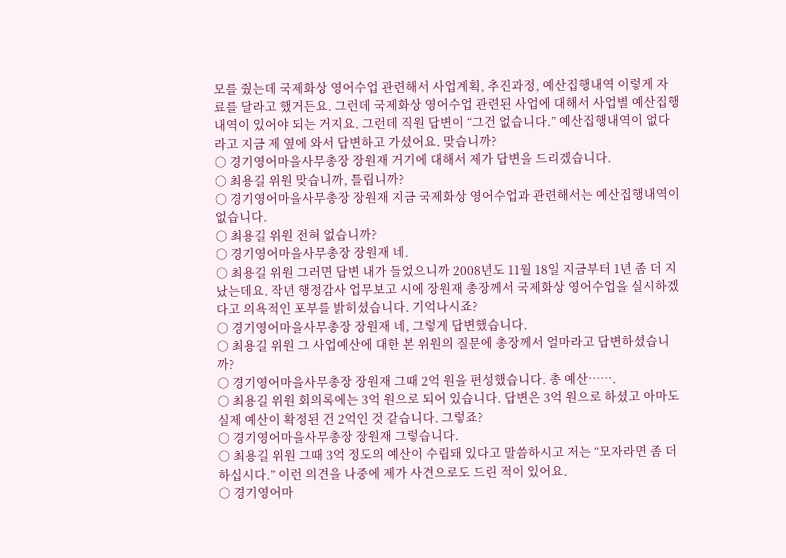모를 줬는데 국제화상 영어수업 관련해서 사업계획, 추진과정, 예산집행내역 이렇게 자료를 달라고 했거든요. 그런데 국제화상 영어수업 관련된 사업에 대해서 사업별 예산집행내역이 있어야 되는 거지요. 그런데 직원 답변이 “그건 없습니다.” 예산집행내역이 없다라고 지금 제 옆에 와서 답변하고 가셨어요. 맞습니까?
○ 경기영어마을사무총장 장원재 거기에 대해서 제가 답변을 드리겠습니다.
○ 최용길 위원 맞습니까, 틀립니까?
○ 경기영어마을사무총장 장원재 지금 국제화상 영어수업과 관련해서는 예산집행내역이 없습니다.
○ 최용길 위원 전혀 없습니까?
○ 경기영어마을사무총장 장원재 네.
○ 최용길 위원 그러면 답변 내가 들었으니까 2008년도 11월 18일 지금부터 1년 좀 더 지났는데요. 작년 행정감사 업무보고 시에 장원재 총장께서 국제화상 영어수업을 실시하겠다고 의욕적인 포부를 밝히셨습니다. 기억나시죠?
○ 경기영어마을사무총장 장원재 네, 그렇게 답변했습니다.
○ 최용길 위원 그 사업예산에 대한 본 위원의 질문에 총장께서 얼마라고 답변하셨습니까?
○ 경기영어마을사무총장 장원재 그때 2억 원을 편성했습니다. 총 예산…….
○ 최용길 위원 회의록에는 3억 원으로 되어 있습니다. 답변은 3억 원으로 하셨고 아마도 실제 예산이 확정된 건 2억인 것 같습니다. 그렇죠?
○ 경기영어마을사무총장 장원재 그렇습니다.
○ 최용길 위원 그때 3억 정도의 예산이 수립돼 있다고 말씀하시고 저는 “모자라면 좀 더 하십시다.” 이런 의견을 나중에 제가 사견으로도 드린 적이 있어요.
○ 경기영어마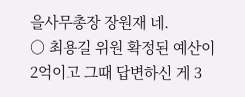을사무총장 장원재 네.
○ 최용길 위원 확정된 예산이 2억이고 그때 답변하신 게 3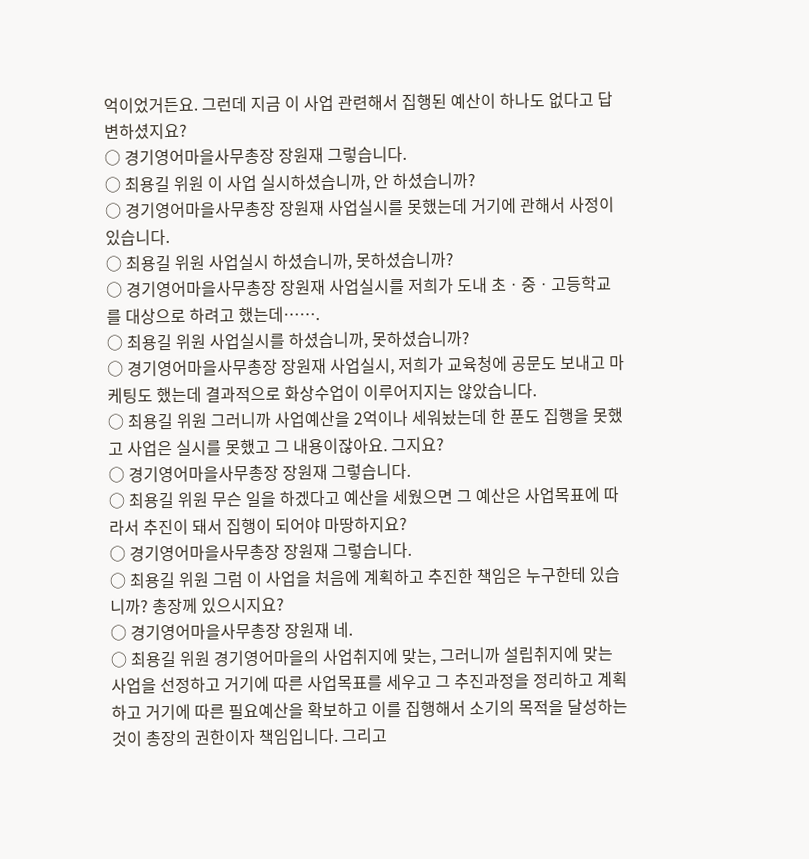억이었거든요. 그런데 지금 이 사업 관련해서 집행된 예산이 하나도 없다고 답변하셨지요?
○ 경기영어마을사무총장 장원재 그렇습니다.
○ 최용길 위원 이 사업 실시하셨습니까, 안 하셨습니까?
○ 경기영어마을사무총장 장원재 사업실시를 못했는데 거기에 관해서 사정이 있습니다.
○ 최용길 위원 사업실시 하셨습니까, 못하셨습니까?
○ 경기영어마을사무총장 장원재 사업실시를 저희가 도내 초ㆍ중ㆍ고등학교를 대상으로 하려고 했는데…….
○ 최용길 위원 사업실시를 하셨습니까, 못하셨습니까?
○ 경기영어마을사무총장 장원재 사업실시, 저희가 교육청에 공문도 보내고 마케팅도 했는데 결과적으로 화상수업이 이루어지지는 않았습니다.
○ 최용길 위원 그러니까 사업예산을 2억이나 세워놨는데 한 푼도 집행을 못했고 사업은 실시를 못했고 그 내용이잖아요. 그지요?
○ 경기영어마을사무총장 장원재 그렇습니다.
○ 최용길 위원 무슨 일을 하겠다고 예산을 세웠으면 그 예산은 사업목표에 따라서 추진이 돼서 집행이 되어야 마땅하지요?
○ 경기영어마을사무총장 장원재 그렇습니다.
○ 최용길 위원 그럼 이 사업을 처음에 계획하고 추진한 책임은 누구한테 있습니까? 총장께 있으시지요?
○ 경기영어마을사무총장 장원재 네.
○ 최용길 위원 경기영어마을의 사업취지에 맞는, 그러니까 설립취지에 맞는 사업을 선정하고 거기에 따른 사업목표를 세우고 그 추진과정을 정리하고 계획하고 거기에 따른 필요예산을 확보하고 이를 집행해서 소기의 목적을 달성하는 것이 총장의 권한이자 책임입니다. 그리고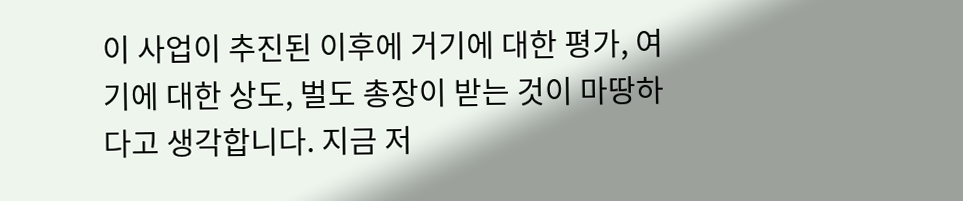이 사업이 추진된 이후에 거기에 대한 평가, 여기에 대한 상도, 벌도 총장이 받는 것이 마땅하다고 생각합니다. 지금 저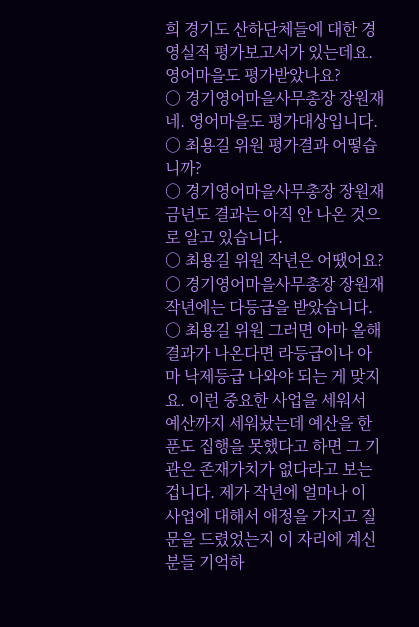희 경기도 산하단체들에 대한 경영실적 평가보고서가 있는데요. 영어마을도 평가받았나요?
○ 경기영어마을사무총장 장원재 네. 영어마을도 평가대상입니다.
○ 최용길 위원 평가결과 어떻습니까?
○ 경기영어마을사무총장 장원재 금년도 결과는 아직 안 나온 것으로 알고 있습니다.
○ 최용길 위원 작년은 어땠어요?
○ 경기영어마을사무총장 장원재 작년에는 다등급을 받았습니다.
○ 최용길 위원 그러면 아마 올해 결과가 나온다면 라등급이나 아마 낙제등급 나와야 되는 게 맞지요. 이런 중요한 사업을 세워서 예산까지 세워놨는데 예산을 한 푼도 집행을 못했다고 하면 그 기관은 존재가치가 없다라고 보는 겁니다. 제가 작년에 얼마나 이 사업에 대해서 애정을 가지고 질문을 드렸었는지 이 자리에 계신 분들 기억하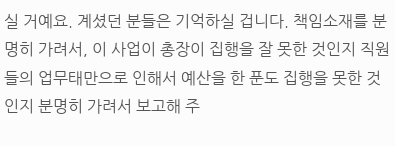실 거예요. 계셨던 분들은 기억하실 겁니다. 책임소재를 분명히 가려서, 이 사업이 총장이 집행을 잘 못한 것인지 직원들의 업무태만으로 인해서 예산을 한 푼도 집행을 못한 것인지 분명히 가려서 보고해 주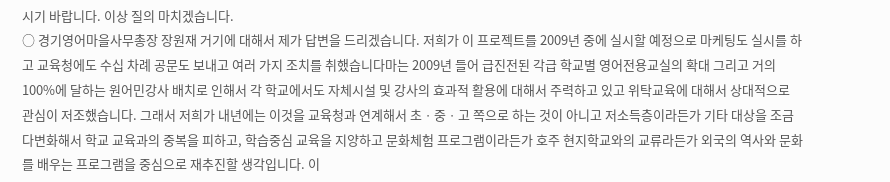시기 바랍니다. 이상 질의 마치겠습니다.
○ 경기영어마을사무총장 장원재 거기에 대해서 제가 답변을 드리겠습니다. 저희가 이 프로젝트를 2009년 중에 실시할 예정으로 마케팅도 실시를 하고 교육청에도 수십 차례 공문도 보내고 여러 가지 조치를 취했습니다마는 2009년 들어 급진전된 각급 학교별 영어전용교실의 확대 그리고 거의 100%에 달하는 원어민강사 배치로 인해서 각 학교에서도 자체시설 및 강사의 효과적 활용에 대해서 주력하고 있고 위탁교육에 대해서 상대적으로 관심이 저조했습니다. 그래서 저희가 내년에는 이것을 교육청과 연계해서 초ㆍ중ㆍ고 쪽으로 하는 것이 아니고 저소득층이라든가 기타 대상을 조금 다변화해서 학교 교육과의 중복을 피하고, 학습중심 교육을 지양하고 문화체험 프로그램이라든가 호주 현지학교와의 교류라든가 외국의 역사와 문화를 배우는 프로그램을 중심으로 재추진할 생각입니다. 이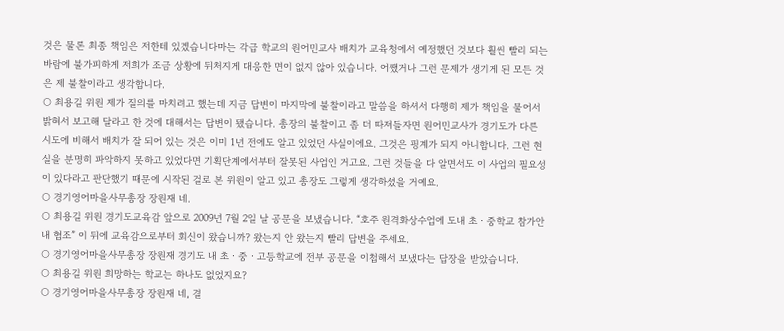것은 물론 최종 책임은 저한테 있겠습니다마는 각급 학교의 원어민교사 배치가 교육청에서 예정했던 것보다 훨씬 빨리 되는 바람에 불가피하게 저희가 조금 상황에 뒤처지게 대응한 면이 없지 않아 있습니다. 어쨌거나 그런 문제가 생기게 된 모든 것은 제 불찰이라고 생각합니다.
○ 최용길 위원 제가 질의를 마치려고 했는데 지금 답변이 마지막에 불찰이라고 말씀을 하셔서 다행히 제가 책임을 물어서 밝혀서 보고해 달라고 한 것에 대해서는 답변이 됐습니다. 총장의 불찰이고 좀 더 따져들자면 원어민교사가 경기도가 다른 시도에 비해서 배치가 잘 되어 있는 것은 이미 1년 전에도 알고 있었던 사실이에요. 그것은 핑계가 되지 아니합니다. 그런 현실을 분명히 파악하지 못하고 있었다면 기획단계에서부터 잘못된 사업인 거고요. 그런 것들을 다 알면서도 이 사업의 필요성이 있다라고 판단했기 때문에 시작된 걸로 본 위원이 알고 있고 총장도 그렇게 생각하셨을 거예요.
○ 경기영어마을사무총장 장원재 네.
○ 최용길 위원 경기도교육감 앞으로 2009년 7월 2일 날 공문을 보냈습니다. “호주 원격화상수업에 도내 초ㆍ중학교 참가안내 협조” 이 뒤에 교육감으로부터 회신이 왔습니까? 왔는지 안 왔는지 빨리 답변을 주세요.
○ 경기영어마을사무총장 장원재 경기도 내 초ㆍ중ㆍ고등학교에 전부 공문을 이첩해서 보냈다는 답장을 받았습니다.
○ 최용길 위원 희망하는 학교는 하나도 없었지요?
○ 경기영어마을사무총장 장원재 네, 결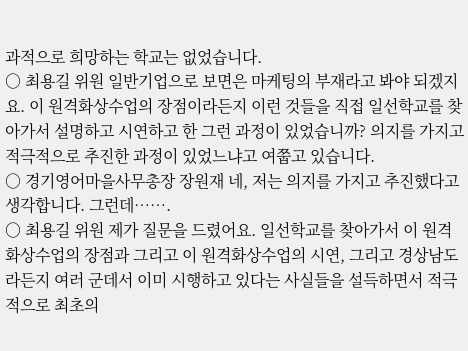과적으로 희망하는 학교는 없었습니다.
○ 최용길 위원 일반기업으로 보면은 마케팅의 부재라고 봐야 되겠지요. 이 원격화상수업의 장점이라든지 이런 것들을 직접 일선학교를 찾아가서 설명하고 시연하고 한 그런 과정이 있었습니까? 의지를 가지고 적극적으로 추진한 과정이 있었느냐고 여쭙고 있습니다.
○ 경기영어마을사무총장 장원재 네, 저는 의지를 가지고 추진했다고 생각합니다. 그런데…….
○ 최용길 위원 제가 질문을 드렸어요. 일선학교를 찾아가서 이 원격화상수업의 장점과 그리고 이 원격화상수업의 시연, 그리고 경상남도라든지 여러 군데서 이미 시행하고 있다는 사실들을 설득하면서 적극적으로 최초의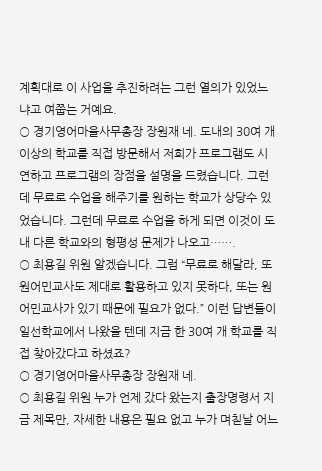계획대로 이 사업을 추진하려는 그런 열의가 있었느냐고 여쭙는 거예요.
○ 경기영어마을사무총장 장원재 네. 도내의 30여 개 이상의 학교를 직접 방문해서 저희가 프로그램도 시연하고 프로그램의 장점을 설명을 드렸습니다. 그런데 무료로 수업을 해주기를 원하는 학교가 상당수 있었습니다. 그런데 무료로 수업을 하게 되면 이것이 도내 다른 학교와의 형평성 문제가 나오고…….
○ 최용길 위원 알겠습니다. 그럼 “무료로 해달라, 또 원어민교사도 제대로 활용하고 있지 못하다, 또는 원어민교사가 있기 때문에 필요가 없다.” 이런 답변들이 일선학교에서 나왔을 텐데 지금 한 30여 개 학교를 직접 찾아갔다고 하셨죠?
○ 경기영어마을사무총장 장원재 네.
○ 최용길 위원 누가 언제 갔다 왔는지 출장명령서 지금 제목만, 자세한 내용은 필요 없고 누가 며칟날 어느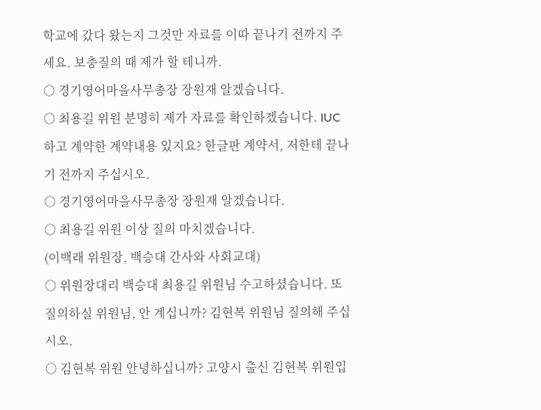학교에 갔다 왔는지 그것만 자료를 이따 끝나기 전까지 주세요. 보충질의 때 제가 할 테니까.
○ 경기영어마을사무총장 장원재 알겠습니다.
○ 최용길 위원 분명히 제가 자료를 확인하겠습니다. IUC하고 계약한 계약내용 있지요? 한글판 계약서, 저한테 끝나기 전까지 주십시오.
○ 경기영어마을사무총장 장원재 알겠습니다.
○ 최용길 위원 이상 질의 마치겠습니다.
(이백래 위원장, 백승대 간사와 사회교대)
○ 위원장대리 백승대 최용길 위원님 수고하셨습니다. 또 질의하실 위원님, 안 계십니까? 김현복 위원님 질의해 주십시오.
○ 김현복 위원 안녕하십니까? 고양시 출신 김현복 위원입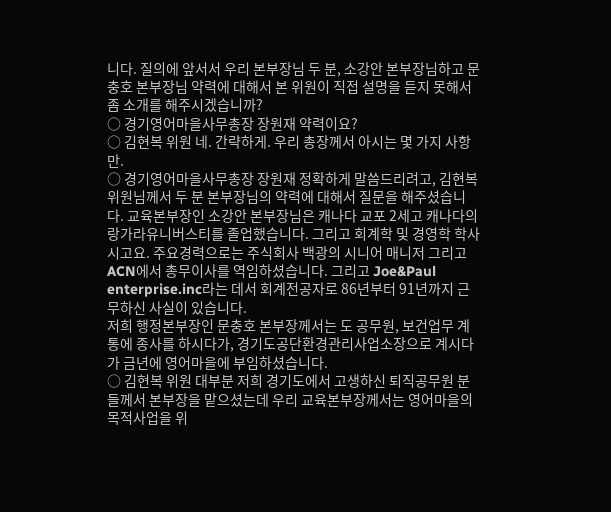니다. 질의에 앞서서 우리 본부장님 두 분, 소강안 본부장님하고 문충호 본부장님 약력에 대해서 본 위원이 직접 설명을 듣지 못해서 좀 소개를 해주시겠습니까?
○ 경기영어마을사무총장 장원재 약력이요?
○ 김현복 위원 네. 간략하게. 우리 총장께서 아시는 몇 가지 사항만.
○ 경기영어마을사무총장 장원재 정확하게 말씀드리려고, 김현복 위원님께서 두 분 본부장님의 약력에 대해서 질문을 해주셨습니다. 교육본부장인 소강안 본부장님은 캐나다 교포 2세고 캐나다의 랑가라유니버스티를 졸업했습니다. 그리고 회계학 및 경영학 학사시고요. 주요경력으로는 주식회사 백광의 시니어 매니저 그리고 ACN에서 총무이사를 역임하셨습니다. 그리고 Joe&Paul enterprise.inc라는 데서 회계전공자로 86년부터 91년까지 근무하신 사실이 있습니다.
저희 행정본부장인 문충호 본부장께서는 도 공무원, 보건업무 계통에 종사를 하시다가, 경기도공단환경관리사업소장으로 계시다가 금년에 영어마을에 부임하셨습니다.
○ 김현복 위원 대부분 저희 경기도에서 고생하신 퇴직공무원 분들께서 본부장을 맡으셨는데 우리 교육본부장께서는 영어마을의 목적사업을 위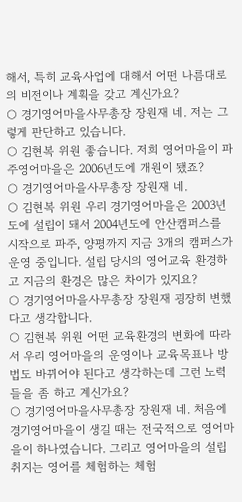해서, 특히 교육사업에 대해서 어떤 나름대로의 비전이나 계획을 갖고 계신가요?
○ 경기영어마을사무총장 장원재 네. 저는 그렇게 판단하고 있습니다.
○ 김현복 위원 좋습니다. 저희 영어마을이 파주영어마을은 2006년도에 개원이 됐죠?
○ 경기영어마을사무총장 장원재 네.
○ 김현복 위원 우리 경기영어마을은 2003년도에 설립이 돼서 2004년도에 안산캠퍼스를 시작으로 파주, 양평까지 지금 3개의 캠퍼스가 운영 중입니다. 설립 당시의 영어교육 환경하고 지금의 환경은 많은 차이가 있지요?
○ 경기영어마을사무총장 장원재 굉장히 변했다고 생각합니다.
○ 김현복 위원 어떤 교육환경의 변화에 따라서 우리 영어마을의 운영이나 교육목표나 방법도 바뀌어야 된다고 생각하는데 그런 노력들을 좀 하고 계신가요?
○ 경기영어마을사무총장 장원재 네. 처음에 경기영어마을이 생길 때는 전국적으로 영어마을이 하나였습니다. 그리고 영어마을의 설립취지는 영어를 체험하는 체험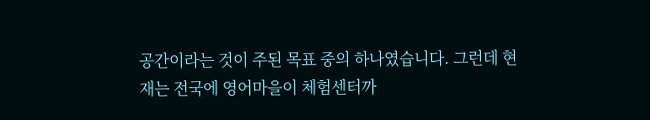공간이라는 것이 주된 목표 중의 하나였습니다. 그런데 현재는 전국에 영어마을이 체험센터까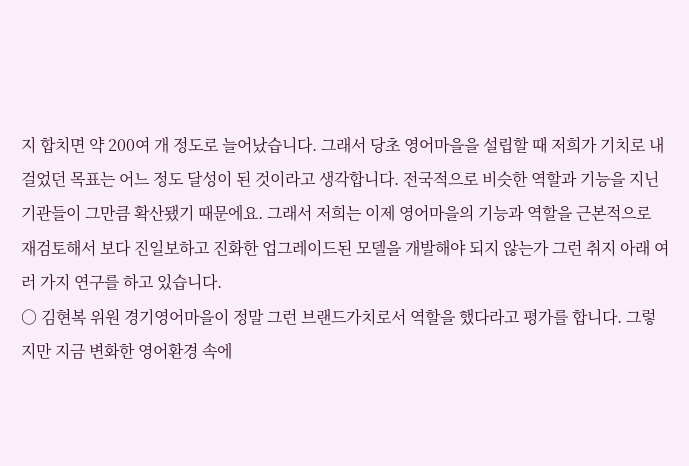지 합치면 약 200여 개 정도로 늘어났습니다. 그래서 당초 영어마을을 설립할 때 저희가 기치로 내걸었던 목표는 어느 정도 달성이 된 것이라고 생각합니다. 전국적으로 비슷한 역할과 기능을 지닌 기관들이 그만큼 확산됐기 때문에요. 그래서 저희는 이제 영어마을의 기능과 역할을 근본적으로 재검토해서 보다 진일보하고 진화한 업그레이드된 모델을 개발해야 되지 않는가 그런 취지 아래 여러 가지 연구를 하고 있습니다.
○ 김현복 위원 경기영어마을이 정말 그런 브랜드가치로서 역할을 했다라고 평가를 합니다. 그렇지만 지금 변화한 영어환경 속에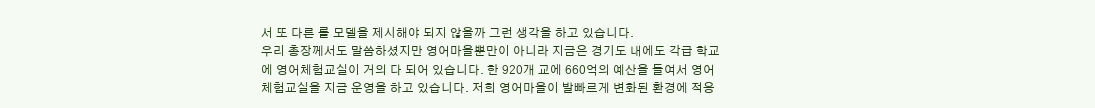서 또 다른 롤 모델을 제시해야 되지 않을까 그런 생각을 하고 있습니다.
우리 총장께서도 말씀하셨지만 영어마을뿐만이 아니라 지금은 경기도 내에도 각급 학교에 영어체험교실이 거의 다 되어 있습니다. 한 920개 교에 660억의 예산을 들여서 영어체험교실을 지금 운영을 하고 있습니다. 저희 영어마을이 발빠르게 변화된 환경에 적응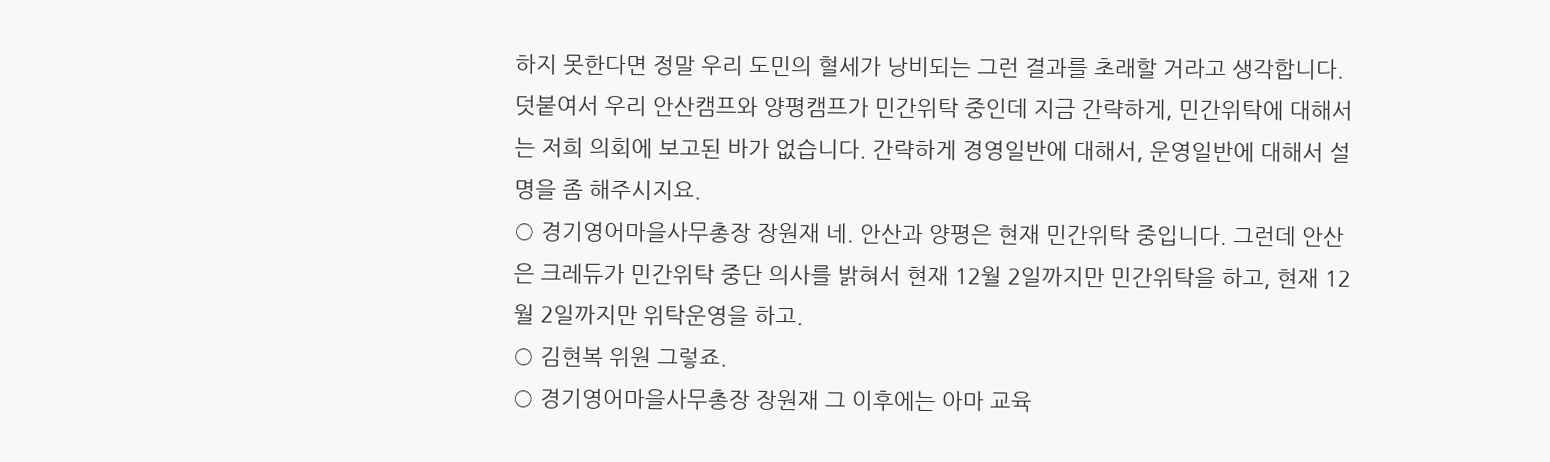하지 못한다면 정말 우리 도민의 혈세가 낭비되는 그런 결과를 초래할 거라고 생각합니다. 덧붙여서 우리 안산캠프와 양평캠프가 민간위탁 중인데 지금 간략하게, 민간위탁에 대해서는 저희 의회에 보고된 바가 없습니다. 간략하게 경영일반에 대해서, 운영일반에 대해서 설명을 좀 해주시지요.
○ 경기영어마을사무총장 장원재 네. 안산과 양평은 현재 민간위탁 중입니다. 그런데 안산은 크레듀가 민간위탁 중단 의사를 밝혀서 현재 12월 2일까지만 민간위탁을 하고, 현재 12월 2일까지만 위탁운영을 하고.
○ 김현복 위원 그렇죠.
○ 경기영어마을사무총장 장원재 그 이후에는 아마 교육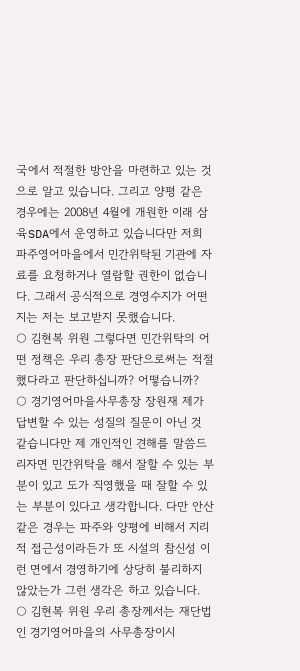국에서 적절한 방안을 마련하고 있는 것으로 알고 있습니다. 그리고 양평 같은 경우에는 2008년 4월에 개원한 이래 삼육SDA에서 운영하고 있습니다만 저희 파주영어마을에서 민간위탁된 기관에 자료를 요청하거나 열람할 권한이 없습니다. 그래서 공식적으로 경영수지가 어떤지는 저는 보고받지 못했습니다.
○ 김현복 위원 그렇다면 민간위탁의 어떤 정책은 우리 총장 판단으로써는 적절했다라고 판단하십니까? 어떻습니까?
○ 경기영어마을사무총장 장원재 제가 답변할 수 있는 성질의 질문이 아닌 것 같습니다만 제 개인적인 견해를 말씀드리자면 민간위탁을 해서 잘할 수 있는 부분이 있고 도가 직영했을 때 잘할 수 있는 부분이 있다고 생각합니다. 다만 안산 같은 경우는 파주와 양평에 비해서 지리적 접근성이라든가 또 시설의 참신성 이런 면에서 경영하기에 상당히 불리하지 않았는가 그런 생각은 하고 있습니다.
○ 김현복 위원 우리 총장께서는 재단법인 경기영어마을의 사무총장이시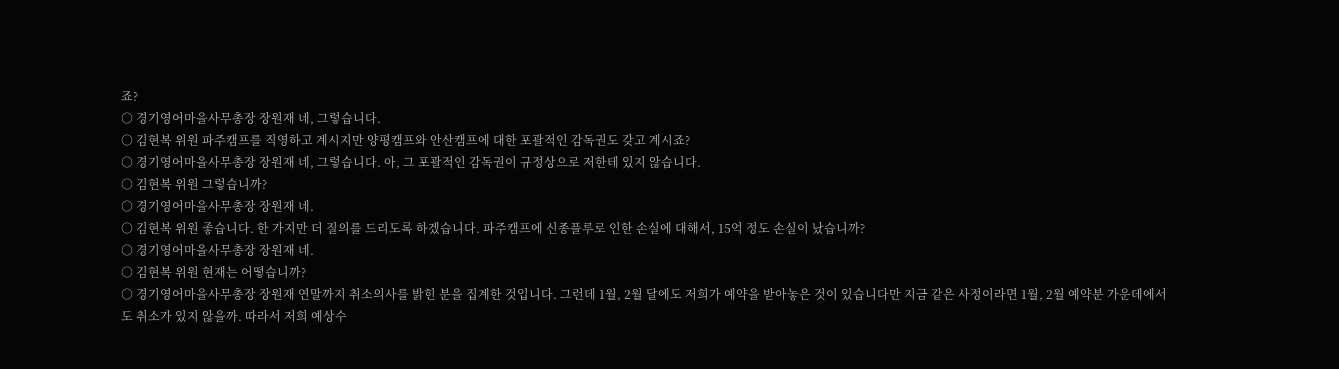죠?
○ 경기영어마을사무총장 장원재 네, 그렇습니다.
○ 김현복 위원 파주캠프를 직영하고 계시지만 양평캠프와 안산캠프에 대한 포괄적인 감독권도 갖고 계시죠?
○ 경기영어마을사무총장 장원재 네, 그렇습니다. 아, 그 포괄적인 감독권이 규정상으로 저한테 있지 않습니다.
○ 김현복 위원 그렇습니까?
○ 경기영어마을사무총장 장원재 네.
○ 김현복 위원 좋습니다. 한 가지만 더 질의를 드리도록 하겠습니다. 파주캠프에 신종플루로 인한 손실에 대해서, 15억 정도 손실이 났습니까?
○ 경기영어마을사무총장 장원재 네.
○ 김현복 위원 현재는 어떻습니까?
○ 경기영어마을사무총장 장원재 연말까지 취소의사를 밝힌 분을 집계한 것입니다. 그런데 1월, 2월 달에도 저희가 예약을 받아놓은 것이 있습니다만 지금 같은 사정이라면 1월, 2월 예약분 가운데에서도 취소가 있지 않을까. 따라서 저희 예상수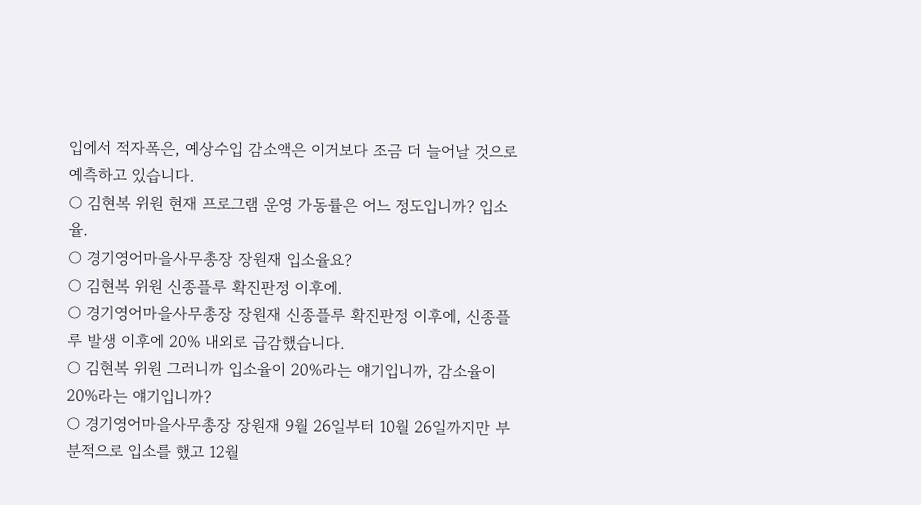입에서 적자폭은, 예상수입 감소액은 이거보다 조금 더 늘어날 것으로 예측하고 있습니다.
○ 김현복 위원 현재 프로그램 운영 가동률은 어느 정도입니까? 입소율.
○ 경기영어마을사무총장 장원재 입소율요?
○ 김현복 위원 신종플루 확진판정 이후에.
○ 경기영어마을사무총장 장원재 신종플루 확진판정 이후에, 신종플루 발생 이후에 20% 내외로 급감했습니다.
○ 김현복 위원 그러니까 입소율이 20%라는 얘기입니까, 감소율이 20%라는 얘기입니까?
○ 경기영어마을사무총장 장원재 9월 26일부터 10월 26일까지만 부분적으로 입소를 했고 12월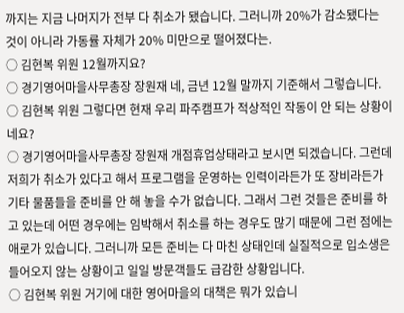까지는 지금 나머지가 전부 다 취소가 됐습니다. 그러니까 20%가 감소됐다는 것이 아니라 가동률 자체가 20% 미만으로 떨어졌다는.
○ 김현복 위원 12월까지요?
○ 경기영어마을사무총장 장원재 네, 금년 12월 말까지 기준해서 그렇습니다.
○ 김현복 위원 그렇다면 현재 우리 파주캠프가 적상적인 작동이 안 되는 상황이네요?
○ 경기영어마을사무총장 장원재 개점휴업상태라고 보시면 되겠습니다. 그런데 저희가 취소가 있다고 해서 프로그램을 운영하는 인력이라든가 또 장비라든가 기타 물품들을 준비를 안 해 놓을 수가 없습니다. 그래서 그런 것들은 준비를 하고 있는데 어떤 경우에는 임박해서 취소를 하는 경우도 많기 때문에 그런 점에는 애로가 있습니다. 그러니까 모든 준비는 다 마친 상태인데 실질적으로 입소생은 들어오지 않는 상황이고 일일 방문객들도 급감한 상황입니다.
○ 김현복 위원 거기에 대한 영어마을의 대책은 뭐가 있습니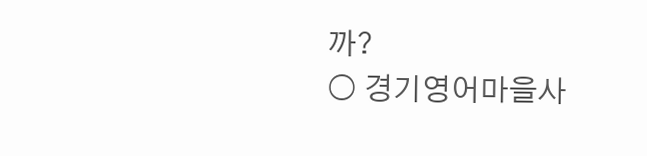까?
○ 경기영어마을사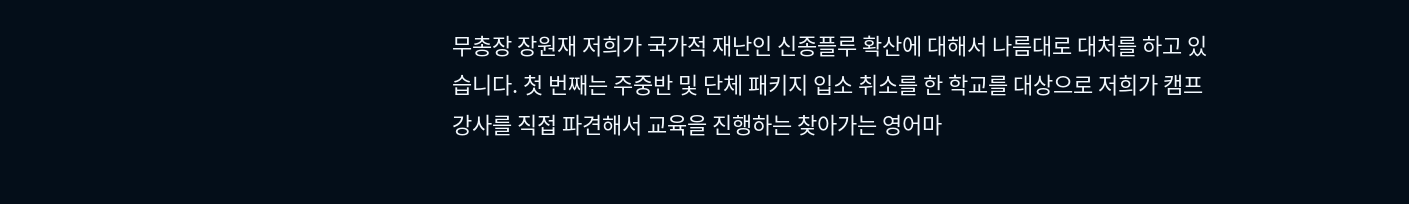무총장 장원재 저희가 국가적 재난인 신종플루 확산에 대해서 나름대로 대처를 하고 있습니다. 첫 번째는 주중반 및 단체 패키지 입소 취소를 한 학교를 대상으로 저희가 캠프강사를 직접 파견해서 교육을 진행하는 찾아가는 영어마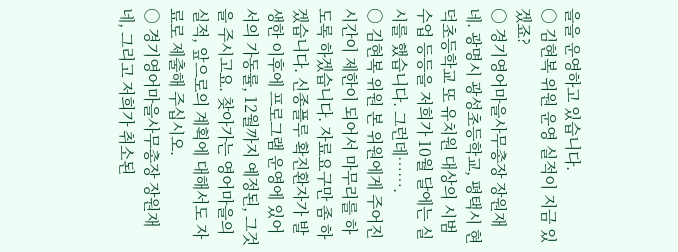을을 운영하고 있습니다.
○ 김현복 위원 운영 실적이 지금 있겠죠?
○ 경기영어마을사무총장 장원재 네. 광명시 광성초등학교, 평택시 현덕초등학교 또 유치원 대상의 시범수업 등등을 저희가 10월 달에는 실시를 했습니다. 그런데…….
○ 김현복 위원 본 위원에게 주어진 시간이 제한이 되어서 마무리를 하도록 하겠습니다. 자료요구만 좀 하겠습니다. 신종플루 확진환자가 발생한 이후에 프로그램 운영에 있어서의 가동률, 12월까지 예정된, 그것을 주시고요. 찾아가는 영어마을의 실적, 앞으로의 계획에 대해서도 자료로 제출해 주십시오.
○ 경기영어마을사무총장 장원재 네, 그리고 저희가 취소된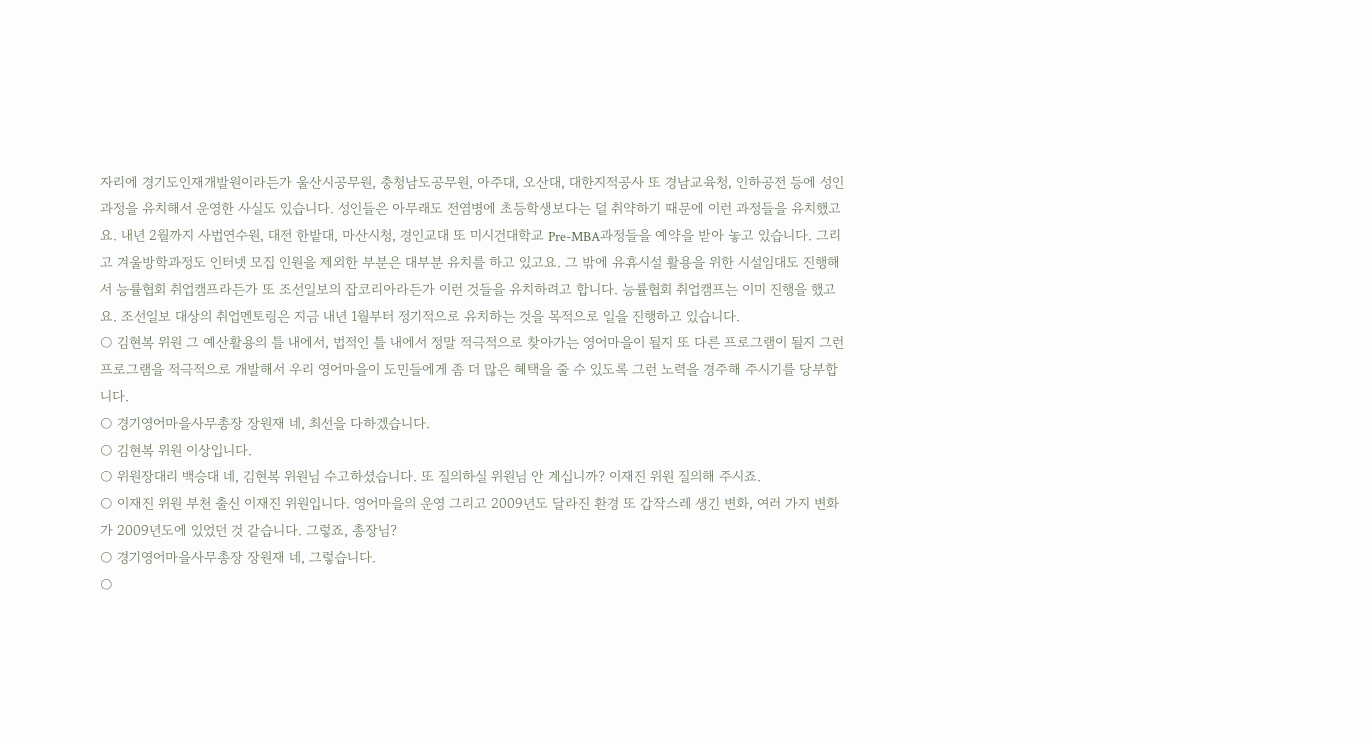자리에 경기도인재개발원이라든가 울산시공무원, 충청남도공무원, 아주대, 오산대, 대한지적공사 또 경남교육청, 인하공전 등에 성인과정을 유치해서 운영한 사실도 있습니다. 성인들은 아무래도 전염병에 초등학생보다는 덜 취약하기 때문에 이런 과정들을 유치했고요. 내년 2월까지 사법연수원, 대전 한밭대, 마산시청, 경인교대 또 미시건대학교 Pre-MBA과정들을 예약을 받아 놓고 있습니다. 그리고 겨울방학과정도 인터넷 모집 인원을 제외한 부분은 대부분 유치를 하고 있고요. 그 밖에 유휴시설 활용을 위한 시설임대도 진행해서 능률협회 취업캠프라든가 또 조선일보의 잡코리아라든가 이런 것들을 유치하려고 합니다. 능률협회 취업캠프는 이미 진행을 했고요. 조선일보 대상의 취업멘토링은 지금 내년 1월부터 정기적으로 유치하는 것을 목적으로 일을 진행하고 있습니다.
○ 김현복 위원 그 예산활용의 틀 내에서, 법적인 틀 내에서 정말 적극적으로 찾아가는 영어마을이 될지 또 다른 프로그램이 될지 그런 프로그램을 적극적으로 개발해서 우리 영어마을이 도민들에게 좀 더 많은 혜택을 줄 수 있도록 그런 노력을 경주해 주시기를 당부합니다.
○ 경기영어마을사무총장 장원재 네, 최선을 다하겠습니다.
○ 김현복 위원 이상입니다.
○ 위원장대리 백승대 네, 김현복 위원님 수고하셨습니다. 또 질의하실 위원님 안 계십니까? 이재진 위원 질의해 주시죠.
○ 이재진 위원 부천 출신 이재진 위원입니다. 영어마을의 운영 그리고 2009년도 달라진 환경 또 갑작스레 생긴 변화, 여러 가지 변화가 2009년도에 있었던 것 같습니다. 그렇죠, 총장님?
○ 경기영어마을사무총장 장원재 네, 그렇습니다.
○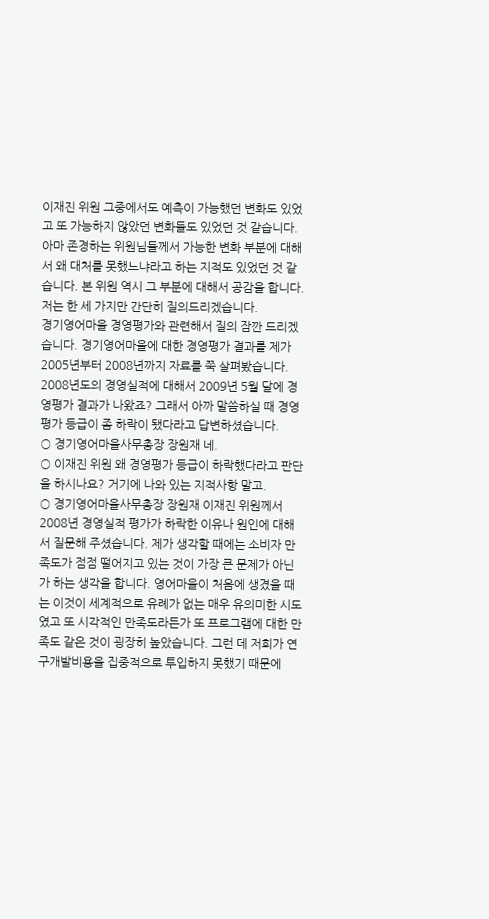이재진 위원 그중에서도 예측이 가능했던 변화도 있었고 또 가능하지 않았던 변화들도 있었던 것 같습니다. 아마 존경하는 위원님들께서 가능한 변화 부분에 대해서 왜 대처를 못했느냐라고 하는 지적도 있었던 것 같습니다. 본 위원 역시 그 부분에 대해서 공감을 합니다. 저는 한 세 가지만 간단히 질의드리겠습니다.
경기영어마을 경영평가와 관련해서 질의 잠깐 드리겠습니다. 경기영어마을에 대한 경영평가 결과를 제가 2005년부터 2008년까지 자료를 쭉 살펴봤습니다. 2008년도의 경영실적에 대해서 2009년 5월 달에 경영평가 결과가 나왔죠? 그래서 아까 말씀하실 때 경영평가 등급이 좀 하락이 됐다라고 답변하셨습니다.
○ 경기영어마을사무총장 장원재 네.
○ 이재진 위원 왜 경영평가 등급이 하락했다라고 판단을 하시나요? 거기에 나와 있는 지적사항 말고.
○ 경기영어마을사무총장 장원재 이재진 위원께서 2008년 경영실적 평가가 하락한 이유나 원인에 대해서 질문해 주셨습니다. 제가 생각할 때에는 소비자 만족도가 점점 떨어지고 있는 것이 가장 큰 문제가 아닌가 하는 생각을 합니다. 영어마을이 처음에 생겼을 때는 이것이 세계적으로 유례가 없는 매우 유의미한 시도였고 또 시각적인 만족도라든가 또 프로그램에 대한 만족도 같은 것이 굉장히 높았습니다. 그런 데 저희가 연구개발비용을 집중적으로 투입하지 못했기 때문에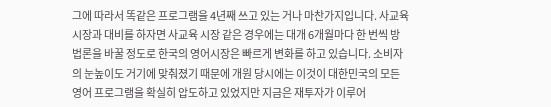그에 따라서 똑같은 프로그램을 4년째 쓰고 있는 거나 마찬가지입니다. 사교육 시장과 대비를 하자면 사교육 시장 같은 경우에는 대개 6개월마다 한 번씩 방법론을 바꿀 정도로 한국의 영어시장은 빠르게 변화를 하고 있습니다. 소비자의 눈높이도 거기에 맞춰졌기 때문에 개원 당시에는 이것이 대한민국의 모든 영어 프로그램을 확실히 압도하고 있었지만 지금은 재투자가 이루어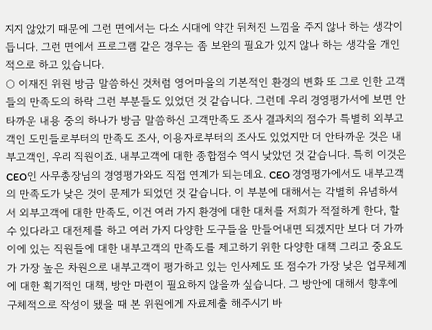지지 않았기 때문에 그런 면에서는 다소 시대에 약간 뒤처진 느낌을 주지 않나 하는 생각이 듭니다. 그런 면에서 프로그램 같은 경우는 좀 보완의 필요가 있지 않나 하는 생각을 개인적으로 하고 있습니다.
○ 이재진 위원 방금 말씀하신 것처럼 영어마을의 기본적인 환경의 변화 또 그로 인한 고객들의 만족도의 하락 그런 부분들도 있었던 것 같습니다. 그런데 우리 경영평가서에 보면 안타까운 내용 중의 하나가 방금 말씀하신 고객만족도 조사 결과치의 점수가 특별히 외부고객인 도민들로부터의 만족도 조사, 이용자로부터의 조사도 있었지만 더 안타까운 것은 내부고객인, 우리 직원이죠. 내부고객에 대한 종합점수 역시 낮았던 것 같습니다. 특히 이것은 CEO인 사무총장님의 경영평가와도 직접 연계가 되는데요. CEO 경영평가에서도 내부고객의 만족도가 낮은 것이 문제가 되었던 것 같습니다. 이 부분에 대해서는 각별히 유념하셔서 외부고객에 대한 만족도, 이건 여러 가지 환경에 대한 대처를 저희가 적절하게 한다, 할 수 있다라고 대전제를 하고 여러 가지 다양한 도구들을 만들어내면 되겠지만 보다 더 가까이에 있는 직원들에 대한 내부고객의 만족도를 제고하기 위한 다양한 대책 그리고 중요도가 가장 높은 차원으로 내부고객이 평가하고 있는 인사제도 또 점수가 가장 낮은 업무체계에 대한 획기적인 대책, 방안 마련이 필요하지 않을까 싶습니다. 그 방안에 대해서 향후에 구체적으로 작성이 됐을 때 본 위원에게 자료제출 해주시기 바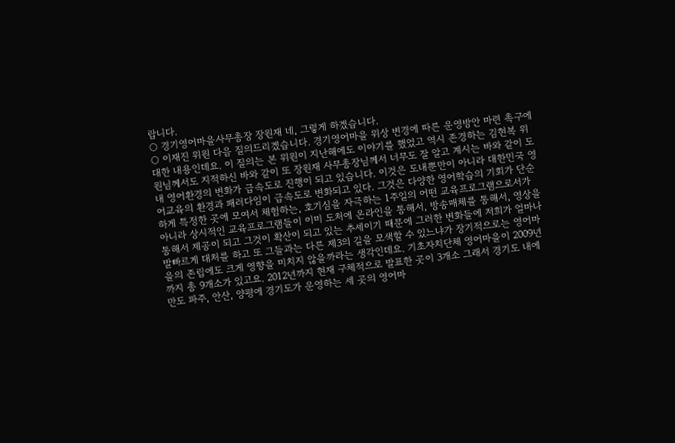랍니다.
○ 경기영어마을사무총장 장원재 네, 그렇게 하겠습니다.
○ 이재진 위원 다음 질의드리겠습니다. 경기영어마을 위상 변경에 따른 운영방안 마련 촉구에 대한 내용인데요. 이 질의는 본 위원이 지난해에도 이야기를 했었고 역시 존경하는 김현복 위원님께서도 지적하신 바와 같이 또 장원재 사무총장님께서 너무도 잘 알고 계시는 바와 같이 도내 영어환경의 변화가 급속도로 진행이 되고 있습니다. 이것은 도내뿐만이 아니라 대한민국 영어교육의 환경과 패러다임이 급속도로 변화되고 있다. 그것은 다양한 영어학습의 기회가 단순하게 특정한 곳에 모여서 체험하는, 호기심을 자극하는 1주일의 어떤 교육프로그램으로서가 아니라 상시적인 교육프로그램들이 이미 도처에 온라인을 통해서, 방송매체를 통해서, 영상을 통해서 제공이 되고 그것이 확산이 되고 있는 추세이기 때문에 그러한 변화들에 저희가 얼마나 발빠르게 대처를 하고 또 그들과는 다른 제3의 길을 모색할 수 있느냐가 장기적으로는 영어마을의 존립에도 크게 영향을 미치지 않을까라는 생각인데요. 기초자치단체 영어마을이 2009년까지 총 9개소가 있고요. 2012년까지 현재 구체적으로 발표한 곳이 3개소 그래서 경기도 내에만도 파주, 안산, 양평에 경기도가 운영하는 세 곳의 영어마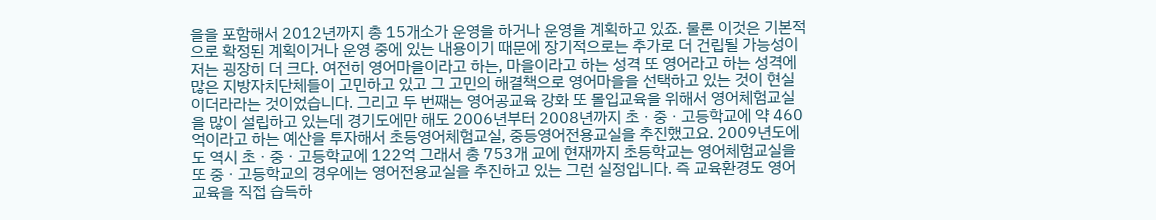을을 포함해서 2012년까지 총 15개소가 운영을 하거나 운영을 계획하고 있죠. 물론 이것은 기본적으로 확정된 계획이거나 운영 중에 있는 내용이기 때문에 장기적으로는 추가로 더 건립될 가능성이 저는 굉장히 더 크다. 여전히 영어마을이라고 하는, 마을이라고 하는 성격 또 영어라고 하는 성격에 많은 지방자치단체들이 고민하고 있고 그 고민의 해결책으로 영어마을을 선택하고 있는 것이 현실이더라라는 것이었습니다. 그리고 두 번째는 영어공교육 강화 또 몰입교육을 위해서 영어체험교실을 많이 설립하고 있는데 경기도에만 해도 2006년부터 2008년까지 초ㆍ중ㆍ고등학교에 약 460억이라고 하는 예산을 투자해서 초등영어체험교실, 중등영어전용교실을 추진했고요. 2009년도에도 역시 초ㆍ중ㆍ고등학교에 122억 그래서 총 753개 교에 현재까지 초등학교는 영어체험교실을 또 중ㆍ고등학교의 경우에는 영어전용교실을 추진하고 있는 그런 실정입니다. 즉 교육환경도 영어교육을 직접 습득하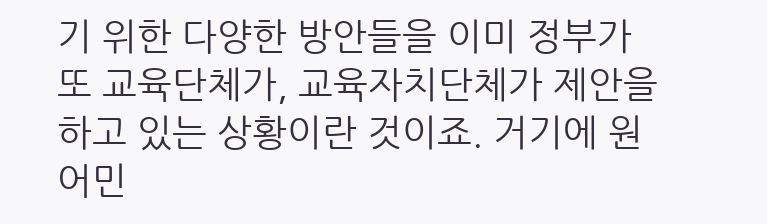기 위한 다양한 방안들을 이미 정부가 또 교육단체가, 교육자치단체가 제안을 하고 있는 상황이란 것이죠. 거기에 원어민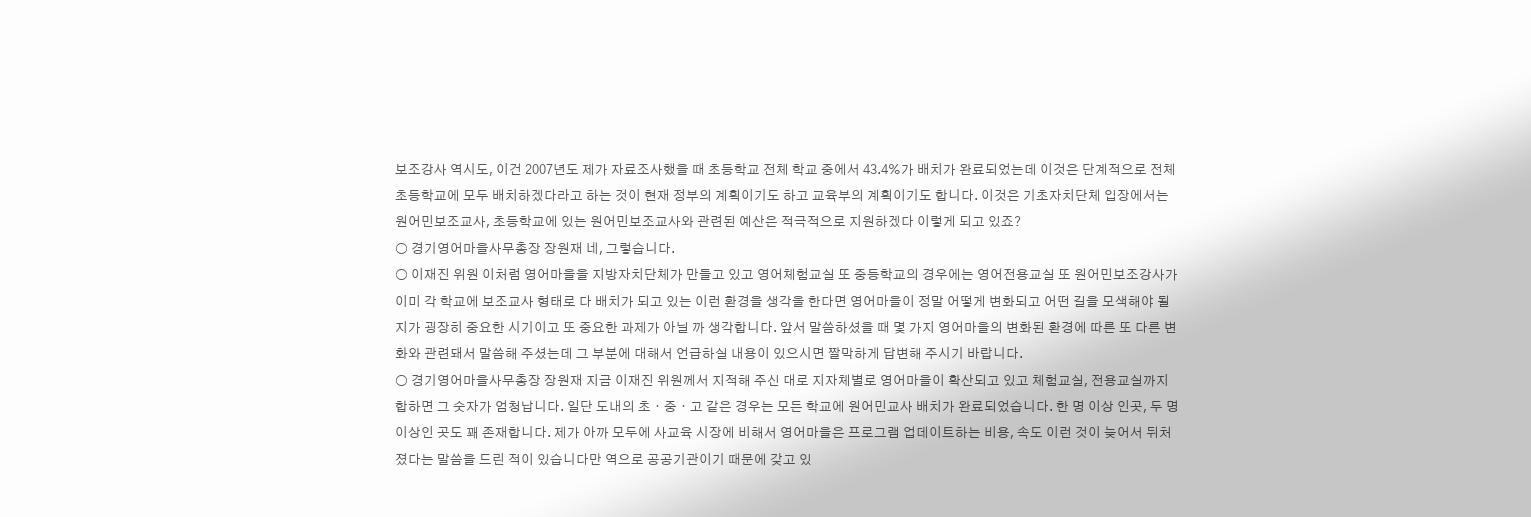보조강사 역시도, 이건 2007년도 제가 자료조사했을 때 초등학교 전체 학교 중에서 43.4%가 배치가 완료되었는데 이것은 단계적으로 전체 초등학교에 모두 배치하겠다라고 하는 것이 현재 정부의 계획이기도 하고 교육부의 계획이기도 합니다. 이것은 기초자치단체 입장에서는 원어민보조교사, 초등학교에 있는 원어민보조교사와 관련된 예산은 적극적으로 지원하겠다 이렇게 되고 있죠?
○ 경기영어마을사무총장 장원재 네, 그렇습니다.
○ 이재진 위원 이처럼 영어마을을 지방자치단체가 만들고 있고 영어체험교실 또 중등학교의 경우에는 영어전용교실 또 원어민보조강사가 이미 각 학교에 보조교사 형태로 다 배치가 되고 있는 이런 환경을 생각을 한다면 영어마을이 정말 어떻게 변화되고 어떤 길을 모색해야 될지가 굉장히 중요한 시기이고 또 중요한 과제가 아닐 까 생각합니다. 앞서 말씀하셨을 때 몇 가지 영어마을의 변화된 환경에 따른 또 다른 변화와 관련돼서 말씀해 주셨는데 그 부분에 대해서 언급하실 내용이 있으시면 짤막하게 답변해 주시기 바랍니다.
○ 경기영어마을사무총장 장원재 지금 이재진 위원께서 지적해 주신 대로 지자체별로 영어마을이 확산되고 있고 체험교실, 전용교실까지 합하면 그 숫자가 엄청납니다. 일단 도내의 초ㆍ중ㆍ고 같은 경우는 모든 학교에 원어민교사 배치가 완료되었습니다. 한 명 이상 인곳, 두 명 이상인 곳도 꽤 존재합니다. 제가 아까 모두에 사교육 시장에 비해서 영어마을은 프로그램 업데이트하는 비용, 속도 이런 것이 늦어서 뒤처졌다는 말씀을 드린 적이 있습니다만 역으로 공공기관이기 때문에 갖고 있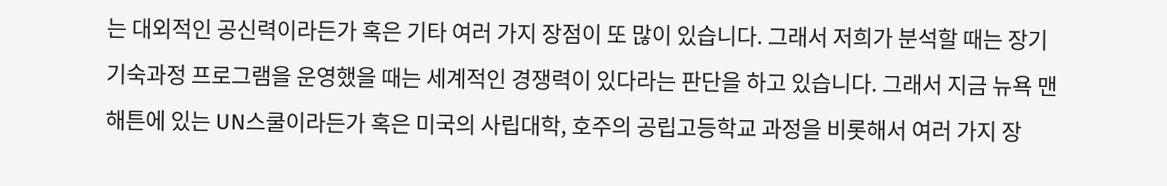는 대외적인 공신력이라든가 혹은 기타 여러 가지 장점이 또 많이 있습니다. 그래서 저희가 분석할 때는 장기기숙과정 프로그램을 운영했을 때는 세계적인 경쟁력이 있다라는 판단을 하고 있습니다. 그래서 지금 뉴욕 맨해튼에 있는 UN스쿨이라든가 혹은 미국의 사립대학, 호주의 공립고등학교 과정을 비롯해서 여러 가지 장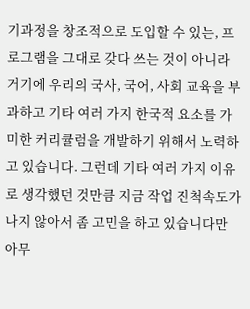기과정을 창조적으로 도입할 수 있는, 프로그램을 그대로 갖다 쓰는 것이 아니라 거기에 우리의 국사, 국어, 사회 교육을 부과하고 기타 여러 가지 한국적 요소를 가미한 커리큘럼을 개발하기 위해서 노력하고 있습니다. 그런데 기타 여러 가지 이유로 생각했던 것만큼 지금 작업 진척속도가 나지 않아서 좀 고민을 하고 있습니다만 아무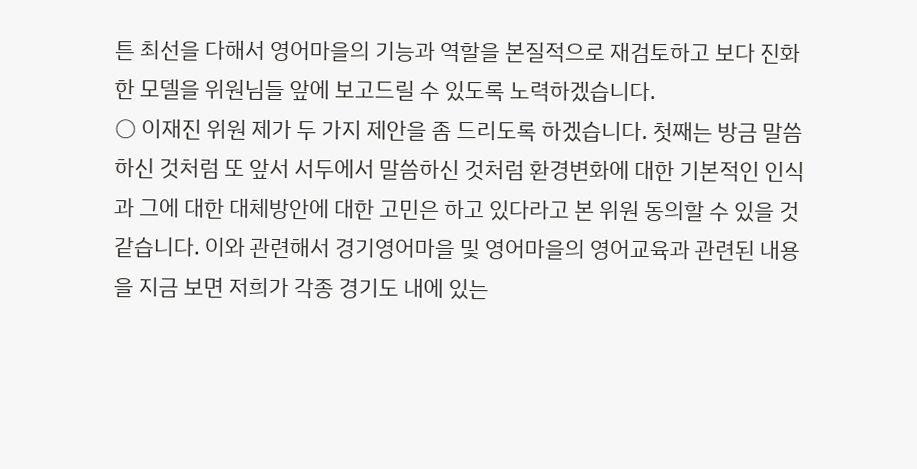튼 최선을 다해서 영어마을의 기능과 역할을 본질적으로 재검토하고 보다 진화한 모델을 위원님들 앞에 보고드릴 수 있도록 노력하겠습니다.
○ 이재진 위원 제가 두 가지 제안을 좀 드리도록 하겠습니다. 첫째는 방금 말씀하신 것처럼 또 앞서 서두에서 말씀하신 것처럼 환경변화에 대한 기본적인 인식과 그에 대한 대체방안에 대한 고민은 하고 있다라고 본 위원 동의할 수 있을 것 같습니다. 이와 관련해서 경기영어마을 및 영어마을의 영어교육과 관련된 내용을 지금 보면 저희가 각종 경기도 내에 있는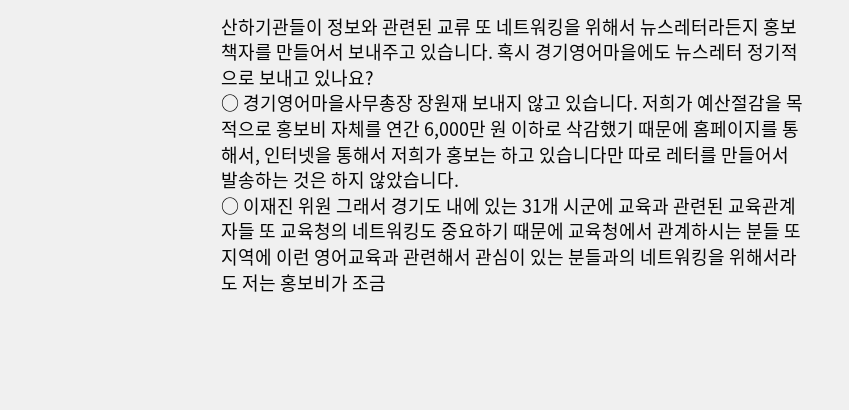산하기관들이 정보와 관련된 교류 또 네트워킹을 위해서 뉴스레터라든지 홍보책자를 만들어서 보내주고 있습니다. 혹시 경기영어마을에도 뉴스레터 정기적으로 보내고 있나요?
○ 경기영어마을사무총장 장원재 보내지 않고 있습니다. 저희가 예산절감을 목적으로 홍보비 자체를 연간 6,000만 원 이하로 삭감했기 때문에 홈페이지를 통해서, 인터넷을 통해서 저희가 홍보는 하고 있습니다만 따로 레터를 만들어서 발송하는 것은 하지 않았습니다.
○ 이재진 위원 그래서 경기도 내에 있는 31개 시군에 교육과 관련된 교육관계자들 또 교육청의 네트워킹도 중요하기 때문에 교육청에서 관계하시는 분들 또 지역에 이런 영어교육과 관련해서 관심이 있는 분들과의 네트워킹을 위해서라도 저는 홍보비가 조금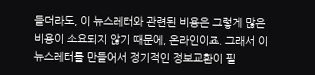들더라도, 이 뉴스레터와 관련된 비용은 그렇게 많은 비용이 소요되지 않기 때문에, 온라인이죠. 그래서 이 뉴스레터를 만들어서 정기적인 정보교환이 필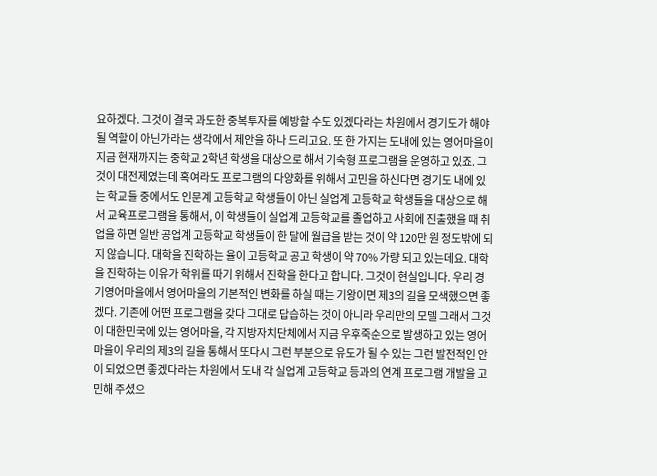요하겠다. 그것이 결국 과도한 중복투자를 예방할 수도 있겠다라는 차원에서 경기도가 해야 될 역할이 아닌가라는 생각에서 제안을 하나 드리고요. 또 한 가지는 도내에 있는 영어마을이 지금 현재까지는 중학교 2학년 학생을 대상으로 해서 기숙형 프로그램을 운영하고 있죠. 그것이 대전제였는데 혹여라도 프로그램의 다양화를 위해서 고민을 하신다면 경기도 내에 있는 학교들 중에서도 인문계 고등학교 학생들이 아닌 실업계 고등학교 학생들을 대상으로 해서 교육프로그램을 통해서, 이 학생들이 실업계 고등학교를 졸업하고 사회에 진출했을 때 취업을 하면 일반 공업계 고등학교 학생들이 한 달에 월급을 받는 것이 약 120만 원 정도밖에 되지 않습니다. 대학을 진학하는 율이 고등학교 공고 학생이 약 70% 가량 되고 있는데요. 대학을 진학하는 이유가 학위를 따기 위해서 진학을 한다고 합니다. 그것이 현실입니다. 우리 경기영어마을에서 영어마을의 기본적인 변화를 하실 때는 기왕이면 제3의 길을 모색했으면 좋겠다. 기존에 어떤 프로그램을 갖다 그대로 답습하는 것이 아니라 우리만의 모델 그래서 그것이 대한민국에 있는 영어마을, 각 지방자치단체에서 지금 우후죽순으로 발생하고 있는 영어마을이 우리의 제3의 길을 통해서 또다시 그런 부분으로 유도가 될 수 있는 그런 발전적인 안이 되었으면 좋겠다라는 차원에서 도내 각 실업계 고등학교 등과의 연계 프로그램 개발을 고민해 주셨으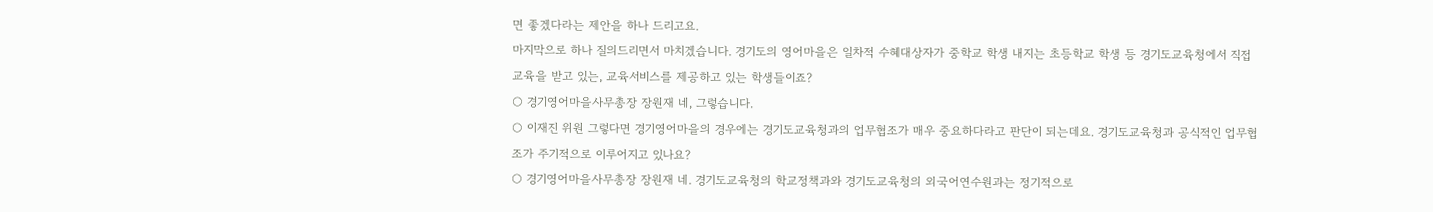면 좋겠다라는 제안을 하나 드리고요.
마지막으로 하나 질의드리면서 마치겠습니다. 경기도의 영어마을은 일차적 수혜대상자가 중학교 학생 내지는 초등학교 학생 등 경기도교육청에서 직접 교육을 받고 있는, 교육서비스를 제공하고 있는 학생들이죠?
○ 경기영어마을사무총장 장원재 네, 그렇습니다.
○ 이재진 위원 그렇다면 경기영어마을의 경우에는 경기도교육청과의 업무협조가 매우 중요하다라고 판단이 되는데요. 경기도교육청과 공식적인 업무협조가 주기적으로 이루어지고 있나요?
○ 경기영어마을사무총장 장원재 네. 경기도교육청의 학교정책과와 경기도교육청의 외국어연수원과는 정기적으로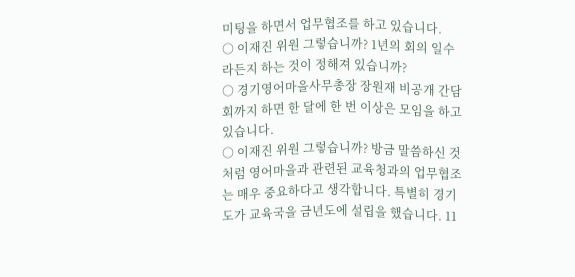미팅을 하면서 업무협조를 하고 있습니다.
○ 이재진 위원 그렇습니까? 1년의 회의 일수라든지 하는 것이 정해져 있습니까?
○ 경기영어마을사무총장 장원재 비공개 간담회까지 하면 한 달에 한 번 이상은 모임을 하고 있습니다.
○ 이재진 위원 그렇습니까? 방금 말씀하신 것처럼 영어마을과 관련된 교육청과의 업무협조는 매우 중요하다고 생각합니다. 특별히 경기도가 교육국을 금년도에 설립을 했습니다. 11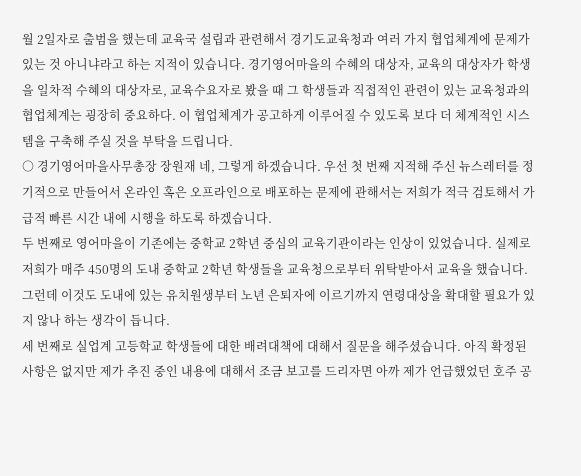월 2일자로 출범을 했는데 교육국 설립과 관련해서 경기도교육청과 여러 가지 협업체계에 문제가 있는 것 아니냐라고 하는 지적이 있습니다. 경기영어마을의 수혜의 대상자, 교육의 대상자가 학생을 일차적 수혜의 대상자로, 교육수요자로 봤을 때 그 학생들과 직접적인 관련이 있는 교육청과의 협업체계는 굉장히 중요하다. 이 협업체계가 공고하게 이루어질 수 있도록 보다 더 체계적인 시스템을 구축해 주실 것을 부탁을 드립니다.
○ 경기영어마을사무총장 장원재 네, 그렇게 하겠습니다. 우선 첫 번째 지적해 주신 뉴스레터를 정기적으로 만들어서 온라인 혹은 오프라인으로 배포하는 문제에 관해서는 저희가 적극 검토해서 가급적 빠른 시간 내에 시행을 하도록 하겠습니다.
두 번째로 영어마을이 기존에는 중학교 2학년 중심의 교육기관이라는 인상이 있었습니다. 실제로 저희가 매주 450명의 도내 중학교 2학년 학생들을 교육청으로부터 위탁받아서 교육을 했습니다. 그런데 이것도 도내에 있는 유치원생부터 노년 은퇴자에 이르기까지 연령대상을 확대할 필요가 있지 않나 하는 생각이 듭니다.
세 번째로 실업계 고등학교 학생들에 대한 배려대책에 대해서 질문을 해주셨습니다. 아직 확정된 사항은 없지만 제가 추진 중인 내용에 대해서 조금 보고를 드리자면 아까 제가 언급했었던 호주 공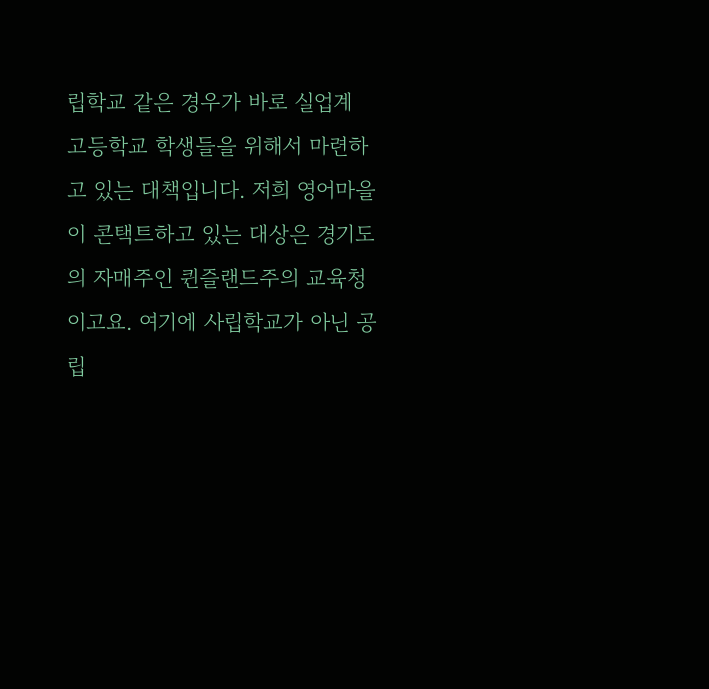립학교 같은 경우가 바로 실업계 고등학교 학생들을 위해서 마련하고 있는 대책입니다. 저희 영어마을이 콘택트하고 있는 대상은 경기도의 자매주인 퀸즐랜드주의 교육청이고요. 여기에 사립학교가 아닌 공립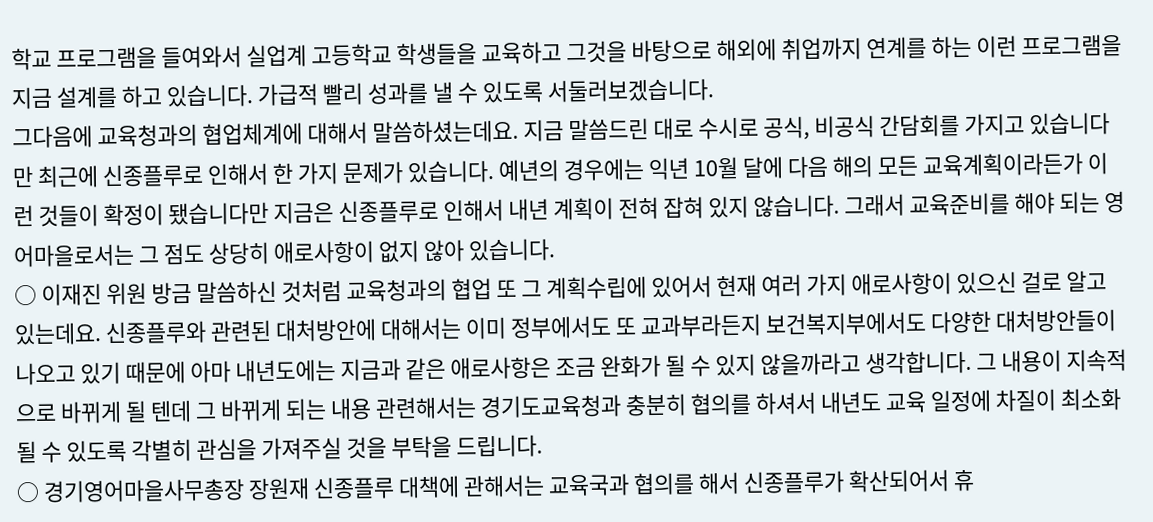학교 프로그램을 들여와서 실업계 고등학교 학생들을 교육하고 그것을 바탕으로 해외에 취업까지 연계를 하는 이런 프로그램을 지금 설계를 하고 있습니다. 가급적 빨리 성과를 낼 수 있도록 서둘러보겠습니다.
그다음에 교육청과의 협업체계에 대해서 말씀하셨는데요. 지금 말씀드린 대로 수시로 공식, 비공식 간담회를 가지고 있습니다만 최근에 신종플루로 인해서 한 가지 문제가 있습니다. 예년의 경우에는 익년 10월 달에 다음 해의 모든 교육계획이라든가 이런 것들이 확정이 됐습니다만 지금은 신종플루로 인해서 내년 계획이 전혀 잡혀 있지 않습니다. 그래서 교육준비를 해야 되는 영어마을로서는 그 점도 상당히 애로사항이 없지 않아 있습니다.
○ 이재진 위원 방금 말씀하신 것처럼 교육청과의 협업 또 그 계획수립에 있어서 현재 여러 가지 애로사항이 있으신 걸로 알고 있는데요. 신종플루와 관련된 대처방안에 대해서는 이미 정부에서도 또 교과부라든지 보건복지부에서도 다양한 대처방안들이 나오고 있기 때문에 아마 내년도에는 지금과 같은 애로사항은 조금 완화가 될 수 있지 않을까라고 생각합니다. 그 내용이 지속적으로 바뀌게 될 텐데 그 바뀌게 되는 내용 관련해서는 경기도교육청과 충분히 협의를 하셔서 내년도 교육 일정에 차질이 최소화될 수 있도록 각별히 관심을 가져주실 것을 부탁을 드립니다.
○ 경기영어마을사무총장 장원재 신종플루 대책에 관해서는 교육국과 협의를 해서 신종플루가 확산되어서 휴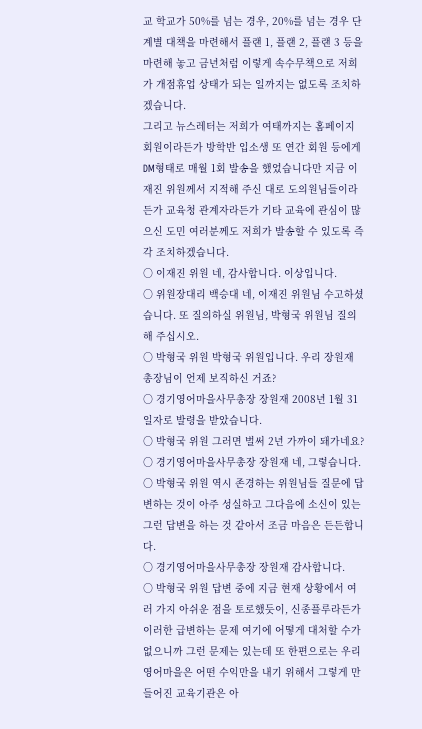교 학교가 50%를 넘는 경우, 20%를 넘는 경우 단계별 대책을 마련해서 플랜 1, 플랜 2, 플랜 3 등을 마련해 놓고 금년처럼 이렇게 속수무책으로 저희가 개점휴업 상태가 되는 일까지는 없도록 조치하겠습니다.
그리고 뉴스레터는 저희가 여태까지는 홈페이지 회원이라든가 방학반 입소생 또 연간 회원 등에게 DM형태로 매월 1회 발송을 했었습니다만 지금 이재진 위원께서 지적해 주신 대로 도의원님들이라든가 교육청 관계자라든가 기타 교육에 관심이 많으신 도민 여러분께도 저희가 발송할 수 있도록 즉각 조치하겠습니다.
○ 이재진 위원 네, 감사합니다. 이상입니다.
○ 위원장대리 백승대 네, 이재진 위원님 수고하셨습니다. 또 질의하실 위원님, 박형국 위원님 질의해 주십시오.
○ 박형국 위원 박형국 위원입니다. 우리 장원재 총장님이 언제 보직하신 거죠?
○ 경기영어마을사무총장 장원재 2008년 1월 31일자로 발령을 받았습니다.
○ 박형국 위원 그러면 벌써 2년 가까이 돼가네요?
○ 경기영어마을사무총장 장원재 네, 그렇습니다.
○ 박형국 위원 역시 존경하는 위원님들 질문에 답변하는 것이 아주 성실하고 그다음에 소신이 있는 그런 답변을 하는 것 같아서 조금 마음은 든든합니다.
○ 경기영어마을사무총장 장원재 감사합니다.
○ 박형국 위원 답변 중에 지금 현재 상황에서 여러 가지 아쉬운 점을 토로했듯이, 신종플루라든가 이러한 급변하는 문제 여기에 어떻게 대처할 수가 없으니까 그런 문제는 있는데 또 한편으로는 우리 영어마을은 어떤 수익만을 내기 위해서 그렇게 만들어진 교육기관은 아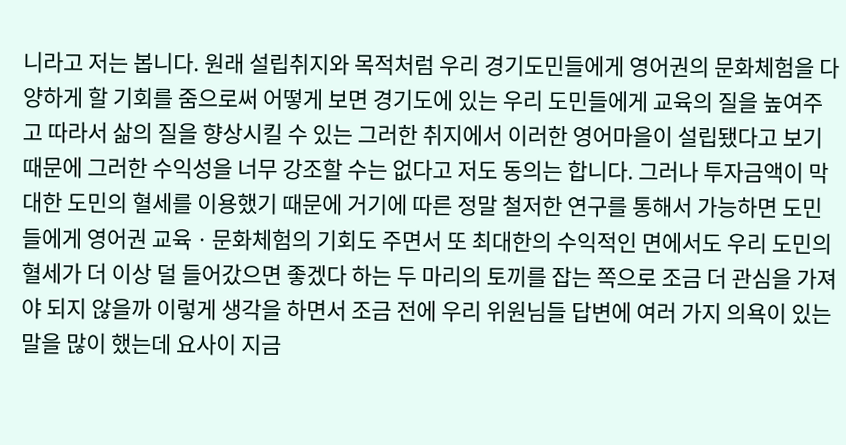니라고 저는 봅니다. 원래 설립취지와 목적처럼 우리 경기도민들에게 영어권의 문화체험을 다양하게 할 기회를 줌으로써 어떻게 보면 경기도에 있는 우리 도민들에게 교육의 질을 높여주고 따라서 삶의 질을 향상시킬 수 있는 그러한 취지에서 이러한 영어마을이 설립됐다고 보기 때문에 그러한 수익성을 너무 강조할 수는 없다고 저도 동의는 합니다. 그러나 투자금액이 막대한 도민의 혈세를 이용했기 때문에 거기에 따른 정말 철저한 연구를 통해서 가능하면 도민들에게 영어권 교육ㆍ문화체험의 기회도 주면서 또 최대한의 수익적인 면에서도 우리 도민의 혈세가 더 이상 덜 들어갔으면 좋겠다 하는 두 마리의 토끼를 잡는 쪽으로 조금 더 관심을 가져야 되지 않을까 이렇게 생각을 하면서 조금 전에 우리 위원님들 답변에 여러 가지 의욕이 있는 말을 많이 했는데 요사이 지금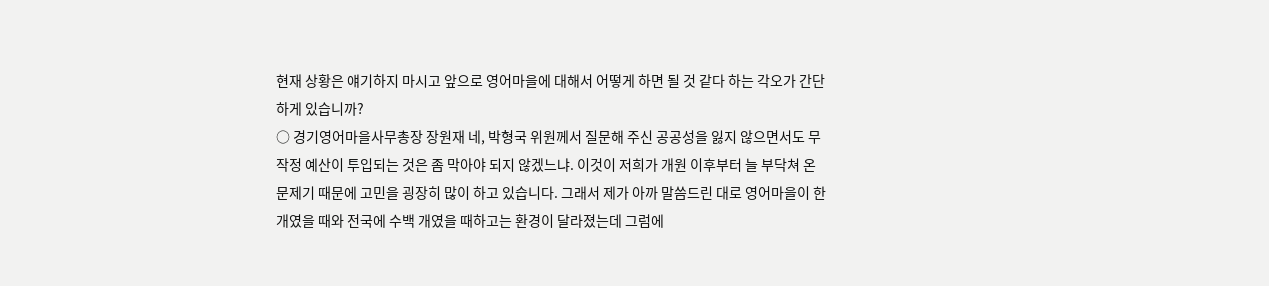현재 상황은 얘기하지 마시고 앞으로 영어마을에 대해서 어떻게 하면 될 것 같다 하는 각오가 간단하게 있습니까?
○ 경기영어마을사무총장 장원재 네, 박형국 위원께서 질문해 주신 공공성을 잃지 않으면서도 무작정 예산이 투입되는 것은 좀 막아야 되지 않겠느냐. 이것이 저희가 개원 이후부터 늘 부닥쳐 온 문제기 때문에 고민을 굉장히 많이 하고 있습니다. 그래서 제가 아까 말씀드린 대로 영어마을이 한 개였을 때와 전국에 수백 개였을 때하고는 환경이 달라졌는데 그럼에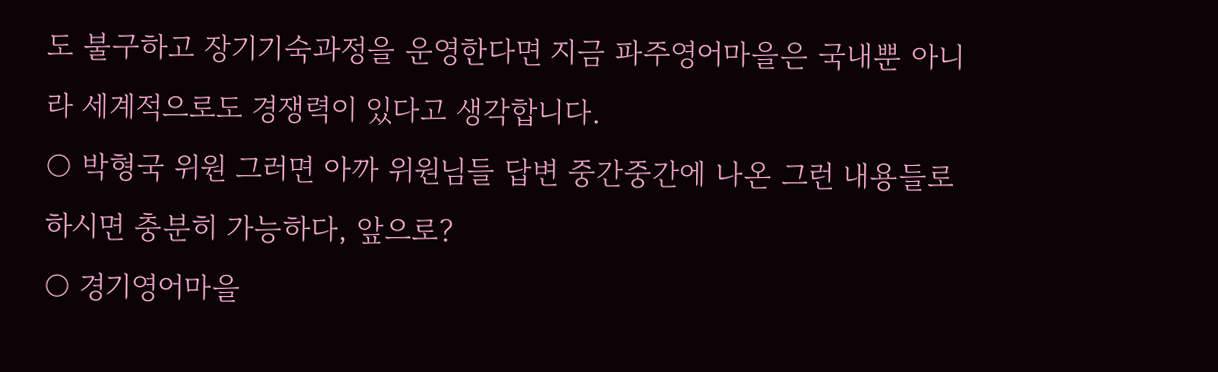도 불구하고 장기기숙과정을 운영한다면 지금 파주영어마을은 국내뿐 아니라 세계적으로도 경쟁력이 있다고 생각합니다.
○ 박형국 위원 그러면 아까 위원님들 답변 중간중간에 나온 그런 내용들로 하시면 충분히 가능하다, 앞으로?
○ 경기영어마을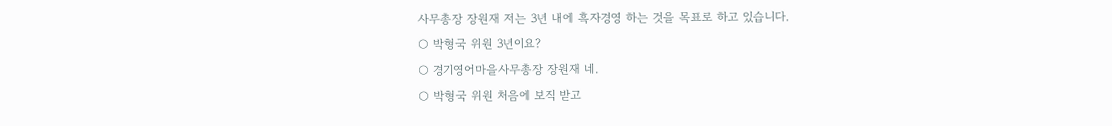사무총장 장원재 저는 3년 내에 흑자경영 하는 것을 목표로 하고 있습니다.
○ 박형국 위원 3년이요?
○ 경기영어마을사무총장 장원재 네.
○ 박형국 위원 처음에 보직 받고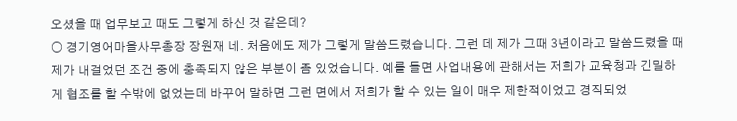오셨을 때 업무보고 때도 그렇게 하신 것 같은데?
○ 경기영어마을사무총장 장원재 네. 처음에도 제가 그렇게 말씀드렸습니다. 그런 데 제가 그때 3년이라고 말씀드렸을 때 제가 내걸었던 조건 중에 충족되지 않은 부분이 좀 있었습니다. 예를 들면 사업내용에 관해서는 저희가 교육청과 긴밀하게 협조를 할 수밖에 없었는데 바꾸어 말하면 그런 면에서 저희가 할 수 있는 일이 매우 제한적이었고 경직되었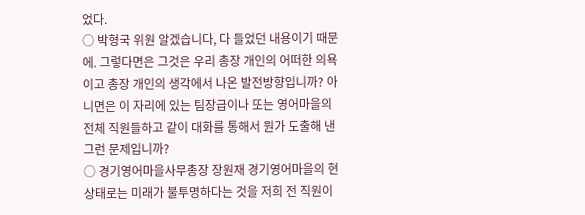었다.
○ 박형국 위원 알겠습니다, 다 들었던 내용이기 때문에. 그렇다면은 그것은 우리 총장 개인의 어떠한 의욕이고 총장 개인의 생각에서 나온 발전방향입니까? 아니면은 이 자리에 있는 팀장급이나 또는 영어마을의 전체 직원들하고 같이 대화를 통해서 뭔가 도출해 낸 그런 문제입니까?
○ 경기영어마을사무총장 장원재 경기영어마을의 현 상태로는 미래가 불투명하다는 것을 저희 전 직원이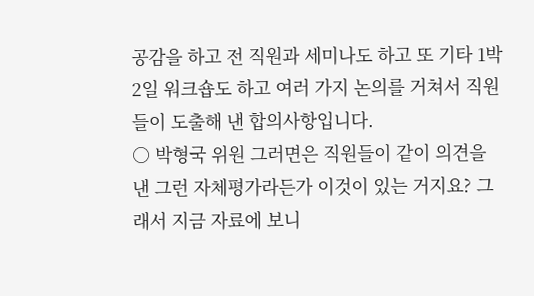공감을 하고 전 직원과 세미나도 하고 또 기타 1박 2일 워크숍도 하고 여러 가지 논의를 거쳐서 직원들이 도출해 낸 합의사항입니다.
○ 박형국 위원 그러면은 직원들이 같이 의견을 낸 그런 자체평가라든가 이것이 있는 거지요? 그래서 지금 자료에 보니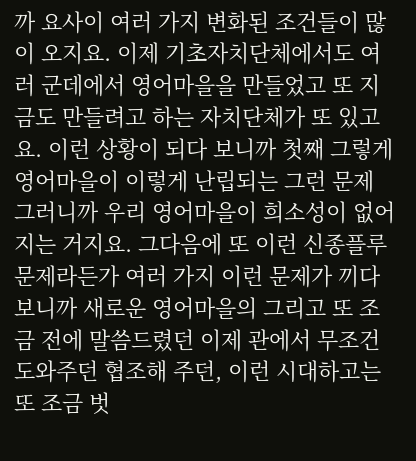까 요사이 여러 가지 변화된 조건들이 많이 오지요. 이제 기초자치단체에서도 여러 군데에서 영어마을을 만들었고 또 지금도 만들려고 하는 자치단체가 또 있고요. 이런 상황이 되다 보니까 첫째 그렇게 영어마을이 이렇게 난립되는 그런 문제 그러니까 우리 영어마을이 희소성이 없어지는 거지요. 그다음에 또 이런 신종플루 문제라든가 여러 가지 이런 문제가 끼다 보니까 새로운 영어마을의 그리고 또 조금 전에 말씀드렸던 이제 관에서 무조건 도와주던 협조해 주던, 이런 시대하고는 또 조금 벗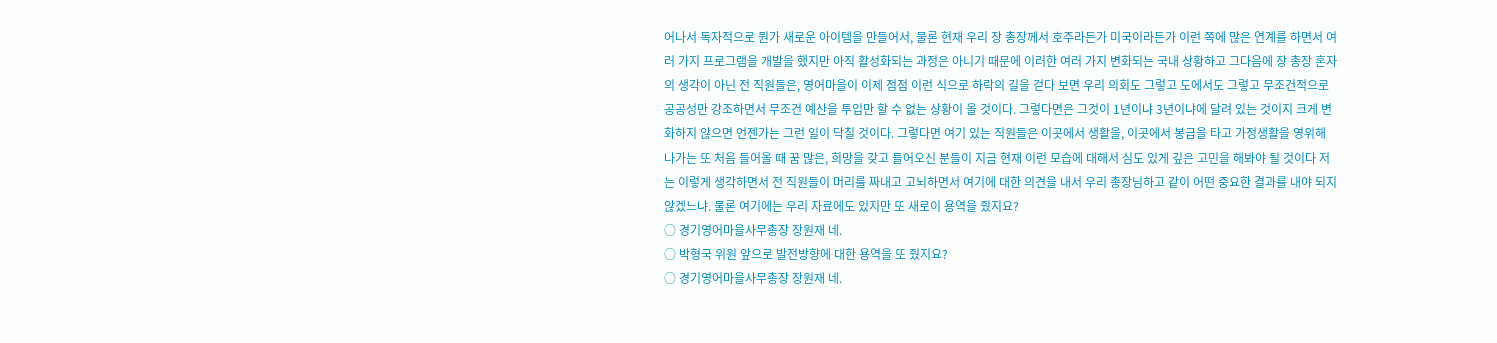어나서 독자적으로 뭔가 새로운 아이템을 만들어서, 물론 현재 우리 장 총장께서 호주라든가 미국이라든가 이런 쪽에 많은 연계를 하면서 여러 가지 프로그램을 개발을 했지만 아직 활성화되는 과정은 아니기 때문에 이러한 여러 가지 변화되는 국내 상황하고 그다음에 장 총장 혼자의 생각이 아닌 전 직원들은, 영어마을이 이제 점점 이런 식으로 하락의 길을 걷다 보면 우리 의회도 그렇고 도에서도 그렇고 무조건적으로 공공성만 강조하면서 무조건 예산을 투입만 할 수 없는 상황이 올 것이다. 그렇다면은 그것이 1년이냐 3년이냐에 달려 있는 것이지 크게 변화하지 않으면 언젠가는 그런 일이 닥칠 것이다. 그렇다면 여기 있는 직원들은 이곳에서 생활을, 이곳에서 봉급을 타고 가정생활을 영위해 나가는 또 처음 들어올 때 꿈 많은, 희망을 갖고 들어오신 분들이 지금 현재 이런 모습에 대해서 심도 있게 깊은 고민을 해봐야 될 것이다 저는 이렇게 생각하면서 전 직원들이 머리를 짜내고 고뇌하면서 여기에 대한 의견을 내서 우리 총장님하고 같이 어떤 중요한 결과를 내야 되지 않겠느냐. 물론 여기에는 우리 자료에도 있지만 또 새로이 용역을 줬지요?
○ 경기영어마을사무총장 장원재 네.
○ 박형국 위원 앞으로 발전방향에 대한 용역을 또 줬지요?
○ 경기영어마을사무총장 장원재 네.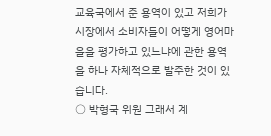교육국에서 준 용역이 있고 저희가 시장에서 소비자들이 어떻게 영어마을을 평가하고 있느냐에 관한 용역을 하나 자체적으로 발주한 것이 있습니다.
○ 박형국 위원 그래서 계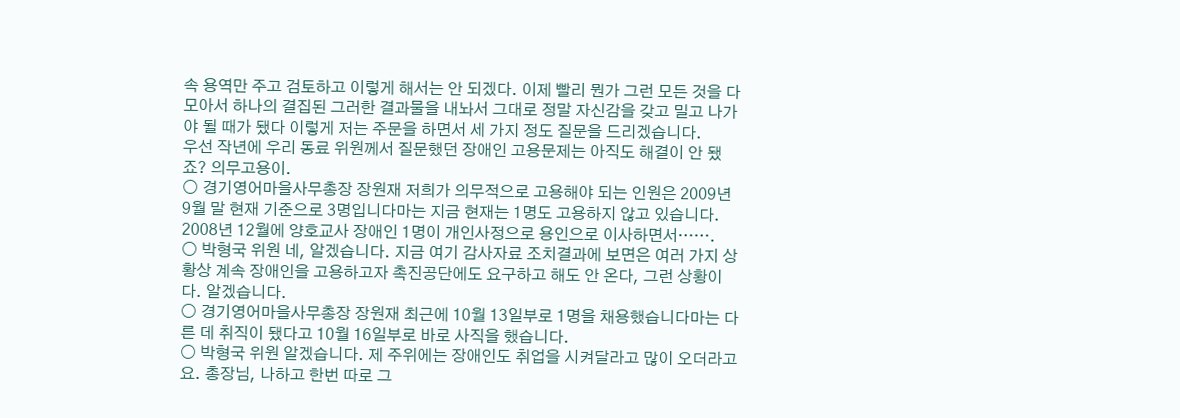속 용역만 주고 검토하고 이렇게 해서는 안 되겠다. 이제 빨리 뭔가 그런 모든 것을 다 모아서 하나의 결집된 그러한 결과물을 내놔서 그대로 정말 자신감을 갖고 밀고 나가야 될 때가 됐다 이렇게 저는 주문을 하면서 세 가지 정도 질문을 드리겠습니다.
우선 작년에 우리 동료 위원께서 질문했던 장애인 고용문제는 아직도 해결이 안 됐죠? 의무고용이.
○ 경기영어마을사무총장 장원재 저희가 의무적으로 고용해야 되는 인원은 2009년 9월 말 현재 기준으로 3명입니다마는 지금 현재는 1명도 고용하지 않고 있습니다. 2008년 12월에 양호교사 장애인 1명이 개인사정으로 용인으로 이사하면서…….
○ 박형국 위원 네, 알겠습니다. 지금 여기 감사자료 조치결과에 보면은 여러 가지 상황상 계속 장애인을 고용하고자 촉진공단에도 요구하고 해도 안 온다, 그런 상황이다. 알겠습니다.
○ 경기영어마을사무총장 장원재 최근에 10월 13일부로 1명을 채용했습니다마는 다른 데 취직이 됐다고 10월 16일부로 바로 사직을 했습니다.
○ 박형국 위원 알겠습니다. 제 주위에는 장애인도 취업을 시켜달라고 많이 오더라고요. 총장님, 나하고 한번 따로 그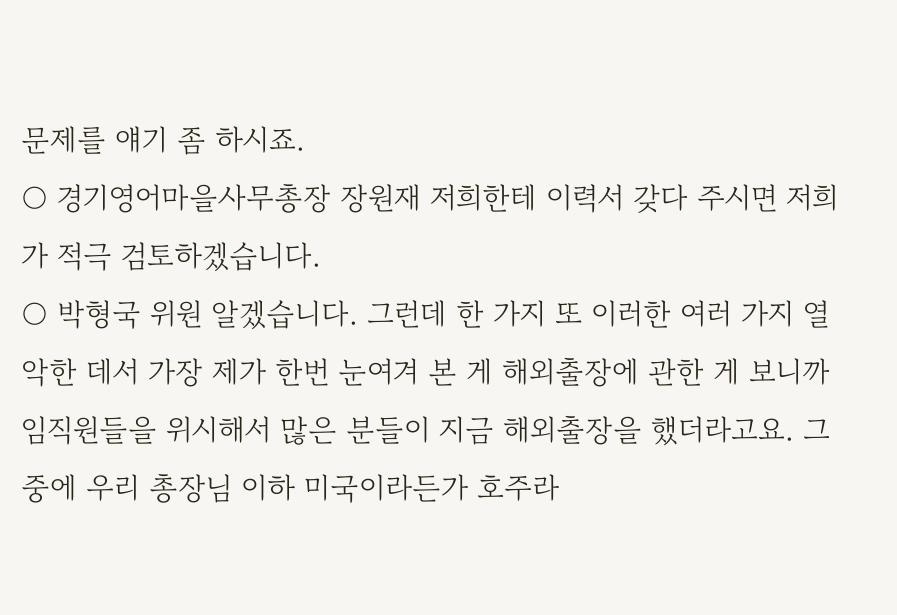문제를 얘기 좀 하시죠.
○ 경기영어마을사무총장 장원재 저희한테 이력서 갖다 주시면 저희가 적극 검토하겠습니다.
○ 박형국 위원 알겠습니다. 그런데 한 가지 또 이러한 여러 가지 열악한 데서 가장 제가 한번 눈여겨 본 게 해외출장에 관한 게 보니까 임직원들을 위시해서 많은 분들이 지금 해외출장을 했더라고요. 그중에 우리 총장님 이하 미국이라든가 호주라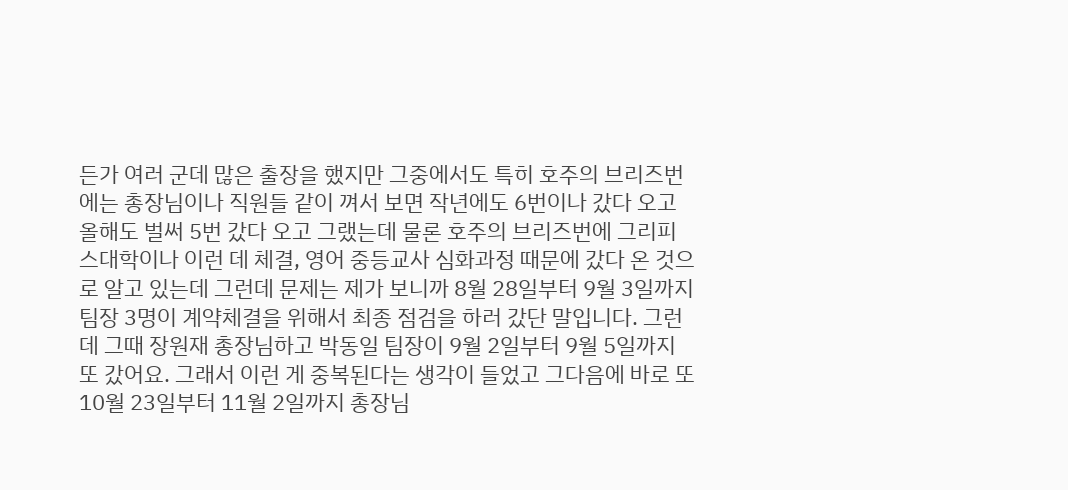든가 여러 군데 많은 출장을 했지만 그중에서도 특히 호주의 브리즈번에는 총장님이나 직원들 같이 껴서 보면 작년에도 6번이나 갔다 오고 올해도 벌써 5번 갔다 오고 그랬는데 물론 호주의 브리즈번에 그리피스대학이나 이런 데 체결, 영어 중등교사 심화과정 때문에 갔다 온 것으로 알고 있는데 그런데 문제는 제가 보니까 8월 28일부터 9월 3일까지 팀장 3명이 계약체결을 위해서 최종 점검을 하러 갔단 말입니다. 그런데 그때 장원재 총장님하고 박동일 팀장이 9월 2일부터 9월 5일까지 또 갔어요. 그래서 이런 게 중복된다는 생각이 들었고 그다음에 바로 또 10월 23일부터 11월 2일까지 총장님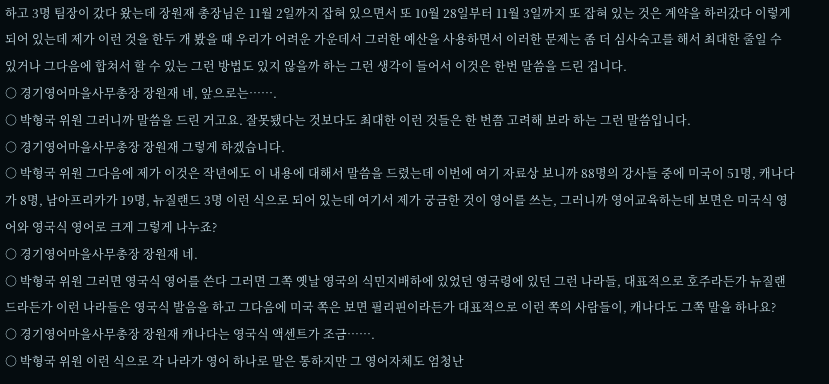하고 3명 팀장이 갔다 왔는데 장원재 총장님은 11월 2일까지 잡혀 있으면서 또 10월 28일부터 11월 3일까지 또 잡혀 있는 것은 계약을 하러갔다 이렇게 되어 있는데 제가 이런 것을 한두 개 봤을 때 우리가 어려운 가운데서 그러한 예산을 사용하면서 이러한 문제는 좀 더 심사숙고를 해서 최대한 줄일 수 있거나 그다음에 합쳐서 할 수 있는 그런 방법도 있지 않을까 하는 그런 생각이 들어서 이것은 한번 말씀을 드린 겁니다.
○ 경기영어마을사무총장 장원재 네, 앞으로는…….
○ 박형국 위원 그러니까 말씀을 드린 거고요. 잘못됐다는 것보다도 최대한 이런 것들은 한 번쯤 고려해 보라 하는 그런 말씀입니다.
○ 경기영어마을사무총장 장원재 그렇게 하겠습니다.
○ 박형국 위원 그다음에 제가 이것은 작년에도 이 내용에 대해서 말씀을 드렸는데 이번에 여기 자료상 보니까 88명의 강사들 중에 미국이 51명, 캐나다가 8명, 남아프리카가 19명, 뉴질랜드 3명 이런 식으로 되어 있는데 여기서 제가 궁금한 것이 영어를 쓰는, 그러니까 영어교육하는데 보면은 미국식 영어와 영국식 영어로 크게 그렇게 나누죠?
○ 경기영어마을사무총장 장원재 네.
○ 박형국 위원 그러면 영국식 영어를 쓴다 그러면 그쪽 옛날 영국의 식민지배하에 있었던 영국령에 있던 그런 나라들, 대표적으로 호주라든가 뉴질랜드라든가 이런 나라들은 영국식 발음을 하고 그다음에 미국 쪽은 보면 필리핀이라든가 대표적으로 이런 쪽의 사람들이, 캐나다도 그쪽 말을 하나요?
○ 경기영어마을사무총장 장원재 캐나다는 영국식 액센트가 조금…….
○ 박형국 위원 이런 식으로 각 나라가 영어 하나로 말은 통하지만 그 영어자체도 엄청난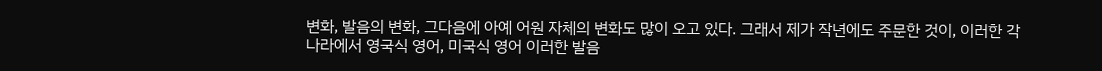변화, 발음의 변화, 그다음에 아예 어원 자체의 변화도 많이 오고 있다. 그래서 제가 작년에도 주문한 것이, 이러한 각 나라에서 영국식 영어, 미국식 영어 이러한 발음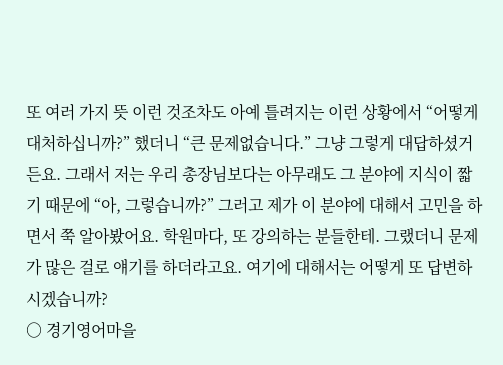또 여러 가지 뜻 이런 것조차도 아예 틀려지는 이런 상황에서 “어떻게 대처하십니까?” 했더니 “큰 문제없습니다.” 그냥 그렇게 대답하셨거든요. 그래서 저는 우리 총장님보다는 아무래도 그 분야에 지식이 짧기 때문에 “아, 그렇습니까?” 그러고 제가 이 분야에 대해서 고민을 하면서 쭉 알아봤어요. 학원마다, 또 강의하는 분들한테. 그랬더니 문제가 많은 걸로 얘기를 하더라고요. 여기에 대해서는 어떻게 또 답변하시겠습니까?
○ 경기영어마을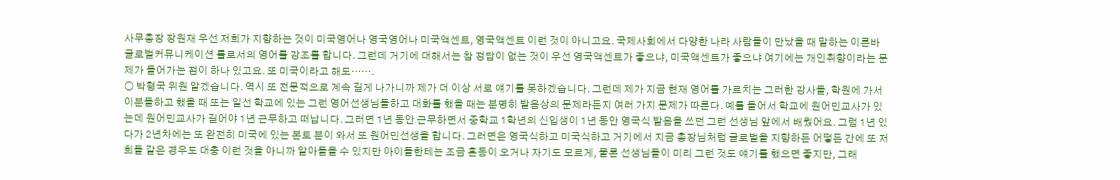사무총장 장원재 우선 저희가 지향하는 것이 미국영어나 영국영어나 미국액센트, 영국액센트 이런 것이 아니고요. 국제사회에서 다양한 나라 사람들이 만났을 때 말하는 이른바 글로벌커뮤니케이션 툴로서의 영어를 강조를 합니다. 그런데 거기에 대해서는 참 정답이 없는 것이 우선 영국액센트가 좋으냐, 미국액센트가 좋으냐 여기에는 개인취향이라는 문제가 들어가는 점이 하나 있고요. 또 미국이라고 해도…….
○ 박형국 위원 알겠습니다. 역시 또 전문적으로 계속 길게 나가니까 제가 더 이상 서로 얘기를 못하겠습니다. 그런데 제가 지금 현재 영어를 가르치는 그러한 강사들, 학원에 가서 이분들하고 했을 때 또는 일선 학교에 있는 그런 영어선생님들하고 대화를 했을 때는 분명히 발음상의 문제라든지 여러 가지 문제가 따른다. 예를 들어서 학교에 원어민교사가 있는데 원어민교사가 길어야 1년 근무하고 떠납니다. 그러면 1년 동안 근무하면서 중학교 1학년의 신입생이 1년 동안 영국식 발음을 쓰던 그런 선생님 앞에서 배웠어요. 그럼 1년 있다가 2년차에는 또 완전히 미국에 있는 본토 분이 와서 또 원어민선생을 합니다. 그러면은 영국식하고 미국식하고 거기에서 지금 총장님처럼 글로벌을 지향하든 어떻든 간에 또 저희들 같은 경우도 대충 이런 것을 아니까 알아들을 수 있지만 아이들한테는 조금 혼동이 오거나 자기도 모르게, 물론 선생님들이 미리 그런 것도 얘기를 했으면 좋지만, 그래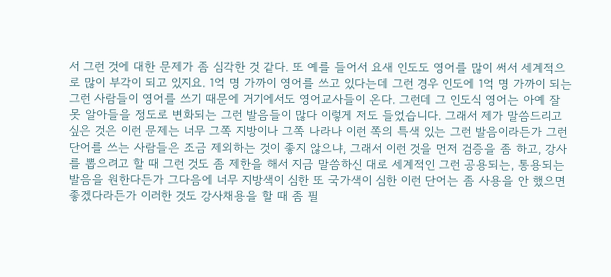서 그런 것에 대한 문제가 좀 심각한 것 같다. 또 예를 들어서 요새 인도도 영어를 많이 써서 세계적으로 많이 부각이 되고 있지요. 1억 명 가까이 영어를 쓰고 있다는데 그런 경우 인도에 1억 명 가까이 되는 그런 사람들이 영어를 쓰기 때문에 거기에서도 영어교사들이 온다. 그런데 그 인도식 영어는 아예 잘 못 알아들을 정도로 변화되는 그런 발음들이 많다 이렇게 저도 들었습니다. 그래서 제가 말씀드리고 싶은 것은 이런 문제는 너무 그쪽 지방이나 그쪽 나라나 이런 쪽의 특색 있는 그런 발음이라든가 그런 단어를 쓰는 사람들은 조금 제외하는 것이 좋지 않으냐, 그래서 이런 것을 먼저 검증을 좀 하고, 강사를 뽑으려고 할 때 그런 것도 좀 제한을 해서 지금 말씀하신 대로 세계적인 그런 공용되는, 통용되는 발음을 원한다든가 그다음에 너무 지방색이 심한 또 국가색이 심한 이런 단어는 좀 사용을 안 했으면 좋겠다라든가 이러한 것도 강사채용을 할 때 좀 필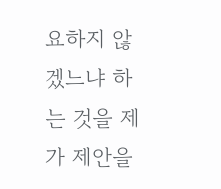요하지 않겠느냐 하는 것을 제가 제안을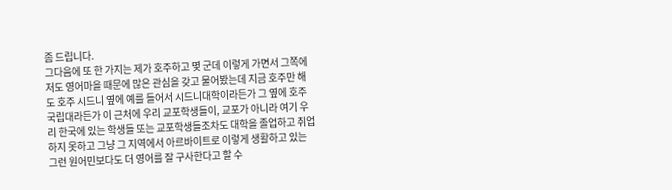좀 드립니다.
그다음에 또 한 가지는 제가 호주하고 몇 군데 이렇게 가면서 그쪽에 저도 영어마을 때문에 많은 관심을 갖고 물어봤는데 지금 호주만 해도 호주 시드니 옆에 예를 들어서 시드니대학이라든가 그 옆에 호주 국립대라든가 이 근처에 우리 교포학생들이, 교포가 아니라 여기 우리 한국에 있는 학생들 또는 교포학생들조차도 대학을 졸업하고 취업하지 못하고 그냥 그 지역에서 아르바이트로 이렇게 생활하고 있는 그런 원어민보다도 더 영어를 잘 구사한다고 할 수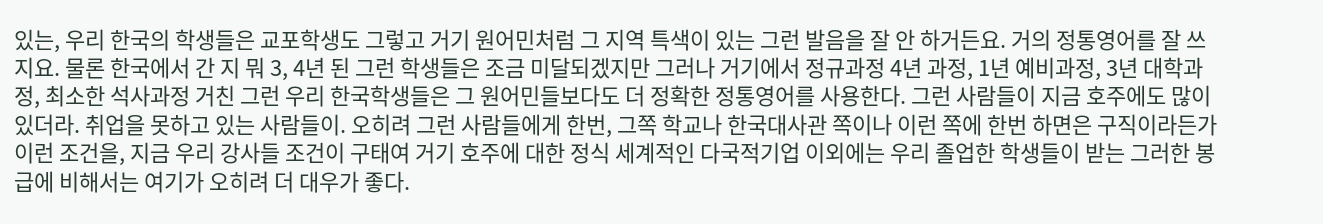있는, 우리 한국의 학생들은 교포학생도 그렇고 거기 원어민처럼 그 지역 특색이 있는 그런 발음을 잘 안 하거든요. 거의 정통영어를 잘 쓰지요. 물론 한국에서 간 지 뭐 3, 4년 된 그런 학생들은 조금 미달되겠지만 그러나 거기에서 정규과정 4년 과정, 1년 예비과정, 3년 대학과정, 최소한 석사과정 거친 그런 우리 한국학생들은 그 원어민들보다도 더 정확한 정통영어를 사용한다. 그런 사람들이 지금 호주에도 많이 있더라. 취업을 못하고 있는 사람들이. 오히려 그런 사람들에게 한번, 그쪽 학교나 한국대사관 쪽이나 이런 쪽에 한번 하면은 구직이라든가 이런 조건을, 지금 우리 강사들 조건이 구태여 거기 호주에 대한 정식 세계적인 다국적기업 이외에는 우리 졸업한 학생들이 받는 그러한 봉급에 비해서는 여기가 오히려 더 대우가 좋다.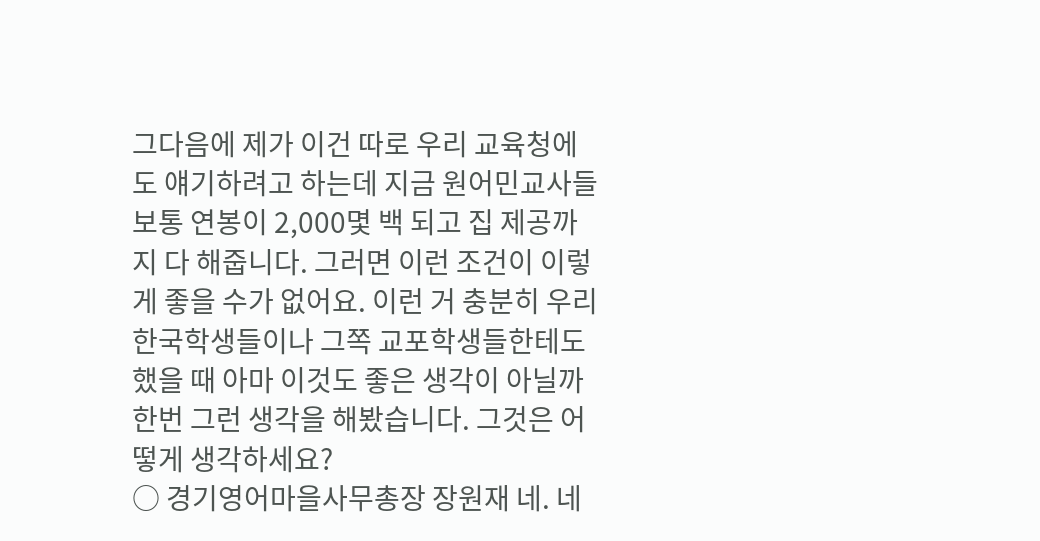그다음에 제가 이건 따로 우리 교육청에도 얘기하려고 하는데 지금 원어민교사들 보통 연봉이 2,000몇 백 되고 집 제공까지 다 해줍니다. 그러면 이런 조건이 이렇게 좋을 수가 없어요. 이런 거 충분히 우리 한국학생들이나 그쪽 교포학생들한테도 했을 때 아마 이것도 좋은 생각이 아닐까 한번 그런 생각을 해봤습니다. 그것은 어떻게 생각하세요?
○ 경기영어마을사무총장 장원재 네. 네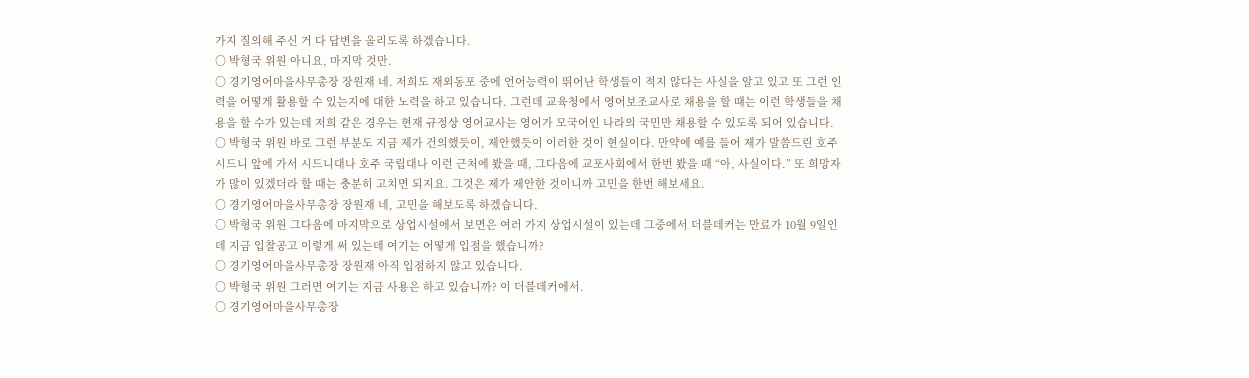가지 질의해 주신 거 다 답변을 올리도록 하겠습니다.
○ 박형국 위원 아니요, 마지막 것만.
○ 경기영어마을사무총장 장원재 네. 저희도 재외동포 중에 언어능력이 뛰어난 학생들이 적지 않다는 사실을 알고 있고 또 그런 인력을 어떻게 활용할 수 있는지에 대한 노력을 하고 있습니다. 그런데 교육청에서 영어보조교사로 채용을 할 때는 이런 학생들을 채용을 할 수가 있는데 저희 같은 경우는 현재 규정상 영어교사는 영어가 모국어인 나라의 국민만 채용할 수 있도록 되어 있습니다.
○ 박형국 위원 바로 그런 부분도 지금 제가 건의했듯이, 제안했듯이 이러한 것이 현실이다. 만약에 예를 들어 제가 말씀드린 호주 시드니 앞에 가서 시드니대나 호주 국립대나 이런 근처에 봤을 때, 그다음에 교포사회에서 한번 봤을 때 “아, 사실이다.” 또 희망자가 많이 있겠더라 할 때는 충분히 고치면 되지요. 그것은 제가 제안한 것이니까 고민을 한번 해보세요.
○ 경기영어마을사무총장 장원재 네, 고민을 해보도록 하겠습니다.
○ 박형국 위원 그다음에 마지막으로 상업시설에서 보면은 여러 가지 상업시설이 있는데 그중에서 더블데커는 만료가 10월 9일인데 지금 입찰공고 이렇게 써 있는데 여기는 어떻게 입점을 했습니까?
○ 경기영어마을사무총장 장원재 아직 입점하지 않고 있습니다.
○ 박형국 위원 그러면 여기는 지금 사용은 하고 있습니까? 이 더블데커에서.
○ 경기영어마을사무총장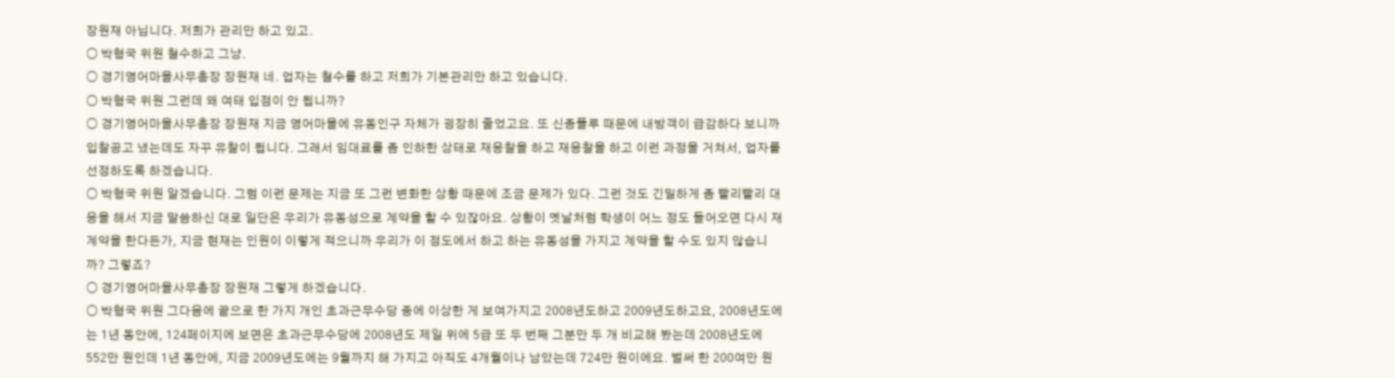장원재 아닙니다. 저희가 관리만 하고 있고.
○ 박형국 위원 철수하고 그냥.
○ 경기영어마을사무총장 장원재 네. 업자는 철수를 하고 저희가 기본관리만 하고 있습니다.
○ 박형국 위원 그런데 왜 여태 입점이 안 됩니까?
○ 경기영어마을사무총장 장원재 지금 영어마을에 유동인구 자체가 굉장히 줄었고요. 또 신종플루 때문에 내방객이 급감하다 보니까 입찰공고 냈는데도 자꾸 유찰이 됩니다. 그래서 임대료를 좀 인하한 상태로 재응찰을 하고 재응찰을 하고 이런 과정을 거쳐서, 업자를 선정하도록 하겠습니다.
○ 박형국 위원 알겠습니다. 그럼 이런 문제는 지금 또 그런 변화한 상황 때문에 조금 문제가 있다. 그런 것도 긴밀하게 좀 빨리빨리 대응을 해서 지금 말씀하신 대로 일단은 우리가 유동성으로 계약을 할 수 있잖아요. 상황이 옛날처럼 학생이 어느 정도 들어오면 다시 재계약을 한다든가, 지금 현재는 인원이 이렇게 적으니까 우리가 이 정도에서 하고 하는 유동성을 가지고 계약을 할 수도 있지 않습니까? 그렇죠?
○ 경기영어마을사무총장 장원재 그렇게 하겠습니다.
○ 박형국 위원 그다음에 끝으로 한 가지 개인 초과근무수당 중에 이상한 게 보여가지고 2008년도하고 2009년도하고요, 2008년도에는 1년 동안에, 124페이지에 보면은 초과근무수당에 2008년도 제일 위에 5급 또 두 번째 그분만 두 개 비교해 봤는데 2008년도에 552만 원인데 1년 동안에, 지금 2009년도에는 9월까지 해 가지고 아직도 4개월이나 남았는데 724만 원이에요. 벌써 한 200여만 원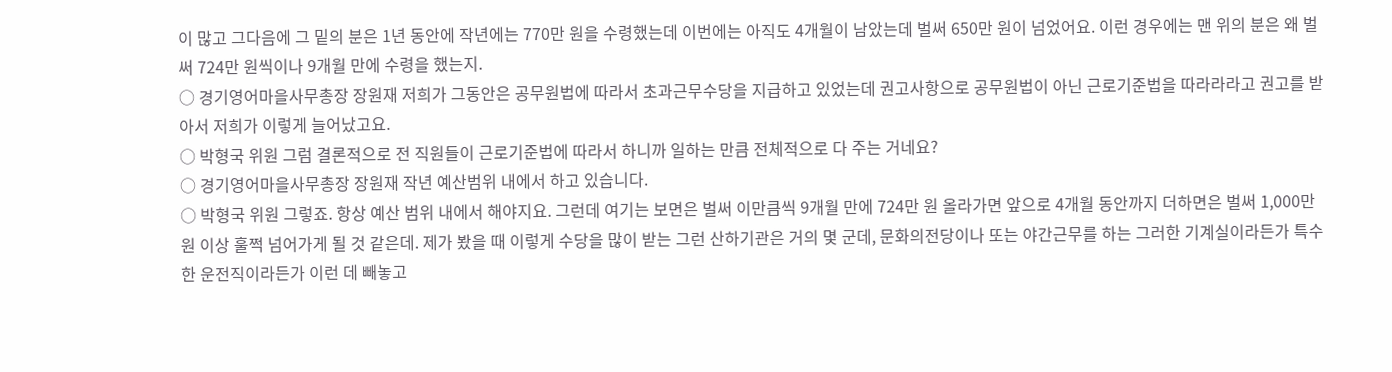이 많고 그다음에 그 밑의 분은 1년 동안에 작년에는 770만 원을 수령했는데 이번에는 아직도 4개월이 남았는데 벌써 650만 원이 넘었어요. 이런 경우에는 맨 위의 분은 왜 벌써 724만 원씩이나 9개월 만에 수령을 했는지.
○ 경기영어마을사무총장 장원재 저희가 그동안은 공무원법에 따라서 초과근무수당을 지급하고 있었는데 권고사항으로 공무원법이 아닌 근로기준법을 따라라라고 권고를 받아서 저희가 이렇게 늘어났고요.
○ 박형국 위원 그럼 결론적으로 전 직원들이 근로기준법에 따라서 하니까 일하는 만큼 전체적으로 다 주는 거네요?
○ 경기영어마을사무총장 장원재 작년 예산범위 내에서 하고 있습니다.
○ 박형국 위원 그렇죠. 항상 예산 범위 내에서 해야지요. 그런데 여기는 보면은 벌써 이만큼씩 9개월 만에 724만 원 올라가면 앞으로 4개월 동안까지 더하면은 벌써 1,000만 원 이상 훌쩍 넘어가게 될 것 같은데. 제가 봤을 때 이렇게 수당을 많이 받는 그런 산하기관은 거의 몇 군데, 문화의전당이나 또는 야간근무를 하는 그러한 기계실이라든가 특수한 운전직이라든가 이런 데 빼놓고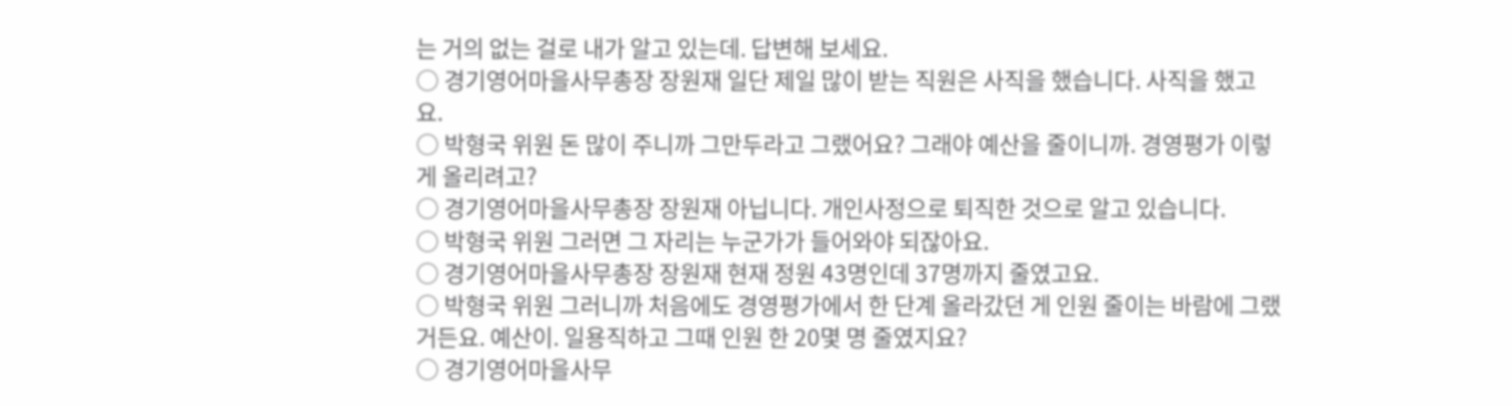는 거의 없는 걸로 내가 알고 있는데. 답변해 보세요.
○ 경기영어마을사무총장 장원재 일단 제일 많이 받는 직원은 사직을 했습니다. 사직을 했고요.
○ 박형국 위원 돈 많이 주니까 그만두라고 그랬어요? 그래야 예산을 줄이니까. 경영평가 이렇게 올리려고?
○ 경기영어마을사무총장 장원재 아닙니다. 개인사정으로 퇴직한 것으로 알고 있습니다.
○ 박형국 위원 그러면 그 자리는 누군가가 들어와야 되잖아요.
○ 경기영어마을사무총장 장원재 현재 정원 43명인데 37명까지 줄였고요.
○ 박형국 위원 그러니까 처음에도 경영평가에서 한 단계 올라갔던 게 인원 줄이는 바람에 그랬거든요. 예산이. 일용직하고 그때 인원 한 20몇 명 줄였지요?
○ 경기영어마을사무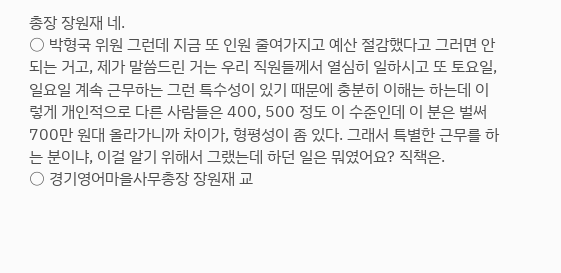총장 장원재 네.
○ 박형국 위원 그런데 지금 또 인원 줄여가지고 예산 절감했다고 그러면 안 되는 거고, 제가 말씀드린 거는 우리 직원들께서 열심히 일하시고 또 토요일, 일요일 계속 근무하는 그런 특수성이 있기 때문에 충분히 이해는 하는데 이렇게 개인적으로 다른 사람들은 400, 500 정도 이 수준인데 이 분은 벌써 700만 원대 올라가니까 차이가, 형평성이 좀 있다. 그래서 특별한 근무를 하는 분이냐, 이걸 알기 위해서 그랬는데 하던 일은 뭐였어요? 직책은.
○ 경기영어마을사무총장 장원재 교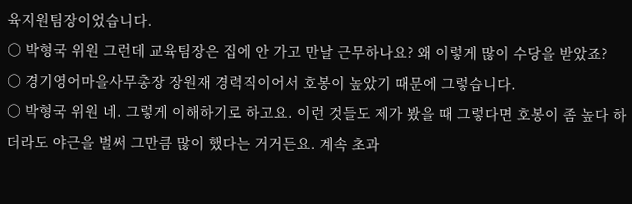육지원팀장이었습니다.
○ 박형국 위원 그런데 교육팀장은 집에 안 가고 만날 근무하나요? 왜 이렇게 많이 수당을 받았죠?
○ 경기영어마을사무총장 장원재 경력직이어서 호봉이 높았기 때문에 그렇습니다.
○ 박형국 위원 네. 그렇게 이해하기로 하고요. 이런 것들도 제가 봤을 때 그렇다면 호봉이 좀 높다 하더라도 야근을 벌써 그만큼 많이 했다는 거거든요. 계속 초과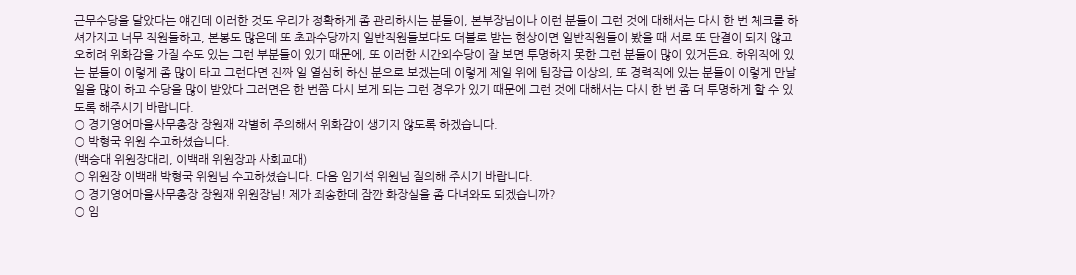근무수당을 달았다는 얘긴데 이러한 것도 우리가 정확하게 좀 관리하시는 분들이, 본부장님이나 이런 분들이 그런 것에 대해서는 다시 한 번 체크를 하셔가지고 너무 직원들하고, 본봉도 많은데 또 초과수당까지 일반직원들보다도 더블로 받는 현상이면 일반직원들이 봤을 때 서로 또 단결이 되지 않고 오히려 위화감을 가질 수도 있는 그런 부분들이 있기 때문에, 또 이러한 시간외수당이 잘 보면 투명하지 못한 그런 분들이 많이 있거든요. 하위직에 있는 분들이 이렇게 좀 많이 타고 그런다면 진짜 일 열심히 하신 분으로 보겠는데 이렇게 제일 위에 팀장급 이상의, 또 경력직에 있는 분들이 이렇게 만날 일을 많이 하고 수당을 많이 받았다 그러면은 한 번쯤 다시 보게 되는 그런 경우가 있기 때문에 그런 것에 대해서는 다시 한 번 좀 더 투명하게 할 수 있도록 해주시기 바랍니다.
○ 경기영어마을사무총장 장원재 각별히 주의해서 위화감이 생기지 않도록 하겠습니다.
○ 박형국 위원 수고하셨습니다.
(백승대 위원장대리, 이백래 위원장과 사회교대)
○ 위원장 이백래 박형국 위원님 수고하셨습니다. 다음 임기석 위원님 질의해 주시기 바랍니다.
○ 경기영어마을사무총장 장원재 위원장님! 제가 죄송한데 잠깐 화장실을 좀 다녀와도 되겠습니까?
○ 임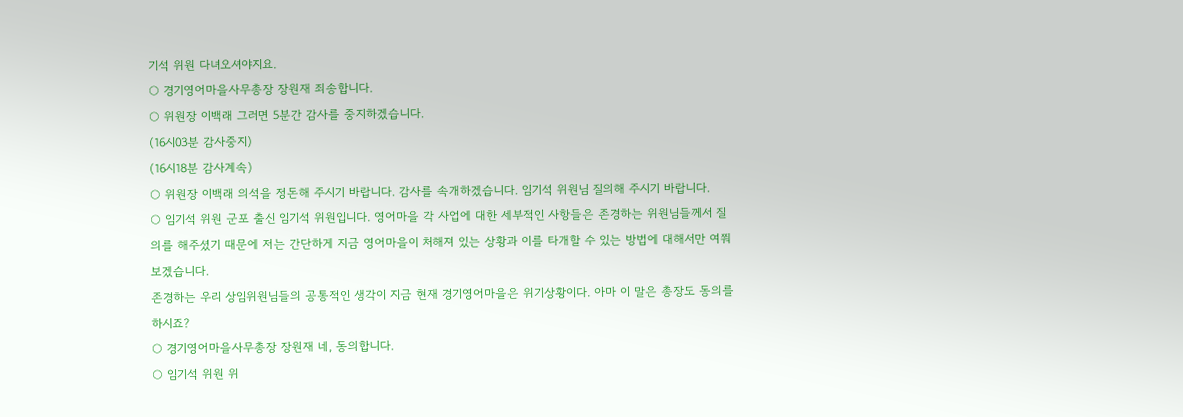기석 위원 다녀오셔야지요.
○ 경기영어마을사무총장 장원재 죄송합니다.
○ 위원장 이백래 그러면 5분간 감사를 중지하겠습니다.
(16시03분 감사중지)
(16시18분 감사계속)
○ 위원장 이백래 의석을 정돈해 주시기 바랍니다. 감사를 속개하겠습니다. 임기석 위원님 질의해 주시기 바랍니다.
○ 임기석 위원 군포 출신 임기석 위원입니다. 영어마을 각 사업에 대한 세부적인 사항들은 존경하는 위원님들께서 질의를 해주셨기 때문에 저는 간단하게 지금 영어마을이 처해져 있는 상황과 이를 타개할 수 있는 방법에 대해서만 여쭤보겠습니다.
존경하는 우리 상임위원님들의 공통적인 생각이 지금 현재 경기영어마을은 위기상황이다. 아마 이 말은 총장도 동의를 하시죠?
○ 경기영어마을사무총장 장원재 네, 동의합니다.
○ 임기석 위원 위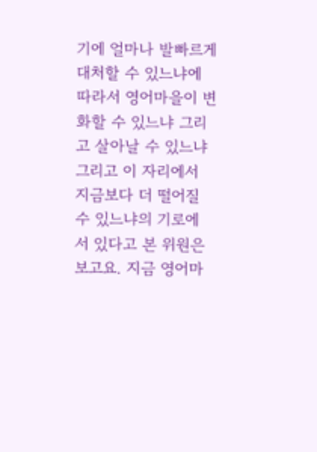기에 얼마나 발빠르게 대처할 수 있느냐에 따라서 영어마을이 변화할 수 있느냐 그리고 살아날 수 있느냐 그리고 이 자리에서 지금보다 더 떨어질 수 있느냐의 기로에 서 있다고 본 위원은 보고요. 지금 영어마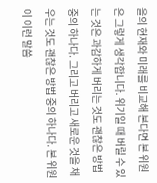을의 현재와 미래를 비교해 본다면 본 위원은 그렇게 생각합니다. 위기일 때 버릴 수 있는 것은 과감하게 버리는 것도 괜찮은 방법 중의 하나다. 그리고 버리고 새로운 것을 채우는 것도 괜찮은 방법 중의 하나다. 본 위원이 이런 말씀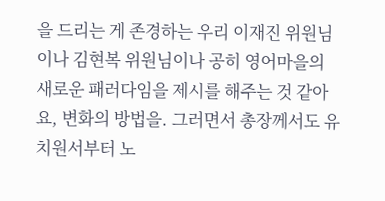을 드리는 게 존경하는 우리 이재진 위원님이나 김현복 위원님이나 공히 영어마을의 새로운 패러다임을 제시를 해주는 것 같아요, 변화의 방법을. 그러면서 총장께서도 유치원서부터 노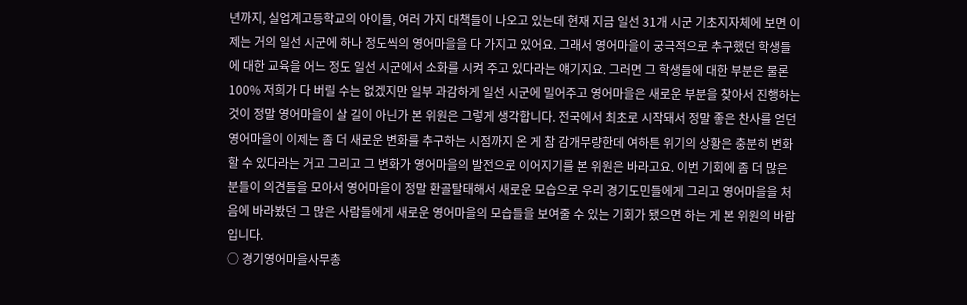년까지, 실업계고등학교의 아이들, 여러 가지 대책들이 나오고 있는데 현재 지금 일선 31개 시군 기초지자체에 보면 이제는 거의 일선 시군에 하나 정도씩의 영어마을을 다 가지고 있어요. 그래서 영어마을이 궁극적으로 추구했던 학생들에 대한 교육을 어느 정도 일선 시군에서 소화를 시켜 주고 있다라는 얘기지요. 그러면 그 학생들에 대한 부분은 물론 100% 저희가 다 버릴 수는 없겠지만 일부 과감하게 일선 시군에 밀어주고 영어마을은 새로운 부분을 찾아서 진행하는 것이 정말 영어마을이 살 길이 아닌가 본 위원은 그렇게 생각합니다. 전국에서 최초로 시작돼서 정말 좋은 찬사를 얻던 영어마을이 이제는 좀 더 새로운 변화를 추구하는 시점까지 온 게 참 감개무량한데 여하튼 위기의 상황은 충분히 변화할 수 있다라는 거고 그리고 그 변화가 영어마을의 발전으로 이어지기를 본 위원은 바라고요. 이번 기회에 좀 더 많은 분들이 의견들을 모아서 영어마을이 정말 환골탈태해서 새로운 모습으로 우리 경기도민들에게 그리고 영어마을을 처음에 바라봤던 그 많은 사람들에게 새로운 영어마을의 모습들을 보여줄 수 있는 기회가 됐으면 하는 게 본 위원의 바람입니다.
○ 경기영어마을사무총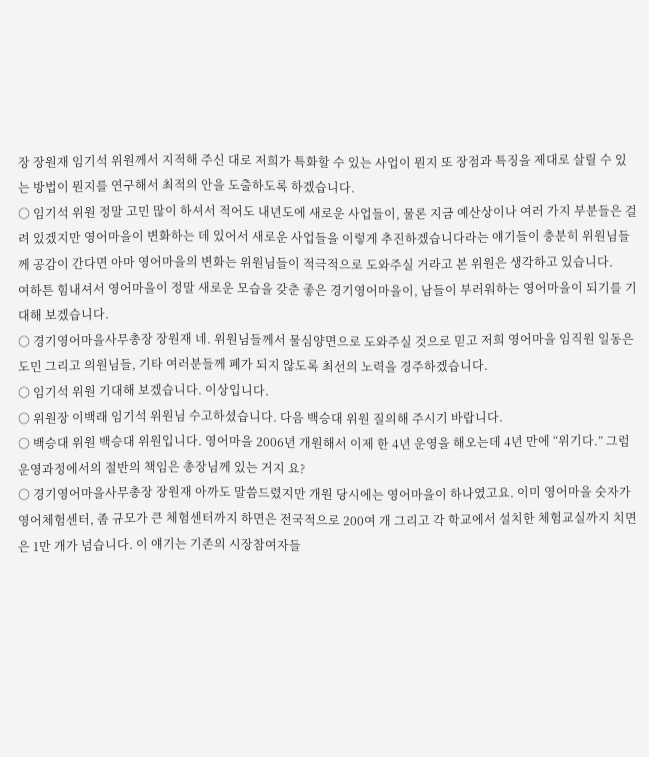장 장원재 임기석 위원께서 지적해 주신 대로 저희가 특화할 수 있는 사업이 뭔지 또 장점과 특징을 제대로 살릴 수 있는 방법이 뭔지를 연구해서 최적의 안을 도출하도록 하겠습니다.
○ 임기석 위원 정말 고민 많이 하셔서 적어도 내년도에 새로운 사업들이, 물론 지금 예산상이나 여러 가지 부분들은 걸려 있겠지만 영어마을이 변화하는 데 있어서 새로운 사업들을 이렇게 추진하겠습니다라는 얘기들이 충분히 위원님들께 공감이 간다면 아마 영어마을의 변화는 위원님들이 적극적으로 도와주실 거라고 본 위원은 생각하고 있습니다.
여하튼 힘내셔서 영어마을이 정말 새로운 모습을 갖춘 좋은 경기영어마을이, 남들이 부러워하는 영어마을이 되기를 기대해 보겠습니다.
○ 경기영어마을사무총장 장원재 네. 위원님들께서 물심양면으로 도와주실 것으로 믿고 저희 영어마을 임직원 일동은 도민 그리고 의원님들, 기타 여러분들께 폐가 되지 않도록 최선의 노력을 경주하겠습니다.
○ 임기석 위원 기대해 보겠습니다. 이상입니다.
○ 위원장 이백래 임기석 위원님 수고하셨습니다. 다음 백승대 위원 질의해 주시기 바랍니다.
○ 백승대 위원 백승대 위원입니다. 영어마을 2006년 개원해서 이제 한 4년 운영을 해오는데 4년 만에 “위기다.” 그럼 운영과정에서의 절반의 책임은 총장님께 있는 거지 요?
○ 경기영어마을사무총장 장원재 아까도 말씀드렸지만 개원 당시에는 영어마을이 하나였고요. 이미 영어마을 숫자가 영어체험센터, 좀 규모가 큰 체험센터까지 하면은 전국적으로 200여 개 그리고 각 학교에서 설치한 체험교실까지 치면은 1만 개가 넘습니다. 이 얘기는 기존의 시장참여자들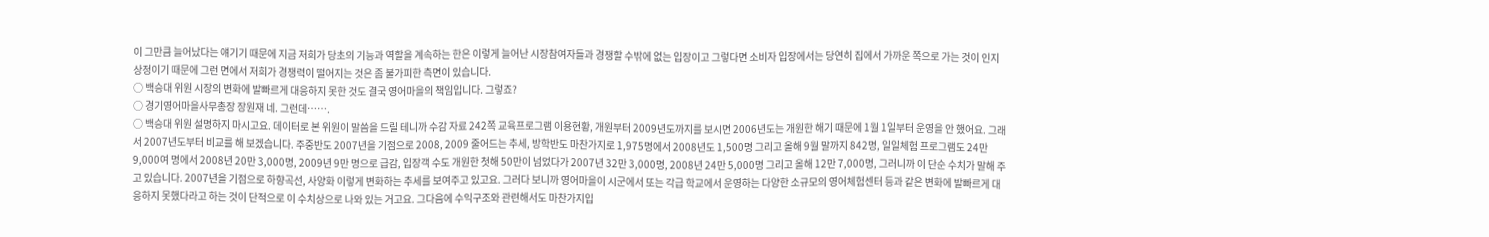이 그만큼 늘어났다는 얘기기 때문에 지금 저희가 당초의 기능과 역할을 계속하는 한은 이렇게 늘어난 시장참여자들과 경쟁할 수밖에 없는 입장이고 그렇다면 소비자 입장에서는 당연히 집에서 가까운 쪽으로 가는 것이 인지상정이기 때문에 그런 면에서 저희가 경쟁력이 떨어지는 것은 좀 불가피한 측면이 있습니다.
○ 백승대 위원 시장의 변화에 발빠르게 대응하지 못한 것도 결국 영어마을의 책임입니다. 그렇죠?
○ 경기영어마을사무총장 장원재 네. 그런데…….
○ 백승대 위원 설명하지 마시고요. 데이터로 본 위원이 말씀을 드릴 테니까 수감 자료 242쪽 교육프로그램 이용현황, 개원부터 2009년도까지를 보시면 2006년도는 개원한 해기 때문에 1월 1일부터 운영을 안 했어요. 그래서 2007년도부터 비교를 해 보겠습니다. 주중반도 2007년을 기점으로 2008, 2009 줄어드는 추세, 방학반도 마찬가지로 1,975명에서 2008년도 1,500명 그리고 올해 9월 말까지 842명, 일일체험 프로그램도 24만 9,000여 명에서 2008년 20만 3,000명, 2009년 9만 명으로 급감, 입장객 수도 개원한 첫해 50만이 넘었다가 2007년 32만 3,000명, 2008년 24만 5,000명 그리고 올해 12만 7,000명, 그러니까 이 단순 수치가 말해 주고 있습니다. 2007년을 기점으로 하향곡선, 사양화 이렇게 변화하는 추세를 보여주고 있고요. 그러다 보니까 영어마을이 시군에서 또는 각급 학교에서 운영하는 다양한 소규모의 영어체험센터 등과 같은 변화에 발빠르게 대응하지 못했다라고 하는 것이 단적으로 이 수치상으로 나와 있는 거고요. 그다음에 수익구조와 관련해서도 마찬가지입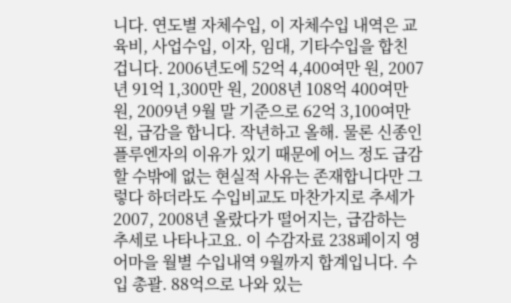니다. 연도별 자체수입, 이 자체수입 내역은 교육비, 사업수입, 이자, 임대, 기타수입을 합친 겁니다. 2006년도에 52억 4,400여만 원, 2007년 91억 1,300만 원, 2008년 108억 400여만 원, 2009년 9월 말 기준으로 62억 3,100여만 원, 급감을 합니다. 작년하고 올해. 물론 신종인플루엔자의 이유가 있기 때문에 어느 정도 급감할 수밖에 없는 현실적 사유는 존재합니다만 그렇다 하더라도 수입비교도 마찬가지로 추세가 2007, 2008년 올랐다가 떨어지는, 급감하는 추세로 나타나고요. 이 수감자료 238페이지 영어마을 월별 수입내역 9월까지 합계입니다. 수입 총괄. 88억으로 나와 있는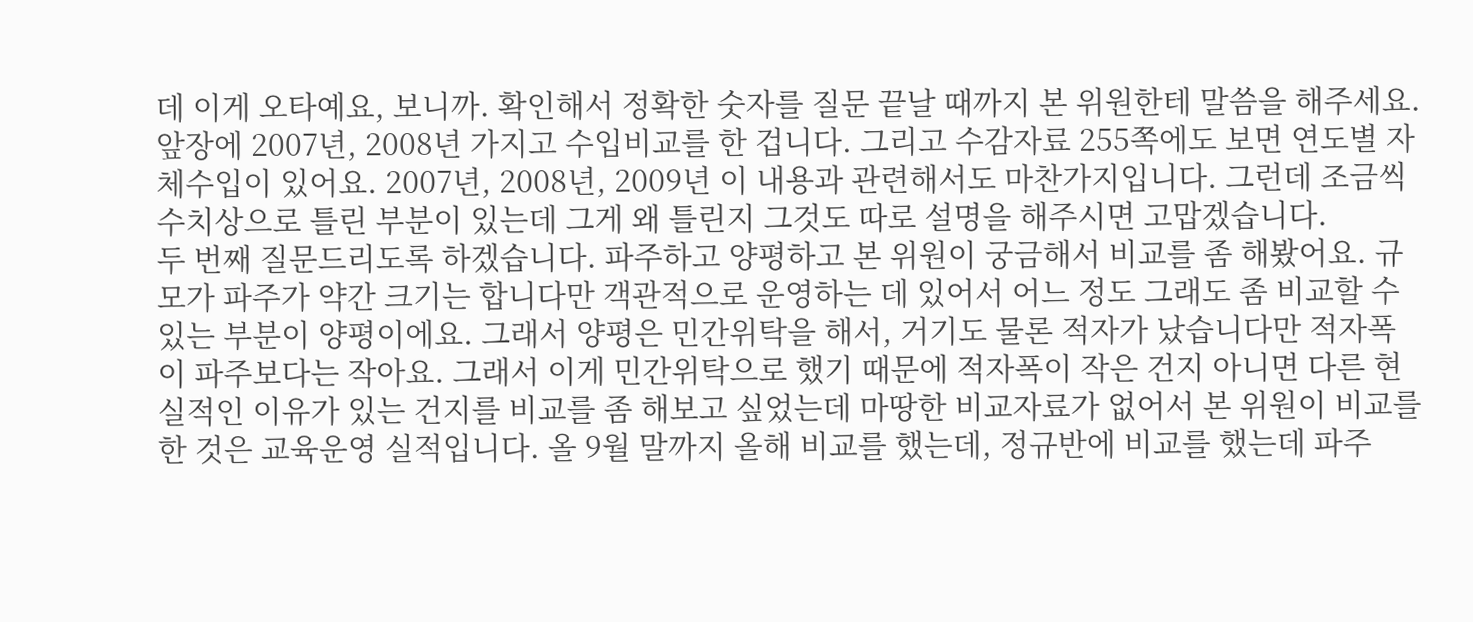데 이게 오타예요, 보니까. 확인해서 정확한 숫자를 질문 끝날 때까지 본 위원한테 말씀을 해주세요. 앞장에 2007년, 2008년 가지고 수입비교를 한 겁니다. 그리고 수감자료 255쪽에도 보면 연도별 자체수입이 있어요. 2007년, 2008년, 2009년 이 내용과 관련해서도 마찬가지입니다. 그런데 조금씩 수치상으로 틀린 부분이 있는데 그게 왜 틀린지 그것도 따로 설명을 해주시면 고맙겠습니다.
두 번째 질문드리도록 하겠습니다. 파주하고 양평하고 본 위원이 궁금해서 비교를 좀 해봤어요. 규모가 파주가 약간 크기는 합니다만 객관적으로 운영하는 데 있어서 어느 정도 그래도 좀 비교할 수 있는 부분이 양평이에요. 그래서 양평은 민간위탁을 해서, 거기도 물론 적자가 났습니다만 적자폭이 파주보다는 작아요. 그래서 이게 민간위탁으로 했기 때문에 적자폭이 작은 건지 아니면 다른 현실적인 이유가 있는 건지를 비교를 좀 해보고 싶었는데 마땅한 비교자료가 없어서 본 위원이 비교를 한 것은 교육운영 실적입니다. 올 9월 말까지 올해 비교를 했는데, 정규반에 비교를 했는데 파주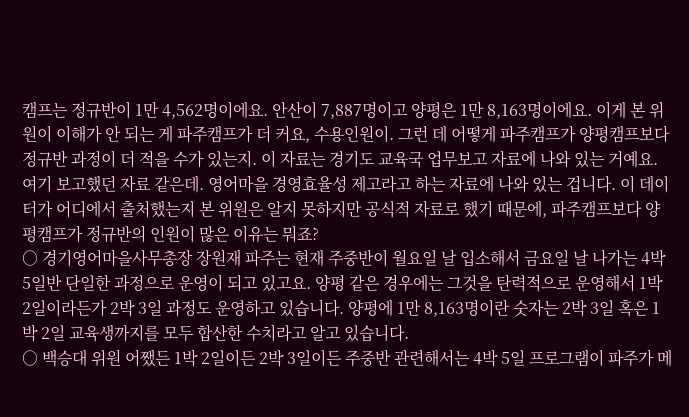캠프는 정규반이 1만 4,562명이에요. 안산이 7,887명이고 양평은 1만 8,163명이에요. 이게 본 위원이 이해가 안 되는 게 파주캠프가 더 커요, 수용인원이. 그런 데 어떻게 파주캠프가 양평캠프보다 정규반 과정이 더 적을 수가 있는지. 이 자료는 경기도 교육국 업무보고 자료에 나와 있는 거예요. 여기 보고했던 자료 같은데. 영어마을 경영효율성 제고라고 하는 자료에 나와 있는 겁니다. 이 데이터가 어디에서 출처했는지 본 위원은 알지 못하지만 공식적 자료로 했기 때문에, 파주캠프보다 양평캠프가 정규반의 인원이 많은 이유는 뭐죠?
○ 경기영어마을사무총장 장원재 파주는 현재 주중반이 월요일 날 입소해서 금요일 날 나가는 4박 5일반 단일한 과정으로 운영이 되고 있고요. 양평 같은 경우에는 그것을 탄력적으로 운영해서 1박 2일이라든가 2박 3일 과정도 운영하고 있습니다. 양평에 1만 8,163명이란 숫자는 2박 3일 혹은 1박 2일 교육생까지를 모두 합산한 수치라고 알고 있습니다.
○ 백승대 위원 어쨌든 1박 2일이든 2박 3일이든 주중반 관련해서는 4박 5일 프로그램이 파주가 메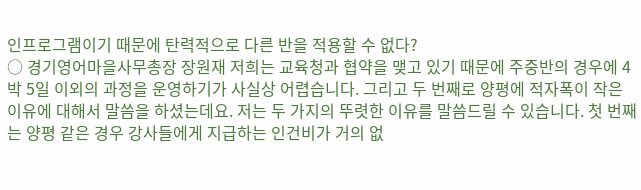인프로그램이기 때문에 탄력적으로 다른 반을 적용할 수 없다?
○ 경기영어마을사무총장 장원재 저희는 교육청과 협약을 맺고 있기 때문에 주중반의 경우에 4박 5일 이외의 과정을 운영하기가 사실상 어렵습니다. 그리고 두 번째로 양평에 적자폭이 작은 이유에 대해서 말씀을 하셨는데요. 저는 두 가지의 뚜렷한 이유를 말씀드릴 수 있습니다. 첫 번째는 양평 같은 경우 강사들에게 지급하는 인건비가 거의 없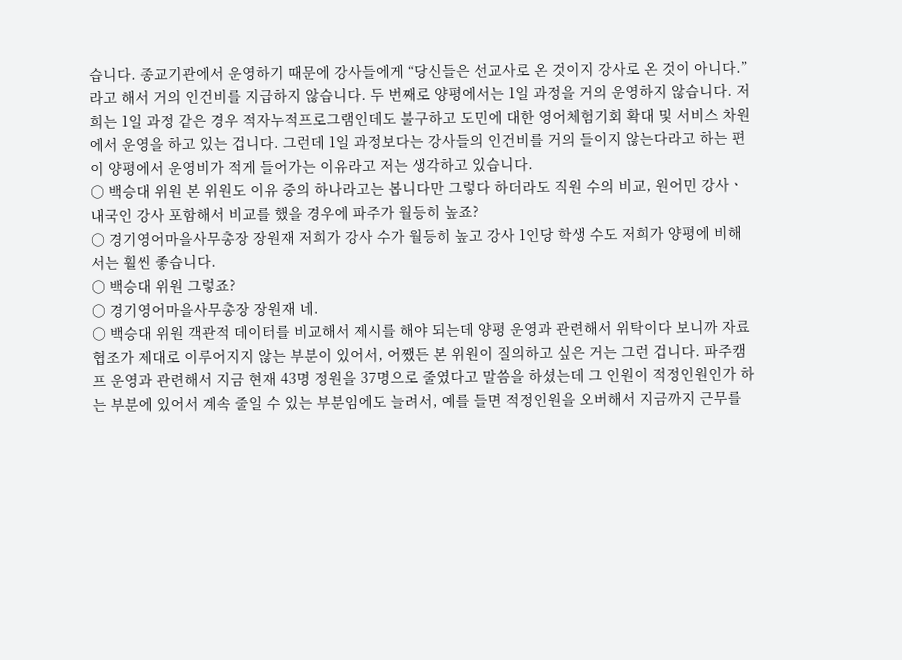습니다. 종교기관에서 운영하기 때문에 강사들에게 “당신들은 선교사로 온 것이지 강사로 온 것이 아니다.”라고 해서 거의 인건비를 지급하지 않습니다. 두 번째로 양평에서는 1일 과정을 거의 운영하지 않습니다. 저희는 1일 과정 같은 경우 적자누적프로그램인데도 불구하고 도민에 대한 영어체험기회 확대 및 서비스 차원에서 운영을 하고 있는 겁니다. 그런데 1일 과정보다는 강사들의 인건비를 거의 들이지 않는다라고 하는 편이 양평에서 운영비가 적게 들어가는 이유라고 저는 생각하고 있습니다.
○ 백승대 위원 본 위원도 이유 중의 하나라고는 봅니다만 그렇다 하더라도 직원 수의 비교, 원어민 강사ㆍ내국인 강사 포함해서 비교를 했을 경우에 파주가 월등히 높죠?
○ 경기영어마을사무총장 장원재 저희가 강사 수가 월등히 높고 강사 1인당 학생 수도 저희가 양평에 비해서는 훨씬 좋습니다.
○ 백승대 위원 그렇죠?
○ 경기영어마을사무총장 장원재 네.
○ 백승대 위원 객관적 데이터를 비교해서 제시를 해야 되는데 양평 운영과 관련해서 위탁이다 보니까 자료협조가 제대로 이루어지지 않는 부분이 있어서, 어쨌든 본 위원이 질의하고 싶은 거는 그런 겁니다. 파주캠프 운영과 관련해서 지금 현재 43명 정원을 37명으로 줄였다고 말씀을 하셨는데 그 인원이 적정인원인가 하는 부분에 있어서 계속 줄일 수 있는 부분임에도 늘려서, 예를 들면 적정인원을 오버해서 지금까지 근무를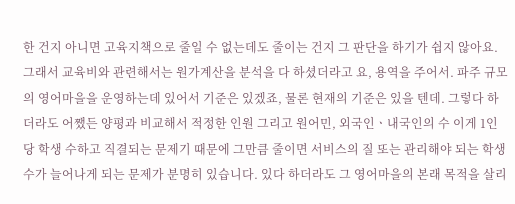한 건지 아니면 고육지책으로 줄일 수 없는데도 줄이는 건지 그 판단을 하기가 쉽지 않아요. 그래서 교육비와 관련해서는 원가계산을 분석을 다 하셨더라고 요, 용역을 주어서. 파주 규모의 영어마을을 운영하는데 있어서 기준은 있겠죠, 물론 현재의 기준은 있을 텐데. 그렇다 하더라도 어쨌든 양평과 비교해서 적정한 인원 그리고 원어민, 외국인ㆍ내국인의 수 이게 1인당 학생 수하고 직결되는 문제기 때문에 그만큼 줄이면 서비스의 질 또는 관리해야 되는 학생 수가 늘어나게 되는 문제가 분명히 있습니다. 있다 하더라도 그 영어마을의 본래 목적을 살리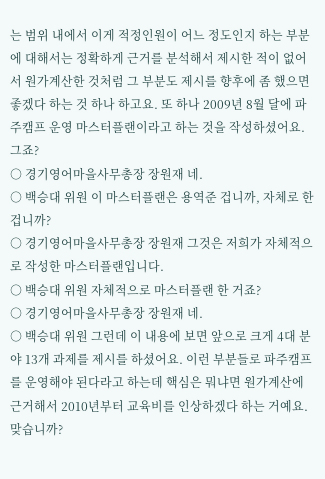는 범위 내에서 이게 적정인원이 어느 정도인지 하는 부분에 대해서는 정확하게 근거를 분석해서 제시한 적이 없어서 원가계산한 것처럼 그 부분도 제시를 향후에 좀 했으면 좋겠다 하는 것 하나 하고요. 또 하나 2009년 8월 달에 파주캠프 운영 마스터플랜이라고 하는 것을 작성하셨어요. 그죠?
○ 경기영어마을사무총장 장원재 네.
○ 백승대 위원 이 마스터플랜은 용역준 겁니까, 자체로 한 겁니까?
○ 경기영어마을사무총장 장원재 그것은 저희가 자체적으로 작성한 마스터플랜입니다.
○ 백승대 위원 자체적으로 마스터플랜 한 거죠?
○ 경기영어마을사무총장 장원재 네.
○ 백승대 위원 그런데 이 내용에 보면 앞으로 크게 4대 분야 13개 과제를 제시를 하셨어요. 이런 부분들로 파주캠프를 운영해야 된다라고 하는데 핵심은 뭐냐면 원가계산에 근거해서 2010년부터 교육비를 인상하겠다 하는 거예요. 맞습니까?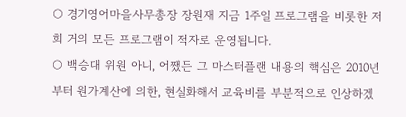○ 경기영어마을사무총장 장원재 지금 1주일 프로그램을 비롯한 저희 거의 모든 프로그램이 적자로 운영됩니다.
○ 백승대 위원 아니, 어쨌든 그 마스터플랜 내용의 핵심은 2010년부터 원가계산에 의한, 현실화해서 교육비를 부분적으로 인상하겠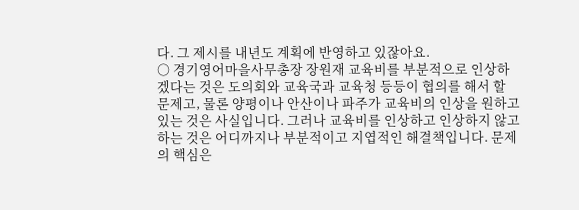다. 그 제시를 내년도 계획에 반영하고 있잖아요.
○ 경기영어마을사무총장 장원재 교육비를 부분적으로 인상하겠다는 것은 도의회와 교육국과 교육청 등등이 협의를 해서 할 문제고, 물론 양평이나 안산이나 파주가 교육비의 인상을 원하고 있는 것은 사실입니다. 그러나 교육비를 인상하고 인상하지 않고 하는 것은 어디까지나 부분적이고 지엽적인 해결책입니다. 문제의 핵심은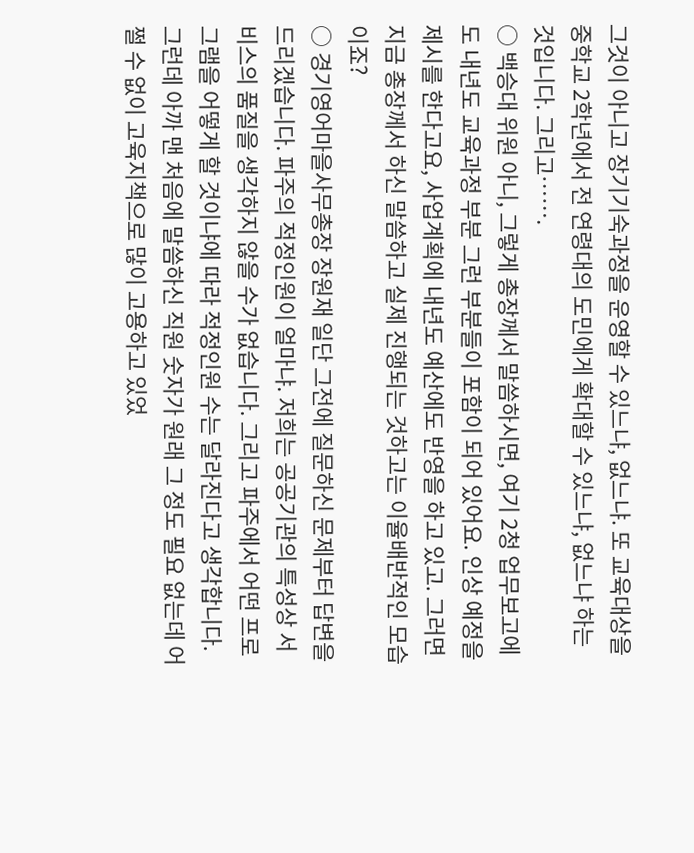그것이 아니고 장기기숙과정을 운영할 수 있느냐, 없느냐. 또 교육대상을 중학교 2학년에서 전 연령대의 도민에게 확대할 수 있느냐, 없느냐 하는 것입니다. 그리고…….
○ 백승대 위원 아니, 그렇게 총장께서 말씀하시면, 여기 2청 업무보고에도 내년도 교육과정 부분 그런 부분들이 포함이 되어 있어요. 인상 예정을 제시를 한다고요, 사업계획에 내년도 예산에도 반영을 하고 있고. 그러면 지금 총장께서 하신 말씀하고 실제 진행되는 것하고는 이율배반적인 모습이죠?
○ 경기영어마을사무총장 장원재 일단 그전에 질문하신 문제부터 답변을 드리겠습니다. 파주의 적정인원이 얼마냐. 저희는 공공기관의 특성상 서비스의 품질을 생각하지 않을 수가 없습니다. 그리고 파주에서 어떤 프로그램을 어떻게 할 것이냐에 따라 적정인원 수는 달라진다고 생각합니다. 그런데 아까 맨 처음에 말씀하신 직원 숫자가 원래 그 정도 필요 없는데 어쩔 수 없이 고육지책으로 많이 고용하고 있었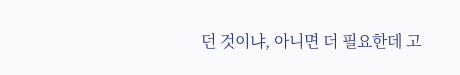던 것이냐, 아니면 더 필요한데 고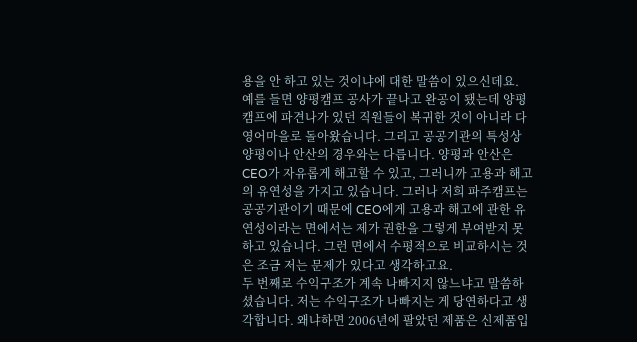용을 안 하고 있는 것이냐에 대한 말씀이 있으신데요. 예를 들면 양평캠프 공사가 끝나고 완공이 됐는데 양평캠프에 파견나가 있던 직원들이 복귀한 것이 아니라 다 영어마을로 돌아왔습니다. 그리고 공공기관의 특성상 양평이나 안산의 경우와는 다릅니다. 양평과 안산은 CEO가 자유롭게 해고할 수 있고, 그러니까 고용과 해고의 유연성을 가지고 있습니다. 그러나 저희 파주캠프는 공공기관이기 때문에 CEO에게 고용과 해고에 관한 유연성이라는 면에서는 제가 권한을 그렇게 부여받지 못하고 있습니다. 그런 면에서 수평적으로 비교하시는 것은 조금 저는 문제가 있다고 생각하고요.
두 번째로 수익구조가 계속 나빠지지 않느냐고 말씀하셨습니다. 저는 수익구조가 나빠지는 게 당연하다고 생각합니다. 왜냐하면 2006년에 팔았던 제품은 신제품입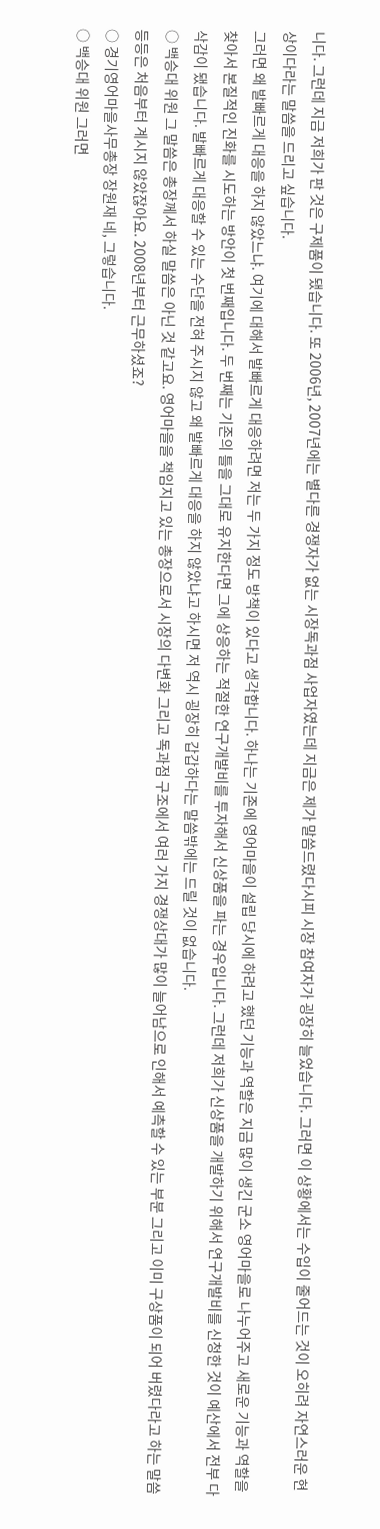니다. 그런데 지금 저희가 판 것은 구제품이 됐습니다. 또 2006년, 2007년에는 별다른 경쟁자가 없는 시장독과점 사업자였는데 지금은 제가 말씀드렸다시피 시장 참여자가 굉장히 늘었습니다. 그러면 이 상황에서는 수입이 줄어드는 것이 오히려 자연스러운 현상이다라는 말씀을 드리고 싶습니다.
그러면 왜 발빠르게 대응을 하지 않았느냐. 여기에 대해서 발빠르게 대응하려면 저는 두 가지 정도 방책이 있다고 생각합니다. 하나는 기존에 영어마을이 설립 당시에 하려고 했던 기능과 역할은 지금 많이 생긴 군소 영어마을로 나누어주고 새로운 기능과 역할을 찾아서 본질적인 진화를 시도하는 방안이 첫 번째입니다. 두 번째는 기존의 틀을 그대로 유지한다면 그에 상응하는 적절한 연구개발비를 투자해서 신상품을 파는 경우입니다. 그런데 저희가 신상품을 개발하기 위해서 연구개발비를 신청한 것이 예산에서 전부 다 삭감이 됐습니다. 발빠르게 대응할 수 있는 수단을 전혀 주시지 않고 왜 발빠르게 대응을 하지 않았냐고 하시면 저 역시 굉장히 갑갑하다는 말씀밖에는 드릴 것이 없습니다.
○ 백승대 위원 그 말씀은 총장께서 하실 말씀은 아닌 것 같고요. 영어마을을 책임지고 있는 총장으로서 시장의 다변화 그리고 독과점 구조에서 여러 가지 경쟁상대가 많이 늘어남으로 인해서 예측할 수 있는 부분 그리고 이미 구상품이 되어 버렸다라고 하는 말씀 등등은 처음부터 계시지 않았잖아요. 2008년부터 근무하셨죠?
○ 경기영어마을사무총장 장원재 네, 그렇습니다.
○ 백승대 위원 그러면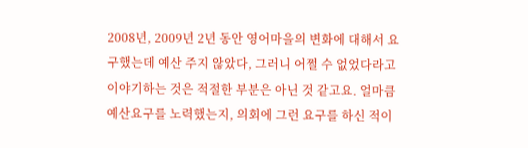2008년, 2009년 2년 동안 영어마을의 변화에 대해서 요구했는데 예산 주지 않았다, 그러니 어쩔 수 없었다라고 이야기하는 것은 적절한 부분은 아닌 것 같고요. 얼마큼 예산요구를 노력했는지, 의회에 그런 요구를 하신 적이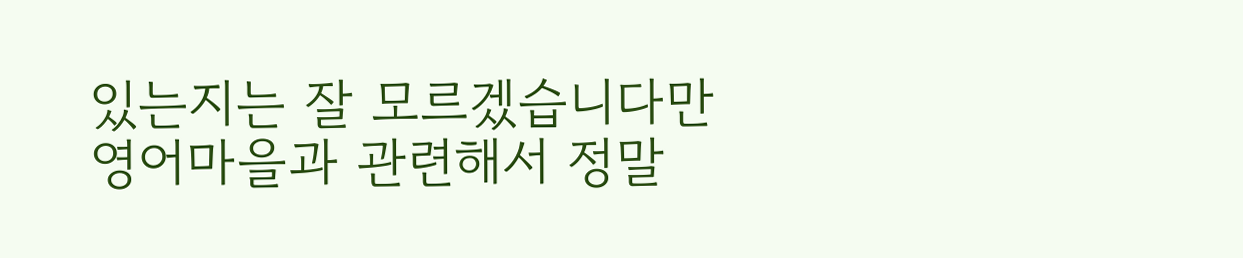있는지는 잘 모르겠습니다만 영어마을과 관련해서 정말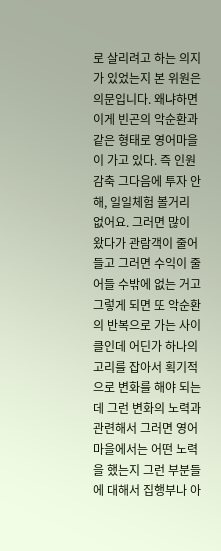로 살리려고 하는 의지가 있었는지 본 위원은 의문입니다. 왜냐하면 이게 빈곤의 악순환과 같은 형태로 영어마을이 가고 있다. 즉 인원감축 그다음에 투자 안 해, 일일체험 볼거리 없어요. 그러면 많이 왔다가 관람객이 줄어들고 그러면 수익이 줄어들 수밖에 없는 거고 그렇게 되면 또 악순환의 반복으로 가는 사이클인데 어딘가 하나의 고리를 잡아서 획기적으로 변화를 해야 되는데 그런 변화의 노력과 관련해서 그러면 영어마을에서는 어떤 노력을 했는지 그런 부분들에 대해서 집행부나 아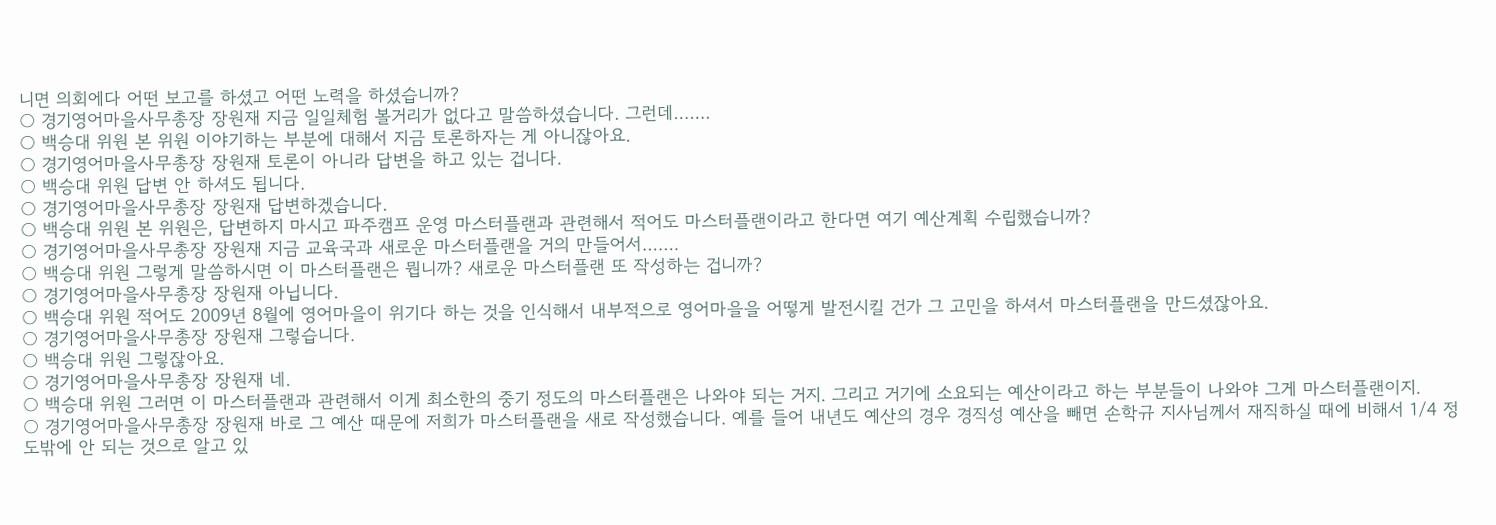니면 의회에다 어떤 보고를 하셨고 어떤 노력을 하셨습니까?
○ 경기영어마을사무총장 장원재 지금 일일체험 볼거리가 없다고 말씀하셨습니다. 그런데…….
○ 백승대 위원 본 위원 이야기하는 부분에 대해서 지금 토론하자는 게 아니잖아요.
○ 경기영어마을사무총장 장원재 토론이 아니라 답변을 하고 있는 겁니다.
○ 백승대 위원 답변 안 하셔도 됩니다.
○ 경기영어마을사무총장 장원재 답변하겠습니다.
○ 백승대 위원 본 위원은, 답변하지 마시고 파주캠프 운영 마스터플랜과 관련해서 적어도 마스터플랜이라고 한다면 여기 예산계획 수립했습니까?
○ 경기영어마을사무총장 장원재 지금 교육국과 새로운 마스터플랜을 거의 만들어서…….
○ 백승대 위원 그렇게 말씀하시면 이 마스터플랜은 뭡니까? 새로운 마스터플랜 또 작성하는 겁니까?
○ 경기영어마을사무총장 장원재 아닙니다.
○ 백승대 위원 적어도 2009년 8월에 영어마을이 위기다 하는 것을 인식해서 내부적으로 영어마을을 어떻게 발전시킬 건가 그 고민을 하셔서 마스터플랜을 만드셨잖아요.
○ 경기영어마을사무총장 장원재 그렇습니다.
○ 백승대 위원 그렇잖아요.
○ 경기영어마을사무총장 장원재 네.
○ 백승대 위원 그러면 이 마스터플랜과 관련해서 이게 최소한의 중기 정도의 마스터플랜은 나와야 되는 거지. 그리고 거기에 소요되는 예산이라고 하는 부분들이 나와야 그게 마스터플랜이지.
○ 경기영어마을사무총장 장원재 바로 그 예산 때문에 저희가 마스터플랜을 새로 작성했습니다. 예를 들어 내년도 예산의 경우 경직성 예산을 빼면 손학규 지사님께서 재직하실 때에 비해서 1/4 정도밖에 안 되는 것으로 알고 있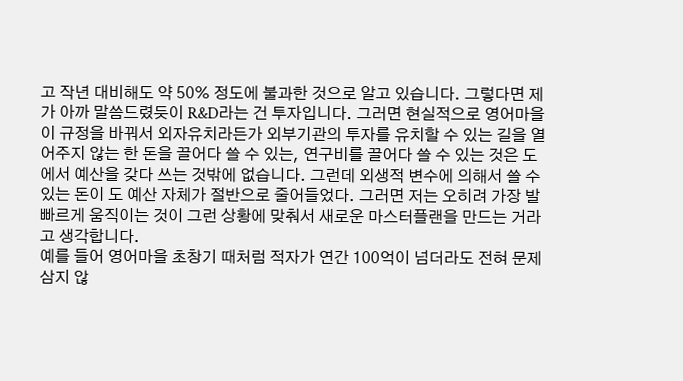고 작년 대비해도 약 50% 정도에 불과한 것으로 알고 있습니다. 그렇다면 제가 아까 말씀드렸듯이 R&D라는 건 투자입니다. 그러면 현실적으로 영어마을이 규정을 바꿔서 외자유치라든가 외부기관의 투자를 유치할 수 있는 길을 열어주지 않는 한 돈을 끌어다 쓸 수 있는, 연구비를 끌어다 쓸 수 있는 것은 도에서 예산을 갖다 쓰는 것밖에 없습니다. 그런데 외생적 변수에 의해서 쓸 수 있는 돈이 도 예산 자체가 절반으로 줄어들었다. 그러면 저는 오히려 가장 발빠르게 움직이는 것이 그런 상황에 맞춰서 새로운 마스터플랜을 만드는 거라고 생각합니다.
예를 들어 영어마을 초창기 때처럼 적자가 연간 100억이 넘더라도 전혀 문제 삼지 않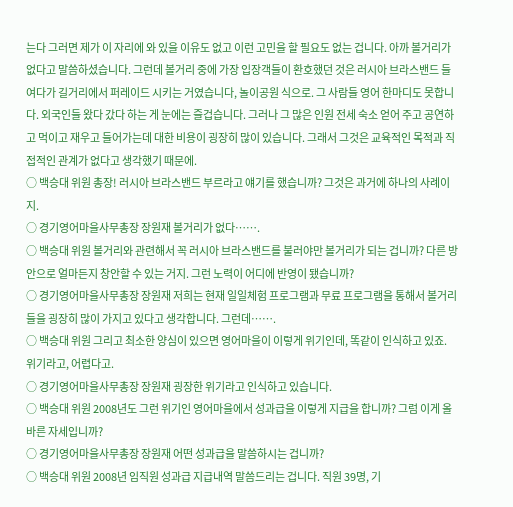는다 그러면 제가 이 자리에 와 있을 이유도 없고 이런 고민을 할 필요도 없는 겁니다. 아까 볼거리가 없다고 말씀하셨습니다. 그런데 볼거리 중에 가장 입장객들이 환호했던 것은 러시아 브라스밴드 들여다가 길거리에서 퍼레이드 시키는 거였습니다, 놀이공원 식으로. 그 사람들 영어 한마디도 못합니다. 외국인들 왔다 갔다 하는 게 눈에는 즐겁습니다. 그러나 그 많은 인원 전세 숙소 얻어 주고 공연하고 먹이고 재우고 들어가는데 대한 비용이 굉장히 많이 있습니다. 그래서 그것은 교육적인 목적과 직접적인 관계가 없다고 생각했기 때문에.
○ 백승대 위원 총장! 러시아 브라스밴드 부르라고 얘기를 했습니까? 그것은 과거에 하나의 사례이지.
○ 경기영어마을사무총장 장원재 볼거리가 없다…….
○ 백승대 위원 볼거리와 관련해서 꼭 러시아 브라스밴드를 불러야만 볼거리가 되는 겁니까? 다른 방안으로 얼마든지 창안할 수 있는 거지. 그런 노력이 어디에 반영이 됐습니까?
○ 경기영어마을사무총장 장원재 저희는 현재 일일체험 프로그램과 무료 프로그램을 통해서 볼거리들을 굉장히 많이 가지고 있다고 생각합니다. 그런데…….
○ 백승대 위원 그리고 최소한 양심이 있으면 영어마을이 이렇게 위기인데, 똑같이 인식하고 있죠. 위기라고, 어렵다고.
○ 경기영어마을사무총장 장원재 굉장한 위기라고 인식하고 있습니다.
○ 백승대 위원 2008년도 그런 위기인 영어마을에서 성과급을 이렇게 지급을 합니까? 그럼 이게 올바른 자세입니까?
○ 경기영어마을사무총장 장원재 어떤 성과급을 말씀하시는 겁니까?
○ 백승대 위원 2008년 임직원 성과급 지급내역 말씀드리는 겁니다. 직원 39명, 기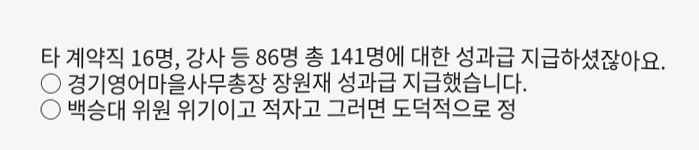타 계약직 16명, 강사 등 86명 총 141명에 대한 성과급 지급하셨잖아요.
○ 경기영어마을사무총장 장원재 성과급 지급했습니다.
○ 백승대 위원 위기이고 적자고 그러면 도덕적으로 정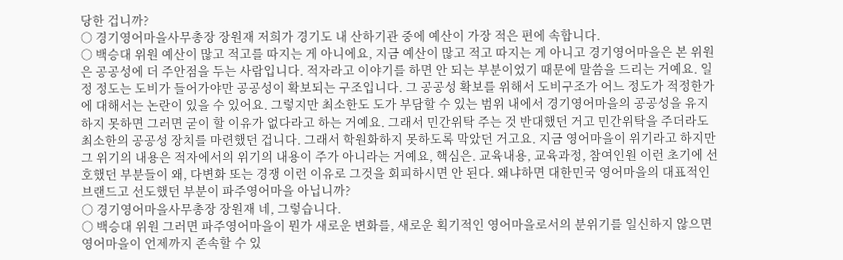당한 겁니까?
○ 경기영어마을사무총장 장원재 저희가 경기도 내 산하기관 중에 예산이 가장 적은 편에 속합니다.
○ 백승대 위원 예산이 많고 적고를 따지는 게 아니에요, 지금 예산이 많고 적고 따지는 게 아니고 경기영어마을은 본 위원은 공공성에 더 주안점을 두는 사람입니다. 적자라고 이야기를 하면 안 되는 부분이었기 때문에 말씀을 드리는 거예요. 일정 정도는 도비가 들어가야만 공공성이 확보되는 구조입니다. 그 공공성 확보를 위해서 도비구조가 어느 정도가 적정한가에 대해서는 논란이 있을 수 있어요. 그렇지만 최소한도 도가 부담할 수 있는 범위 내에서 경기영어마을의 공공성을 유지하지 못하면 그러면 굳이 할 이유가 없다라고 하는 거예요. 그래서 민간위탁 주는 것 반대했던 거고 민간위탁을 주더라도 최소한의 공공성 장치를 마련했던 겁니다. 그래서 학원화하지 못하도록 막았던 거고요. 지금 영어마을이 위기라고 하지만 그 위기의 내용은 적자에서의 위기의 내용이 주가 아니라는 거예요, 핵심은. 교육내용, 교육과정, 참여인원 이런 초기에 선호했던 부분들이 왜, 다변화 또는 경쟁 이런 이유로 그것을 회피하시면 안 된다. 왜냐하면 대한민국 영어마을의 대표적인 브랜드고 선도했던 부분이 파주영어마을 아닙니까?
○ 경기영어마을사무총장 장원재 네, 그렇습니다.
○ 백승대 위원 그러면 파주영어마을이 뭔가 새로운 변화를, 새로운 획기적인 영어마을로서의 분위기를 일신하지 않으면 영어마을이 언제까지 존속할 수 있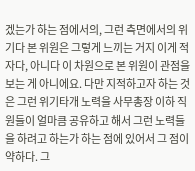겠는가 하는 점에서의, 그런 측면에서의 위기다 본 위원은 그렇게 느끼는 거지 이게 적자다, 아니다 이 차원으로 본 위원이 관점을 보는 게 아니에요. 다만 지적하고자 하는 것은 그런 위기타개 노력을 사무총장 이하 직원들이 얼마큼 공유하고 해서 그런 노력들을 하려고 하는가 하는 점에 있어서 그 점이 약하다. 그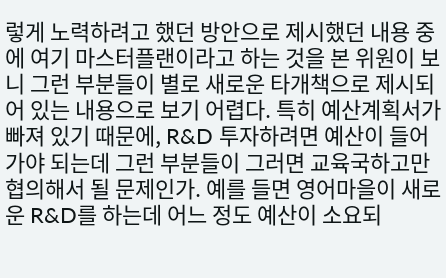렇게 노력하려고 했던 방안으로 제시했던 내용 중에 여기 마스터플랜이라고 하는 것을 본 위원이 보니 그런 부분들이 별로 새로운 타개책으로 제시되어 있는 내용으로 보기 어렵다. 특히 예산계획서가 빠져 있기 때문에, R&D 투자하려면 예산이 들어가야 되는데 그런 부분들이 그러면 교육국하고만 협의해서 될 문제인가. 예를 들면 영어마을이 새로운 R&D를 하는데 어느 정도 예산이 소요되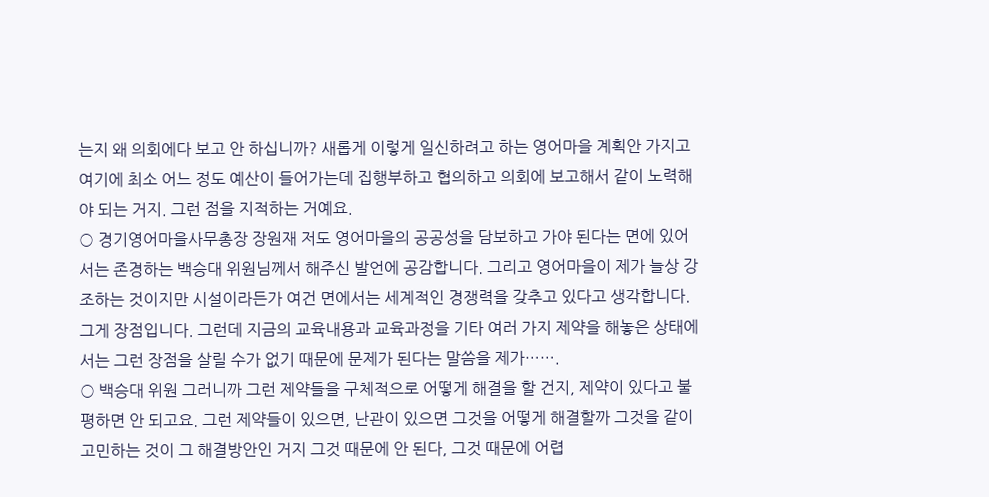는지 왜 의회에다 보고 안 하십니까? 새롭게 이렇게 일신하려고 하는 영어마을 계획안 가지고 여기에 최소 어느 정도 예산이 들어가는데 집행부하고 협의하고 의회에 보고해서 같이 노력해야 되는 거지. 그런 점을 지적하는 거예요.
○ 경기영어마을사무총장 장원재 저도 영어마을의 공공성을 담보하고 가야 된다는 면에 있어서는 존경하는 백승대 위원님께서 해주신 발언에 공감합니다. 그리고 영어마을이 제가 늘상 강조하는 것이지만 시설이라든가 여건 면에서는 세계적인 경쟁력을 갖추고 있다고 생각합니다. 그게 장점입니다. 그런데 지금의 교육내용과 교육과정을 기타 여러 가지 제약을 해놓은 상태에서는 그런 장점을 살릴 수가 없기 때문에 문제가 된다는 말씀을 제가…….
○ 백승대 위원 그러니까 그런 제약들을 구체적으로 어떻게 해결을 할 건지, 제약이 있다고 불평하면 안 되고요. 그런 제약들이 있으면, 난관이 있으면 그것을 어떻게 해결할까 그것을 같이 고민하는 것이 그 해결방안인 거지 그것 때문에 안 된다, 그것 때문에 어렵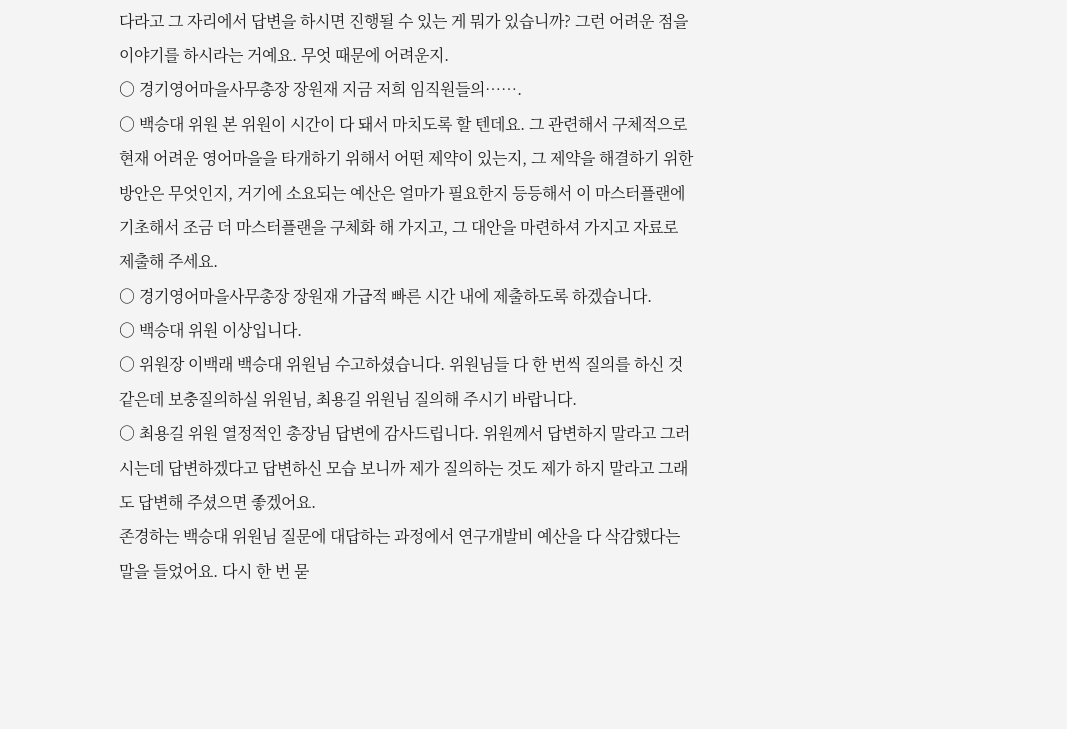다라고 그 자리에서 답변을 하시면 진행될 수 있는 게 뭐가 있습니까? 그런 어려운 점을 이야기를 하시라는 거예요. 무엇 때문에 어려운지.
○ 경기영어마을사무총장 장원재 지금 저희 임직원들의…….
○ 백승대 위원 본 위원이 시간이 다 돼서 마치도록 할 텐데요. 그 관련해서 구체적으로 현재 어려운 영어마을을 타개하기 위해서 어떤 제약이 있는지, 그 제약을 해결하기 위한 방안은 무엇인지, 거기에 소요되는 예산은 얼마가 필요한지 등등해서 이 마스터플랜에 기초해서 조금 더 마스터플랜을 구체화 해 가지고, 그 대안을 마련하셔 가지고 자료로 제출해 주세요.
○ 경기영어마을사무총장 장원재 가급적 빠른 시간 내에 제출하도록 하겠습니다.
○ 백승대 위원 이상입니다.
○ 위원장 이백래 백승대 위원님 수고하셨습니다. 위원님들 다 한 번씩 질의를 하신 것 같은데 보충질의하실 위원님, 최용길 위원님 질의해 주시기 바랍니다.
○ 최용길 위원 열정적인 총장님 답변에 감사드립니다. 위원께서 답변하지 말라고 그러시는데 답변하겠다고 답변하신 모습 보니까 제가 질의하는 것도 제가 하지 말라고 그래도 답변해 주셨으면 좋겠어요.
존경하는 백승대 위원님 질문에 대답하는 과정에서 연구개발비 예산을 다 삭감했다는 말을 들었어요. 다시 한 번 묻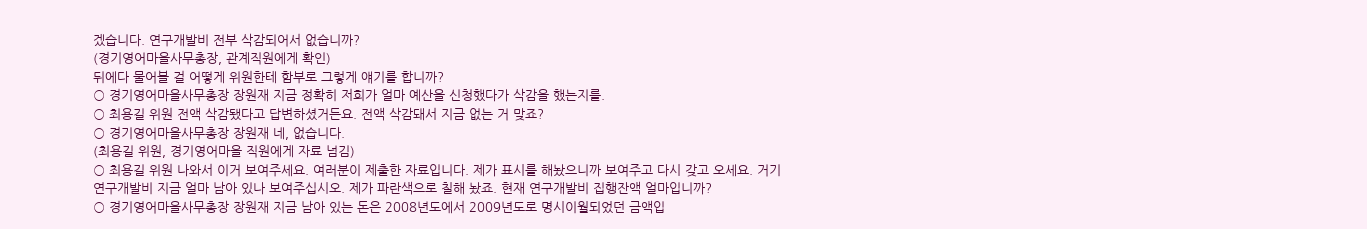겠습니다. 연구개발비 전부 삭감되어서 없습니까?
(경기영어마을사무총장, 관계직원에게 확인)
뒤에다 물어볼 걸 어떻게 위원한테 함부로 그렇게 얘기를 합니까?
○ 경기영어마을사무총장 장원재 지금 정확히 저희가 얼마 예산을 신청했다가 삭감을 했는지를.
○ 최용길 위원 전액 삭감됐다고 답변하셨거든요. 전액 삭감돼서 지금 없는 거 맞죠?
○ 경기영어마을사무총장 장원재 네, 없습니다.
(최용길 위원, 경기영어마을 직원에게 자료 넘김)
○ 최용길 위원 나와서 이거 보여주세요. 여러분이 제출한 자료입니다. 제가 표시를 해놨으니까 보여주고 다시 갖고 오세요. 거기 연구개발비 지금 얼마 남아 있나 보여주십시오. 제가 파란색으로 칠해 놨죠. 현재 연구개발비 집행잔액 얼마입니까?
○ 경기영어마을사무총장 장원재 지금 남아 있는 돈은 2008년도에서 2009년도로 명시이월되었던 금액입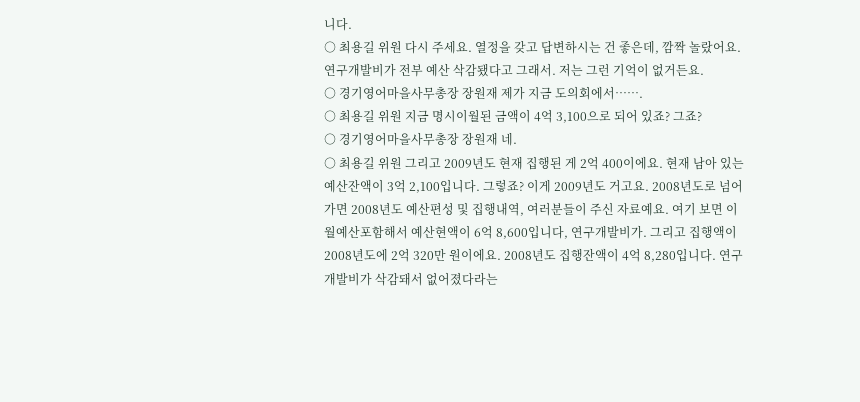니다.
○ 최용길 위원 다시 주세요. 열정을 갖고 답변하시는 건 좋은데, 깜짝 놀랐어요. 연구개발비가 전부 예산 삭감됐다고 그래서. 저는 그런 기억이 없거든요.
○ 경기영어마을사무총장 장원재 제가 지금 도의회에서…….
○ 최용길 위원 지금 명시이월된 금액이 4억 3,100으로 되어 있죠? 그죠?
○ 경기영어마을사무총장 장원재 네.
○ 최용길 위원 그리고 2009년도 현재 집행된 게 2억 400이에요. 현재 남아 있는 예산잔액이 3억 2,100입니다. 그렇죠? 이게 2009년도 거고요. 2008년도로 넘어가면 2008년도 예산편성 및 집행내역, 여러분들이 주신 자료예요. 여기 보면 이월예산포함해서 예산현액이 6억 8,600입니다, 연구개발비가. 그리고 집행액이 2008년도에 2억 320만 원이에요. 2008년도 집행잔액이 4억 8,280입니다. 연구개발비가 삭감돼서 없어졌다라는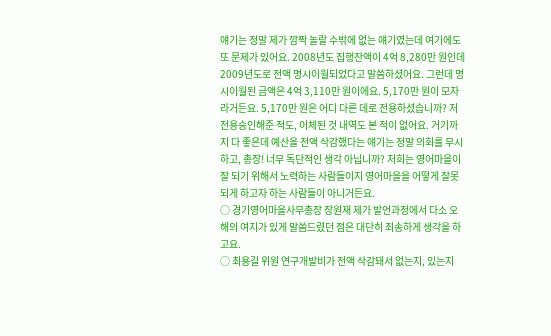얘기는 정말 제가 깜짝 놀랄 수밖에 없는 얘기였는데 여기에도 또 문제가 있어요. 2008년도 집행잔액이 4억 8,280만 원인데 2009년도로 전액 명시이월되었다고 말씀하셨어요. 그런데 명시이월된 금액은 4억 3,110만 원이에요. 5,170만 원이 모자라거든요. 5,170만 원은 어디 다른 데로 전용하셨습니까? 저 전용승인해준 적도, 이체된 것 내역도 본 적이 없어요. 거기까지 다 좋은데 예산을 전액 삭감했다는 얘기는 정말 의회를 무시하고, 총장! 너무 독단적인 생각 아닙니까? 저희는 영어마을이 잘 되기 위해서 노력하는 사람들이지 영어마을을 어떻게 잘못되게 하고자 하는 사람들이 아니거든요.
○ 경기영어마을사무총장 장원재 제가 발언과정에서 다소 오해의 여지가 있게 말씀드렸던 점은 대단히 죄송하게 생각을 하고요.
○ 최용길 위원 연구개발비가 전액 삭감돼서 없는지, 있는지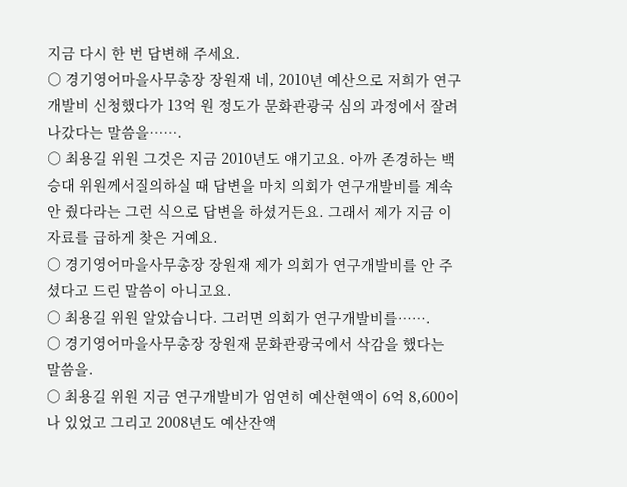지금 다시 한 번 답변해 주세요.
○ 경기영어마을사무총장 장원재 네, 2010년 예산으로 저희가 연구개발비 신청했다가 13억 원 정도가 문화관광국 심의 과정에서 잘려나갔다는 말씀을…….
○ 최용길 위원 그것은 지금 2010년도 얘기고요. 아까 존경하는 백승대 위원께서질의하실 때 답변을 마치 의회가 연구개발비를 계속 안 줬다라는 그런 식으로 답변을 하셨거든요. 그래서 제가 지금 이 자료를 급하게 찾은 거예요.
○ 경기영어마을사무총장 장원재 제가 의회가 연구개발비를 안 주셨다고 드린 말씀이 아니고요.
○ 최용길 위원 알았습니다. 그러면 의회가 연구개발비를…….
○ 경기영어마을사무총장 장원재 문화관광국에서 삭감을 했다는 말씀을.
○ 최용길 위원 지금 연구개발비가 엄연히 예산현액이 6억 8,600이나 있었고 그리고 2008년도 예산잔액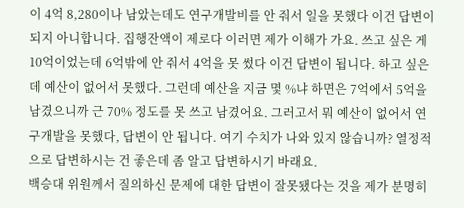이 4억 8,280이나 남았는데도 연구개발비를 안 줘서 일을 못했다 이건 답변이 되지 아니합니다. 집행잔액이 제로다 이러면 제가 이해가 가요. 쓰고 싶은 게 10억이었는데 6억밖에 안 줘서 4억을 못 썼다 이건 답변이 됩니다. 하고 싶은데 예산이 없어서 못했다. 그런데 예산을 지금 몇 %냐 하면은 7억에서 5억을 남겼으니까 근 70% 정도를 못 쓰고 남겼어요. 그러고서 뭐 예산이 없어서 연구개발을 못했다, 답변이 안 됩니다. 여기 수치가 나와 있지 않습니까? 열정적으로 답변하시는 건 좋은데 좀 알고 답변하시기 바래요.
백승대 위원께서 질의하신 문제에 대한 답변이 잘못됐다는 것을 제가 분명히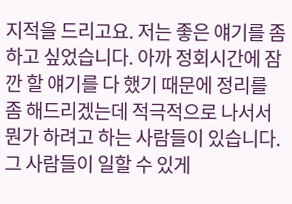지적을 드리고요. 저는 좋은 얘기를 좀 하고 싶었습니다. 아까 정회시간에 잠깐 할 얘기를 다 했기 때문에 정리를 좀 해드리겠는데 적극적으로 나서서 뭔가 하려고 하는 사람들이 있습니다. 그 사람들이 일할 수 있게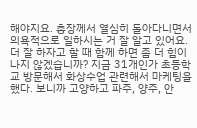해야지요. 총장께서 열심히 돌아다니면서 의욕적으로 일하시는 거 잘 알고 있어요. 더 잘 하자고 할 때 함께 하면 좀 더 힘이 나지 않겠습니까? 지금 31개인가 초등학교 방문해서 화상수업 관련해서 마케팅을 했다. 보니까 고양하고 파주, 양주, 안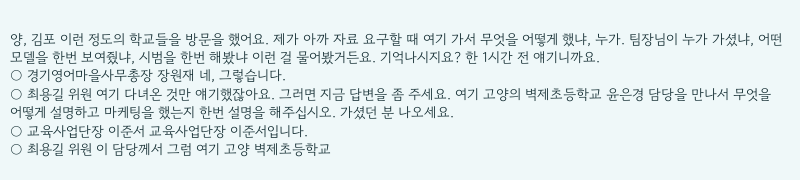양, 김포 이런 정도의 학교들을 방문을 했어요. 제가 아까 자료 요구할 때 여기 가서 무엇을 어떻게 했냐, 누가. 팀장님이 누가 가셨냐, 어떤 모델을 한번 보여줬냐, 시범을 한번 해봤냐 이런 걸 물어봤거든요. 기억나시지요? 한 1시간 전 얘기니까요.
○ 경기영어마을사무총장 장원재 네, 그렇습니다.
○ 최용길 위원 여기 다녀온 것만 얘기했잖아요. 그러면 지금 답변을 좀 주세요. 여기 고양의 벽제초등학교 윤은경 담당을 만나서 무엇을 어떻게 설명하고 마케팅을 했는지 한번 설명을 해주십시오. 가셨던 분 나오세요.
○ 교육사업단장 이준서 교육사업단장 이준서입니다.
○ 최용길 위원 이 담당께서 그럼 여기 고양 벽제초등학교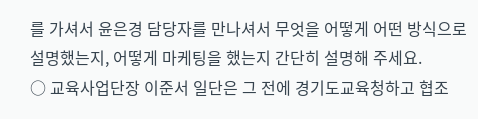를 가셔서 윤은경 담당자를 만나셔서 무엇을 어떻게 어떤 방식으로 설명했는지, 어떻게 마케팅을 했는지 간단히 설명해 주세요.
○ 교육사업단장 이준서 일단은 그 전에 경기도교육청하고 협조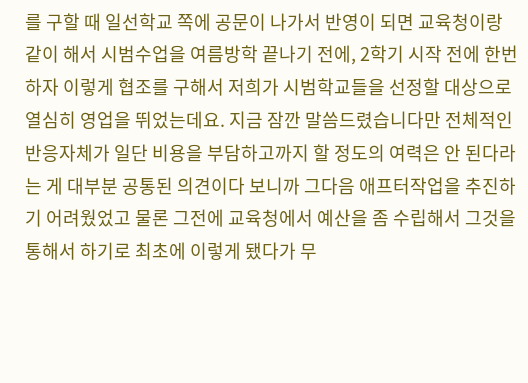를 구할 때 일선학교 쪽에 공문이 나가서 반영이 되면 교육청이랑 같이 해서 시범수업을 여름방학 끝나기 전에, 2학기 시작 전에 한번 하자 이렇게 협조를 구해서 저희가 시범학교들을 선정할 대상으로 열심히 영업을 뛰었는데요. 지금 잠깐 말씀드렸습니다만 전체적인 반응자체가 일단 비용을 부담하고까지 할 정도의 여력은 안 된다라는 게 대부분 공통된 의견이다 보니까 그다음 애프터작업을 추진하기 어려웠었고 물론 그전에 교육청에서 예산을 좀 수립해서 그것을 통해서 하기로 최초에 이렇게 됐다가 무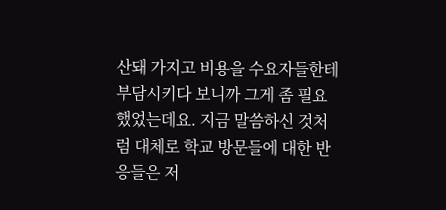산돼 가지고 비용을 수요자들한테 부담시키다 보니까 그게 좀 필요했었는데요. 지금 말씀하신 것처럼 대체로 학교 방문들에 대한 반응들은 저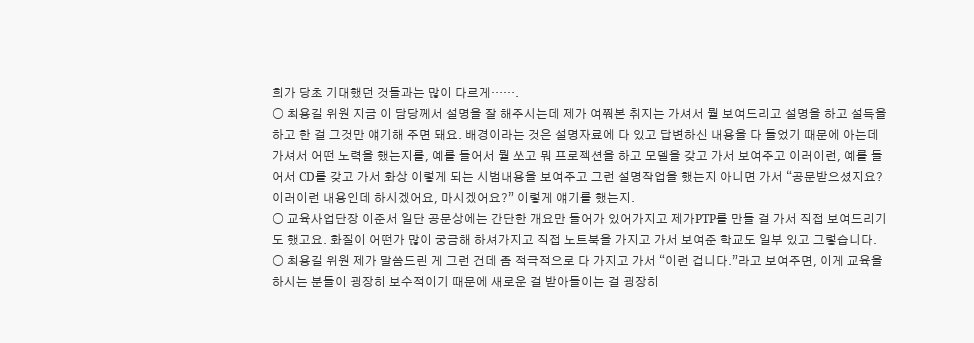희가 당초 기대했던 것들과는 많이 다르게…….
○ 최용길 위원 지금 이 담당께서 설명을 잘 해주시는데 제가 여쭤본 취지는 가셔서 뭘 보여드리고 설명을 하고 설득을 하고 한 걸 그것만 얘기해 주면 돼요. 배경이라는 것은 설명자료에 다 있고 답변하신 내용을 다 들었기 때문에 아는데 가셔서 어떤 노력을 했는지를, 예를 들어서 뭘 쏘고 뭐 프로젝션을 하고 모델을 갖고 가서 보여주고 이러이런, 예를 들어서 CD를 갖고 가서 화상 이렇게 되는 시범내용을 보여주고 그런 설명작업을 했는지 아니면 가서 “공문받으셨지요? 이러이런 내용인데 하시겠어요, 마시겠어요?” 이렇게 얘기를 했는지.
○ 교육사업단장 이준서 일단 공문상에는 간단한 개요만 들어가 있어가지고 제가PTP를 만들 걸 가서 직접 보여드리기도 했고요. 화질이 어떤가 많이 궁금해 하셔가지고 직접 노트북을 가지고 가서 보여준 학교도 일부 있고 그렇습니다.
○ 최용길 위원 제가 말씀드린 게 그런 건데 좀 적극적으로 다 가지고 가서 “이런 겁니다.”라고 보여주면, 이게 교육을 하시는 분들이 굉장히 보수적이기 때문에 새로운 걸 받아들이는 걸 굉장히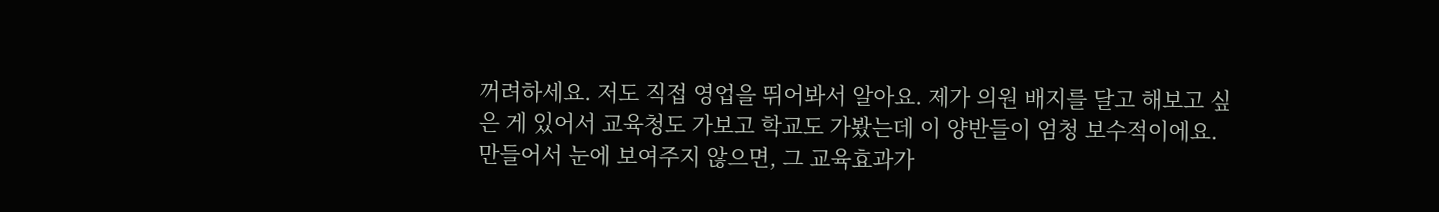꺼려하세요. 저도 직접 영업을 뛰어봐서 알아요. 제가 의원 배지를 달고 해보고 싶은 게 있어서 교육청도 가보고 학교도 가봤는데 이 양반들이 엄청 보수적이에요. 만들어서 눈에 보여주지 않으면, 그 교육효과가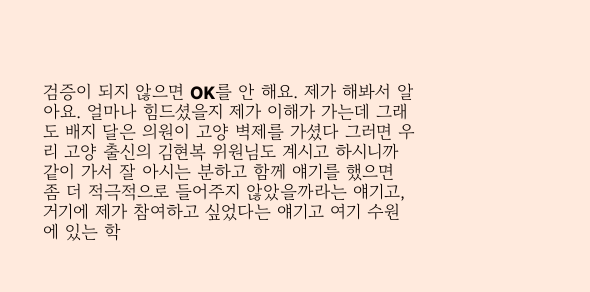검증이 되지 않으면 OK를 안 해요. 제가 해봐서 알아요. 얼마나 힘드셨을지 제가 이해가 가는데 그래도 배지 달은 의원이 고양 벽제를 가셨다 그러면 우리 고양 출신의 김현복 위원님도 계시고 하시니까 같이 가서 잘 아시는 분하고 함께 얘기를 했으면 좀 더 적극적으로 들어주지 않았을까라는 얘기고, 거기에 제가 참여하고 싶었다는 얘기고 여기 수원에 있는 학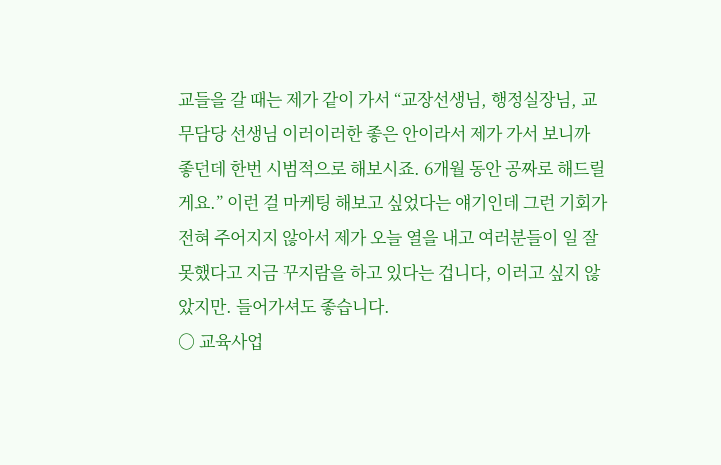교들을 갈 때는 제가 같이 가서 “교장선생님, 행정실장님, 교무담당 선생님 이러이러한 좋은 안이라서 제가 가서 보니까 좋던데 한번 시범적으로 해보시죠. 6개월 동안 공짜로 해드릴게요.” 이런 걸 마케팅 해보고 싶었다는 얘기인데 그런 기회가 전혀 주어지지 않아서 제가 오늘 열을 내고 여러분들이 일 잘못했다고 지금 꾸지람을 하고 있다는 겁니다, 이러고 싶지 않았지만. 들어가셔도 좋습니다.
○ 교육사업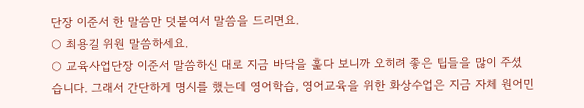단장 이준서 한 말씀만 덧붙여서 말씀을 드리면요.
○ 최용길 위원 말씀하세요.
○ 교육사업단장 이준서 말씀하신 대로 지금 바닥을 훑다 보니까 오히려 좋은 팁들을 많이 주셨습니다. 그래서 간단하게 명시를 했는데 영어학습, 영어교육을 위한 화상수업은 지금 자체 원어민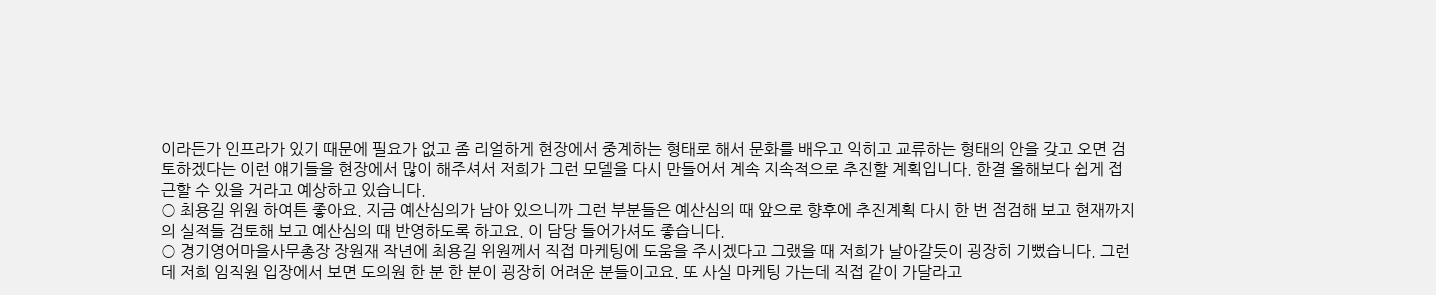이라든가 인프라가 있기 때문에 필요가 없고 좀 리얼하게 현장에서 중계하는 형태로 해서 문화를 배우고 익히고 교류하는 형태의 안을 갖고 오면 검토하겠다는 이런 얘기들을 현장에서 많이 해주셔서 저희가 그런 모델을 다시 만들어서 계속 지속적으로 추진할 계획입니다. 한결 올해보다 쉽게 접근할 수 있을 거라고 예상하고 있습니다.
○ 최용길 위원 하여튼 좋아요. 지금 예산심의가 남아 있으니까 그런 부분들은 예산심의 때 앞으로 향후에 추진계획 다시 한 번 점검해 보고 현재까지의 실적들 검토해 보고 예산심의 때 반영하도록 하고요. 이 담당 들어가셔도 좋습니다.
○ 경기영어마을사무총장 장원재 작년에 최용길 위원께서 직접 마케팅에 도움을 주시겠다고 그랬을 때 저희가 날아갈듯이 굉장히 기뻤습니다. 그런데 저희 임직원 입장에서 보면 도의원 한 분 한 분이 굉장히 어려운 분들이고요. 또 사실 마케팅 가는데 직접 같이 가달라고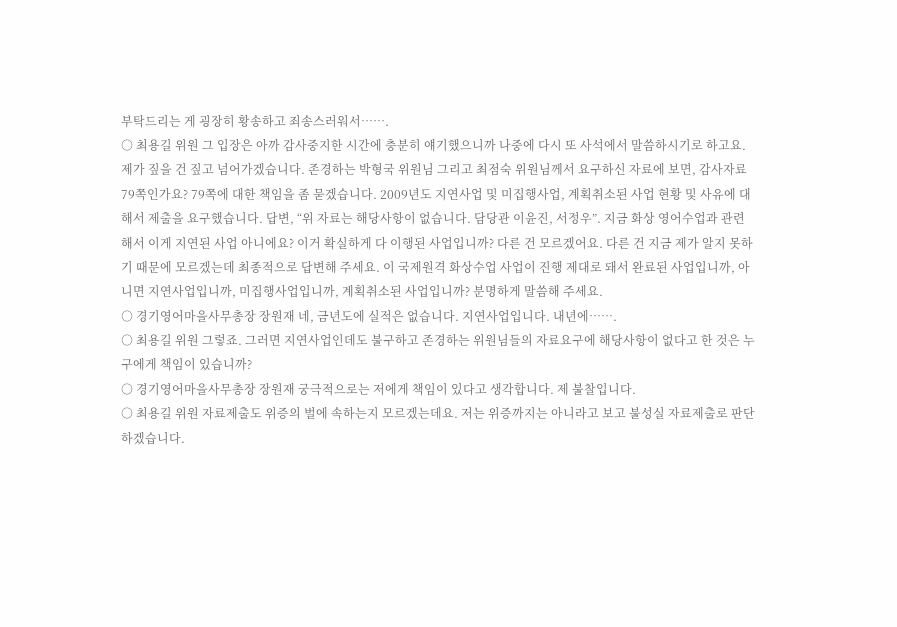부탁드리는 게 굉장히 황송하고 죄송스러워서…….
○ 최용길 위원 그 입장은 아까 감사중지한 시간에 충분히 얘기했으니까 나중에 다시 또 사석에서 말씀하시기로 하고요. 제가 짚을 건 짚고 넘어가겠습니다. 존경하는 박형국 위원님 그리고 최점숙 위원님께서 요구하신 자료에 보면, 감사자료 79쪽인가요? 79쪽에 대한 책임을 좀 묻겠습니다. 2009년도 지연사업 및 미집행사업, 계획취소된 사업 현황 및 사유에 대해서 제출을 요구했습니다. 답변, “위 자료는 해당사항이 없습니다. 담당관 이윤진, 서정우”. 지금 화상 영어수업과 관련해서 이게 지연된 사업 아니에요? 이거 확실하게 다 이행된 사업입니까? 다른 건 모르겠어요. 다른 건 지금 제가 알지 못하기 때문에 모르겠는데 최종적으로 답변해 주세요. 이 국제원격 화상수업 사업이 진행 제대로 돼서 완료된 사업입니까, 아니면 지연사업입니까, 미집행사업입니까, 계획취소된 사업입니까? 분명하게 말씀해 주세요.
○ 경기영어마을사무총장 장원재 네, 금년도에 실적은 없습니다. 지연사업입니다. 내년에…….
○ 최용길 위원 그렇죠. 그러면 지연사업인데도 불구하고 존경하는 위원님들의 자료요구에 해당사항이 없다고 한 것은 누구에게 책임이 있습니까?
○ 경기영어마을사무총장 장원재 궁극적으로는 저에게 책임이 있다고 생각합니다. 제 불찰입니다.
○ 최용길 위원 자료제출도 위증의 벌에 속하는지 모르겠는데요. 저는 위증까지는 아니라고 보고 불성실 자료제출로 판단하겠습니다.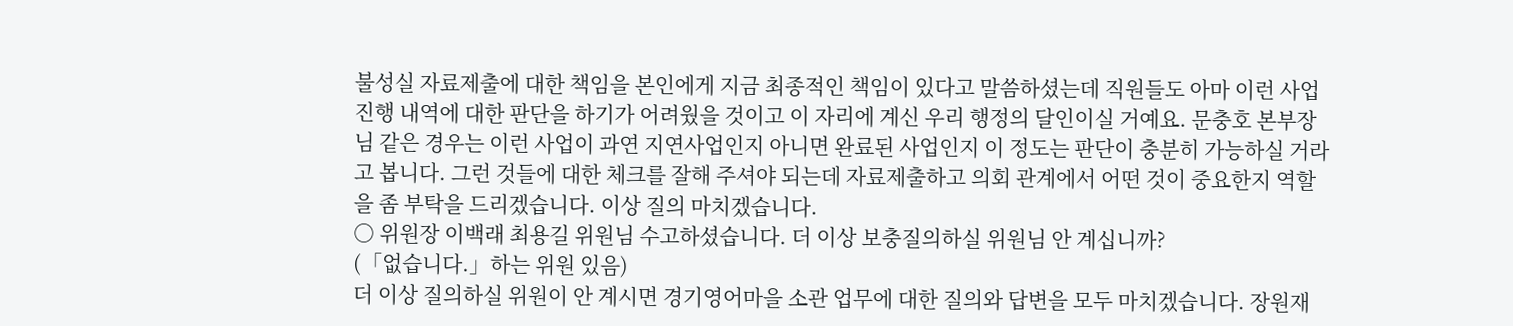불성실 자료제출에 대한 책임을 본인에게 지금 최종적인 책임이 있다고 말씀하셨는데 직원들도 아마 이런 사업진행 내역에 대한 판단을 하기가 어려웠을 것이고 이 자리에 계신 우리 행정의 달인이실 거예요. 문충호 본부장님 같은 경우는 이런 사업이 과연 지연사업인지 아니면 완료된 사업인지 이 정도는 판단이 충분히 가능하실 거라고 봅니다. 그런 것들에 대한 체크를 잘해 주셔야 되는데 자료제출하고 의회 관계에서 어떤 것이 중요한지 역할을 좀 부탁을 드리겠습니다. 이상 질의 마치겠습니다.
○ 위원장 이백래 최용길 위원님 수고하셨습니다. 더 이상 보충질의하실 위원님 안 계십니까?
(「없습니다.」하는 위원 있음)
더 이상 질의하실 위원이 안 계시면 경기영어마을 소관 업무에 대한 질의와 답변을 모두 마치겠습니다. 장원재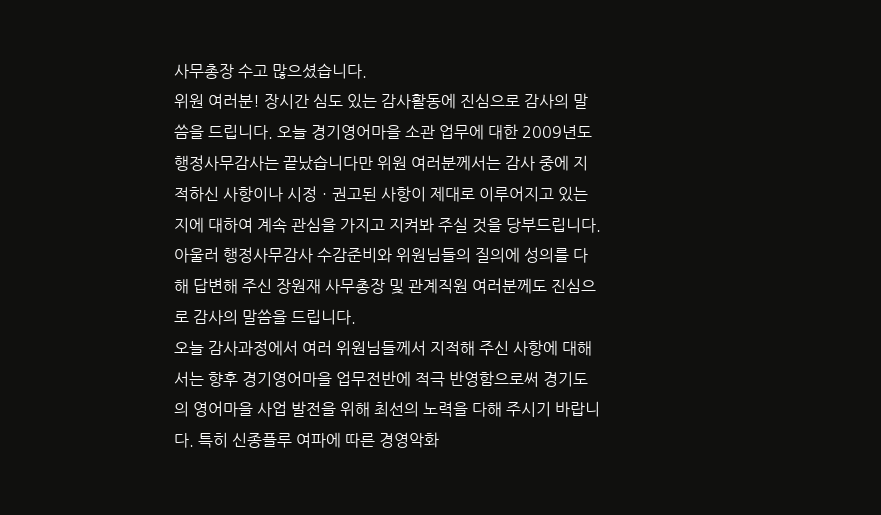사무총장 수고 많으셨습니다.
위원 여러분! 장시간 심도 있는 감사활동에 진심으로 감사의 말씀을 드립니다. 오늘 경기영어마을 소관 업무에 대한 2009년도 행정사무감사는 끝났습니다만 위원 여러분께서는 감사 중에 지적하신 사항이나 시정ㆍ권고된 사항이 제대로 이루어지고 있는지에 대하여 계속 관심을 가지고 지켜봐 주실 것을 당부드립니다. 아울러 행정사무감사 수감준비와 위원님들의 질의에 성의를 다해 답변해 주신 장원재 사무총장 및 관계직원 여러분께도 진심으로 감사의 말씀을 드립니다.
오늘 감사과정에서 여러 위원님들께서 지적해 주신 사항에 대해서는 향후 경기영어마을 업무전반에 적극 반영함으로써 경기도의 영어마을 사업 발전을 위해 최선의 노력을 다해 주시기 바랍니다. 특히 신종플루 여파에 따른 경영악화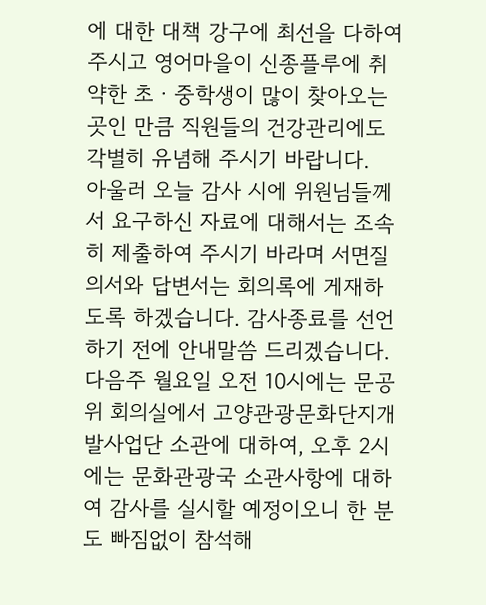에 대한 대책 강구에 최선을 다하여 주시고 영어마을이 신종플루에 취약한 초ㆍ중학생이 많이 찾아오는 곳인 만큼 직원들의 건강관리에도 각별히 유념해 주시기 바랍니다.
아울러 오늘 감사 시에 위원님들께서 요구하신 자료에 대해서는 조속히 제출하여 주시기 바라며 서면질의서와 답변서는 회의록에 게재하도록 하겠습니다. 감사종료를 선언하기 전에 안내말씀 드리겠습니다.
다음주 월요일 오전 10시에는 문공위 회의실에서 고양관광문화단지개발사업단 소관에 대하여, 오후 2시에는 문화관광국 소관사항에 대하여 감사를 실시할 예정이오니 한 분도 빠짐없이 참석해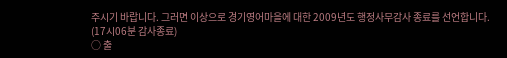주시기 바랍니다. 그러면 이상으로 경기영어마을에 대한 2009년도 행정사무감사 종료를 선언합니다.
(17시06분 감사종료)
○ 출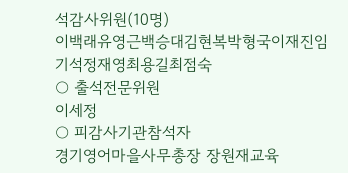석감사위원(10명)
이백래유영근백승대김현복박형국이재진임기석정재영최용길최점숙
○ 출석전문위원
이세정
○ 피감사기관참석자
경기영어마을사무총장 장원재교육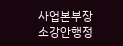사업본부장 소강안행정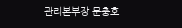관리본부장 문충호